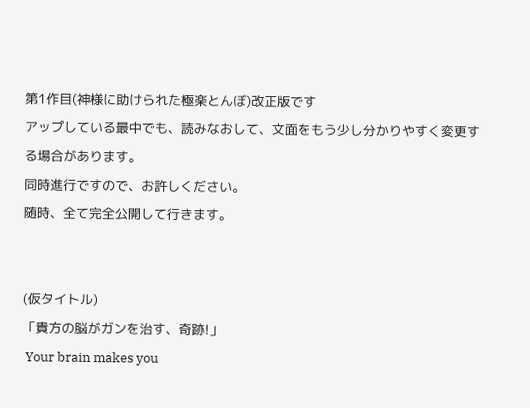第1作目(神様に助けられた極楽とんぼ)改正版です
アップしている最中でも、読みなおして、文面をもう少し分かりやすく変更する場合があります。
同時進行ですので、お許しください。
随時、全て完全公開して行きます。


(仮タイトル)
「貴方の脳がガンを治す、奇跡!」
 Your brain makes you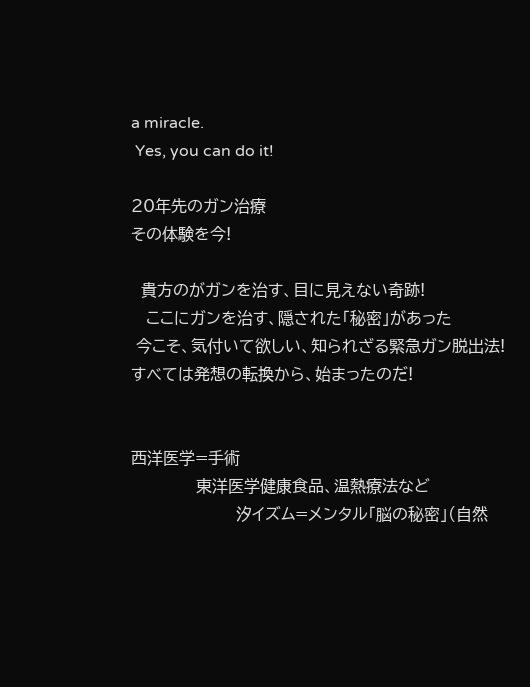a miracle.
 Yes, you can do it!

20年先のガン治療
その体験を今!

  貴方のがガンを治す、目に見えない奇跡!
   ここにガンを治す、隠された「秘密」があった
 今こそ、気付いて欲しい、知られざる緊急ガン脱出法!
すべては発想の転換から、始まったのだ!


西洋医学=手術
             東洋医学健康食品、温熱療法など
                     汐イズム=メンタル「脳の秘密」(自然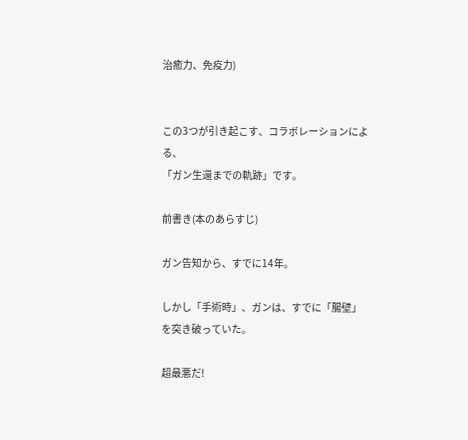治癒力、免疫力)


この3つが引き起こす、コラボレーションによる、
「ガン生還までの軌跡」です。

前書き(本のあらすじ)

ガン告知から、すでに14年。

しかし「手術時」、ガンは、すでに「腸壁」
を突き破っていた。

超最悪だ!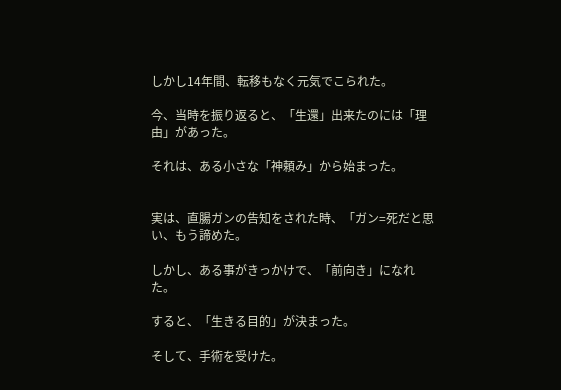しかし14年間、転移もなく元気でこられた。

今、当時を振り返ると、「生還」出来たのには「理由」があった。

それは、ある小さな「神頼み」から始まった。


実は、直腸ガンの告知をされた時、「ガン=死だと思い、もう諦めた。

しかし、ある事がきっかけで、「前向き」になれた。

すると、「生きる目的」が決まった。

そして、手術を受けた。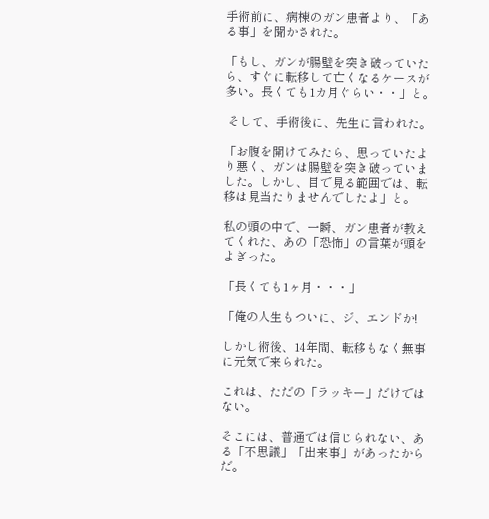手術前に、病棟のガン患者より、「ある事」を聞かされた。

「もし、ガンが腸壁を突き破っていたら、すぐに転移して亡くなるケースが多い。長くても1カ月ぐらい・・」と。

 そして、手術後に、先生に言われた。

「お腹を開けてみたら、思っていたより悪く、ガンは腸壁を突き破っていました。しかし、目で見る範囲では、転移は見当たりませんでしたよ」と。

私の頭の中で、一瞬、ガン患者が教えてくれた、あの「恐怖」の言葉が頭をよぎった。

「長くても1ヶ月・・・」

「俺の人生もついに、ジ、エンドか!

しかし術後、14年間、転移もなく無事に元気で来られた。

これは、ただの「ラッキー」だけではない。

そこには、普通では信じられない、ある「不思議」「出来事」があったからだ。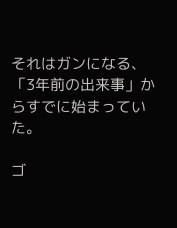それはガンになる、「3年前の出来事」からすでに始まっていた。

ゴ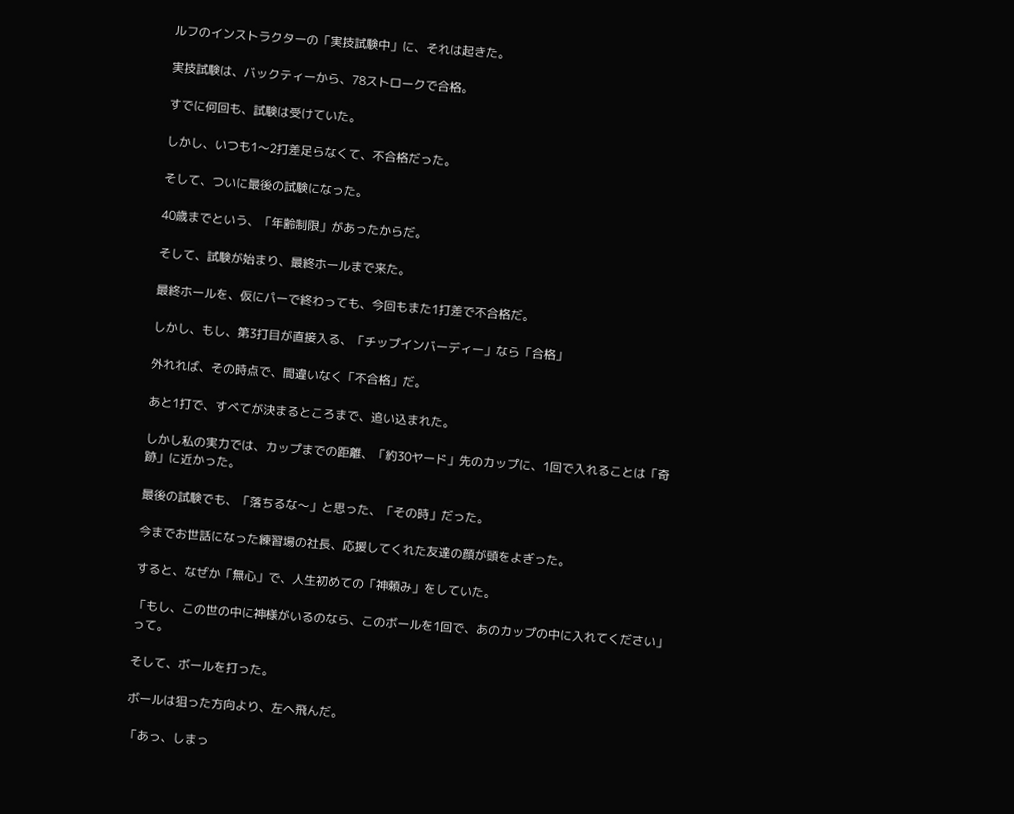ルフのインストラクターの「実技試験中」に、それは起きた。

実技試験は、バックティーから、78ストロークで合格。

すでに何回も、試験は受けていた。

しかし、いつも1〜2打差足らなくて、不合格だった。

そして、ついに最後の試験になった。

40歳までという、「年齢制限」があったからだ。

そして、試験が始まり、最終ホールまで来た。

最終ホールを、仮にパーで終わっても、今回もまた1打差で不合格だ。

しかし、もし、第3打目が直接入る、「チップインバーディー」なら「合格」

外れれば、その時点で、間違いなく「不合格」だ。

あと1打で、すべてが決まるところまで、追い込まれた。

しかし私の実力では、カップまでの距離、「約30ヤード」先のカップに、1回で入れることは「奇跡」に近かった。

最後の試験でも、「落ちるな〜」と思った、「その時」だった。

今までお世話になった練習場の社長、応援してくれた友達の顔が頭をよぎった。

すると、なぜか「無心」で、人生初めての「神頼み」をしていた。

「もし、この世の中に神様がいるのなら、このボールを1回で、あのカップの中に入れてください」って。

そして、ボールを打った。

ボールは狙った方向より、左へ飛んだ。

「あっ、しまっ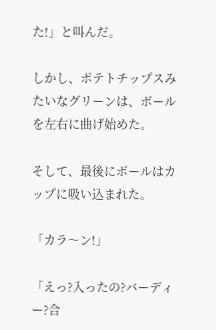た!」と叫んだ。

しかし、ポテトチップスみたいなグリーンは、ボールを左右に曲げ始めた。

そして、最後にボールはカップに吸い込まれた。

「カラ〜ン!」

「えっ?入ったの?バーディー?合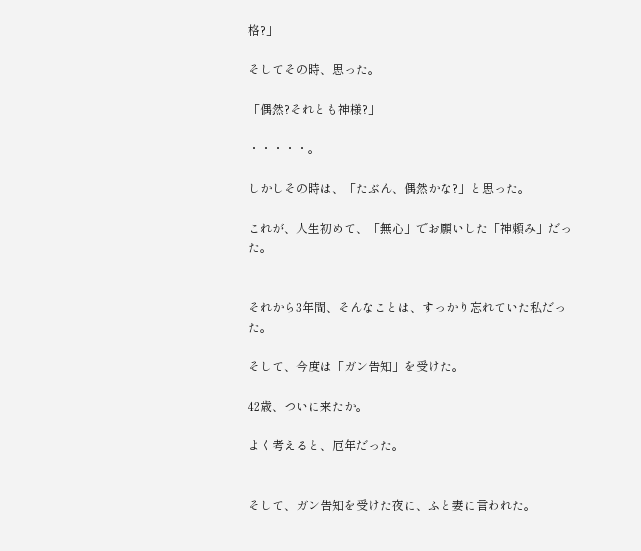格?」

そしてその時、思った。

「偶然?それとも神様?」

・・・・・。

しかしその時は、「たぶん、偶然かな?」と思った。

これが、人生初めて、「無心」でお願いした「神頼み」だった。


それから3年間、そんなことは、すっかり忘れていた私だった。

そして、今度は「ガン告知」を受けた。

42歳、ついに来たか。

よく考えると、厄年だった。


そして、ガン告知を受けた夜に、ふと妻に言われた。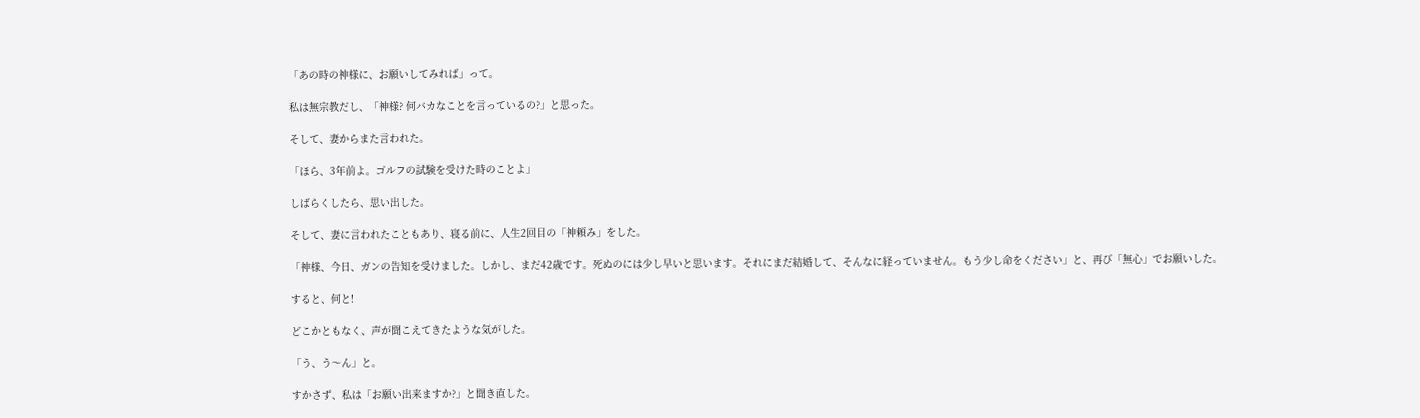「あの時の神様に、お願いしてみれば」って。

私は無宗教だし、「神様? 何バカなことを言っているの?」と思った。

そして、妻からまた言われた。

「ほら、3年前よ。ゴルフの試験を受けた時のことよ」

しばらくしたら、思い出した。

そして、妻に言われたこともあり、寝る前に、人生2回目の「神頼み」をした。

「神様、今日、ガンの告知を受けました。しかし、まだ42歳です。死ぬのには少し早いと思います。それにまだ結婚して、そんなに経っていません。もう少し命をください」と、再び「無心」でお願いした。

すると、何と!

どこかともなく、声が聞こえてきたような気がした。

「う、う〜ん」と。

すかさず、私は「お願い出来ますか?」と聞き直した。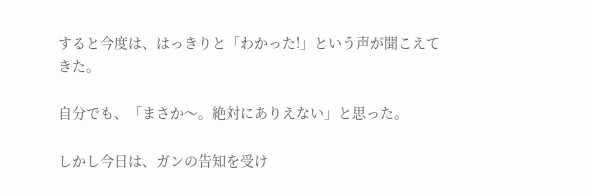すると今度は、はっきりと「わかった!」という声が聞こえてきた。

自分でも、「まさか〜。絶対にありえない」と思った。

しかし今日は、ガンの告知を受け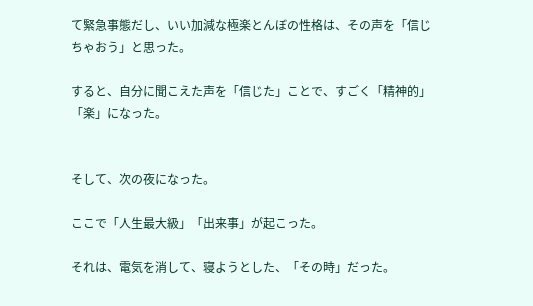て緊急事態だし、いい加減な極楽とんぼの性格は、その声を「信じちゃおう」と思った。

すると、自分に聞こえた声を「信じた」ことで、すごく「精神的」「楽」になった。


そして、次の夜になった。

ここで「人生最大級」「出来事」が起こった。

それは、電気を消して、寝ようとした、「その時」だった。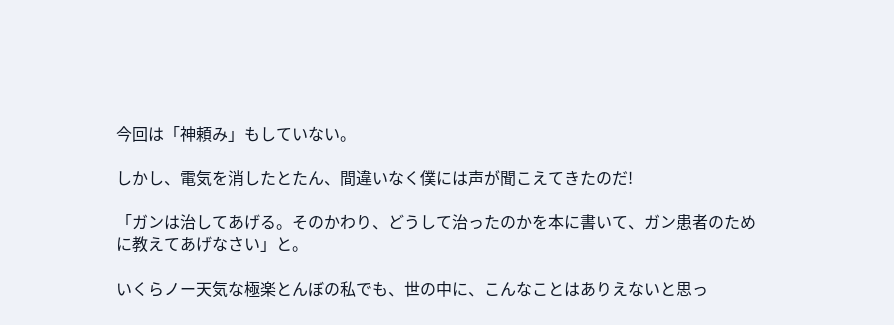今回は「神頼み」もしていない。

しかし、電気を消したとたん、間違いなく僕には声が聞こえてきたのだ!

「ガンは治してあげる。そのかわり、どうして治ったのかを本に書いて、ガン患者のために教えてあげなさい」と。

いくらノー天気な極楽とんぼの私でも、世の中に、こんなことはありえないと思っ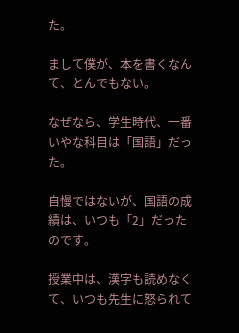た。

まして僕が、本を書くなんて、とんでもない。

なぜなら、学生時代、一番いやな科目は「国語」だった。

自慢ではないが、国語の成績は、いつも「2」だったのです。

授業中は、漢字も読めなくて、いつも先生に怒られて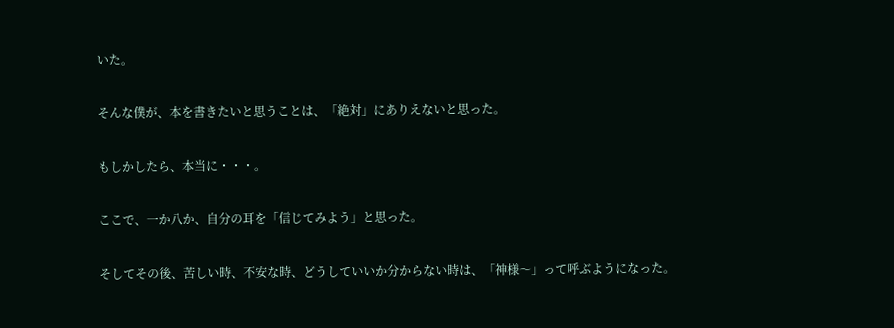いた。

そんな僕が、本を書きたいと思うことは、「絶対」にありえないと思った。

もしかしたら、本当に・・・。

ここで、一か八か、自分の耳を「信じてみよう」と思った。

そしてその後、苦しい時、不安な時、どうしていいか分からない時は、「神様〜」って呼ぶようになった。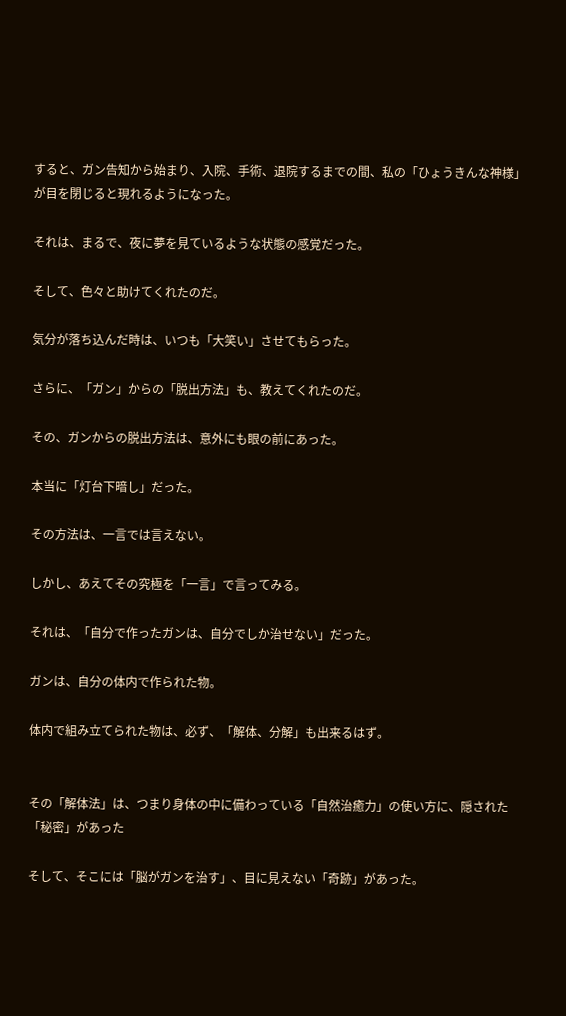すると、ガン告知から始まり、入院、手術、退院するまでの間、私の「ひょうきんな神様」が目を閉じると現れるようになった。

それは、まるで、夜に夢を見ているような状態の感覚だった。

そして、色々と助けてくれたのだ。

気分が落ち込んだ時は、いつも「大笑い」させてもらった。

さらに、「ガン」からの「脱出方法」も、教えてくれたのだ。

その、ガンからの脱出方法は、意外にも眼の前にあった。

本当に「灯台下暗し」だった。

その方法は、一言では言えない。

しかし、あえてその究極を「一言」で言ってみる。

それは、「自分で作ったガンは、自分でしか治せない」だった。

ガンは、自分の体内で作られた物。

体内で組み立てられた物は、必ず、「解体、分解」も出来るはず。


その「解体法」は、つまり身体の中に備わっている「自然治癒力」の使い方に、隠された「秘密」があった

そして、そこには「脳がガンを治す」、目に見えない「奇跡」があった。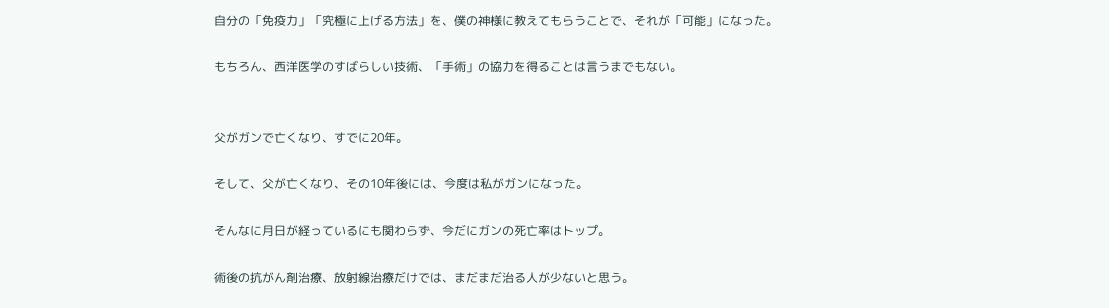自分の「免疫力」「究極に上げる方法」を、僕の神様に教えてもらうことで、それが「可能」になった。

もちろん、西洋医学のすばらしい技術、「手術」の協力を得ることは言うまでもない。


父がガンで亡くなり、すでに20年。

そして、父が亡くなり、その10年後には、今度は私がガンになった。

そんなに月日が経っているにも関わらず、今だにガンの死亡率はトップ。

術後の抗がん剤治療、放射線治療だけでは、まだまだ治る人が少ないと思う。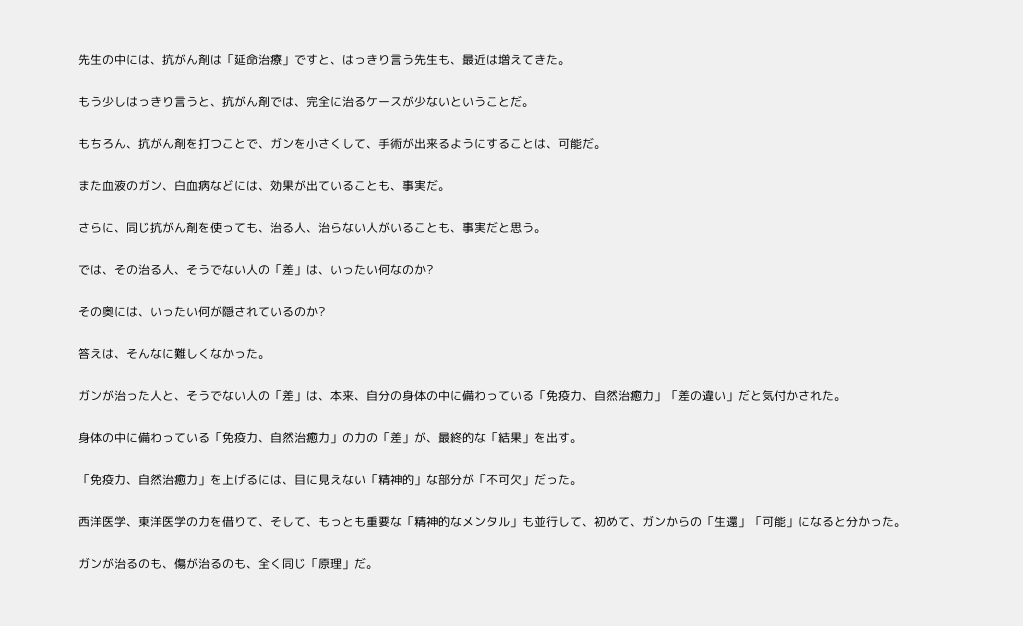先生の中には、抗がん剤は「延命治療」ですと、はっきり言う先生も、最近は増えてきた。

もう少しはっきり言うと、抗がん剤では、完全に治るケースが少ないということだ。

もちろん、抗がん剤を打つことで、ガンを小さくして、手術が出来るようにすることは、可能だ。

また血液のガン、白血病などには、効果が出ていることも、事実だ。

さらに、同じ抗がん剤を使っても、治る人、治らない人がいることも、事実だと思う。

では、その治る人、そうでない人の「差」は、いったい何なのか?

その奥には、いったい何が隠されているのか?

答えは、そんなに難しくなかった。

ガンが治った人と、そうでない人の「差」は、本来、自分の身体の中に備わっている「免疫力、自然治癒力」「差の違い」だと気付かされた。

身体の中に備わっている「免疫力、自然治癒力」の力の「差」が、最終的な「結果」を出す。

「免疫力、自然治癒力」を上げるには、目に見えない「精神的」な部分が「不可欠」だった。

西洋医学、東洋医学の力を借りて、そして、もっとも重要な「精神的なメンタル」も並行して、初めて、ガンからの「生還」「可能」になると分かった。

ガンが治るのも、傷が治るのも、全く同じ「原理」だ。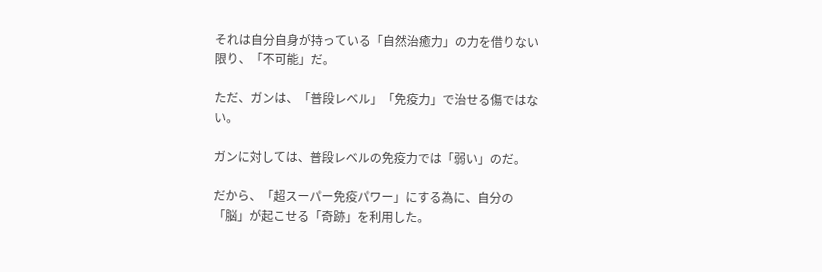それは自分自身が持っている「自然治癒力」の力を借りない限り、「不可能」だ。

ただ、ガンは、「普段レベル」「免疫力」で治せる傷ではない。

ガンに対しては、普段レベルの免疫力では「弱い」のだ。

だから、「超スーパー免疫パワー」にする為に、自分の「脳」が起こせる「奇跡」を利用した。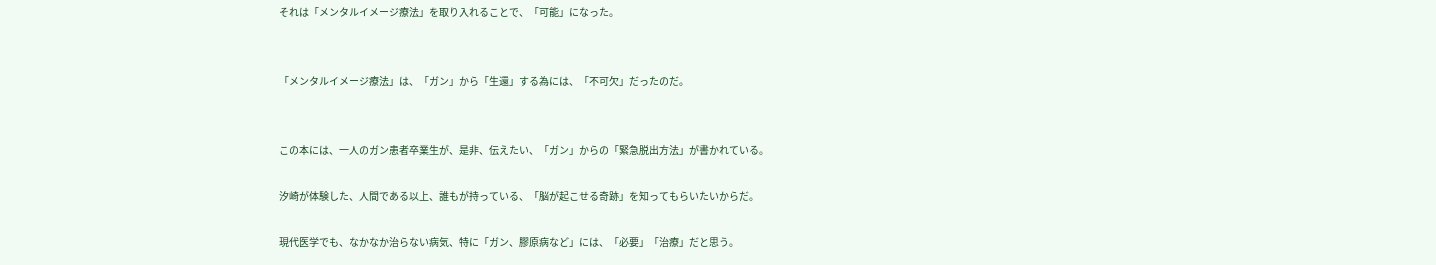それは「メンタルイメージ療法」を取り入れることで、「可能」になった。


「メンタルイメージ療法」は、「ガン」から「生還」する為には、「不可欠」だったのだ。


この本には、一人のガン患者卒業生が、是非、伝えたい、「ガン」からの「緊急脱出方法」が書かれている。

汐崎が体験した、人間である以上、誰もが持っている、「脳が起こせる奇跡」を知ってもらいたいからだ。

現代医学でも、なかなか治らない病気、特に「ガン、膠原病など」には、「必要」「治療」だと思う。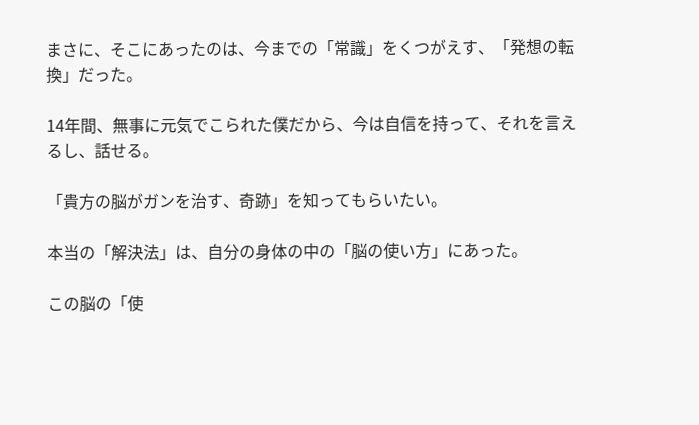まさに、そこにあったのは、今までの「常識」をくつがえす、「発想の転換」だった。

14年間、無事に元気でこられた僕だから、今は自信を持って、それを言えるし、話せる。

「貴方の脳がガンを治す、奇跡」を知ってもらいたい。

本当の「解決法」は、自分の身体の中の「脳の使い方」にあった。

この脳の「使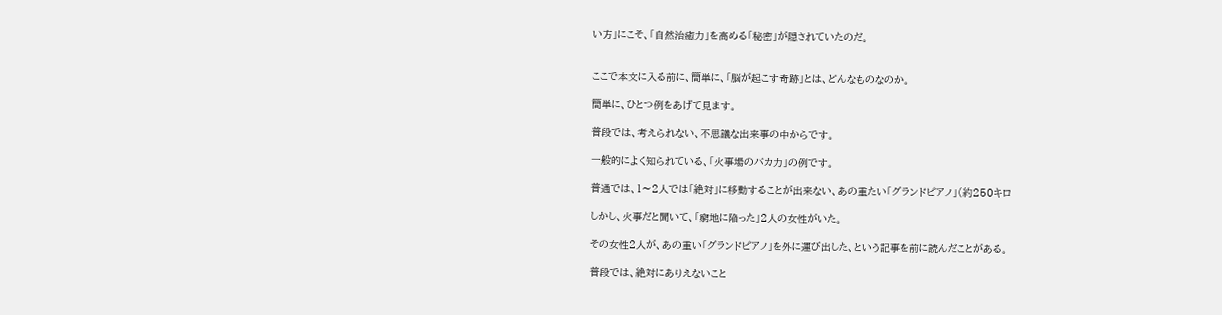い方」にこそ、「自然治癒力」を高める「秘密」が隠されていたのだ。


ここで本文に入る前に、簡単に、「脳が起こす奇跡」とは、どんなものなのか。

簡単に、ひとつ例をあげて見ます。

普段では、考えられない、不思議な出来事の中からです。

一般的によく知られている、「火事場のバカ力」の例です。

普通では、1〜2人では「絶対」に移動することが出来ない、あの重たい「グランドピアノ」(約250キロ

しかし、火事だと聞いて、「窮地に陥った」2人の女性がいた。

その女性2人が、あの重い「グランドピアノ」を外に運び出した、という記事を前に読んだことがある。

普段では、絶対にありえないこと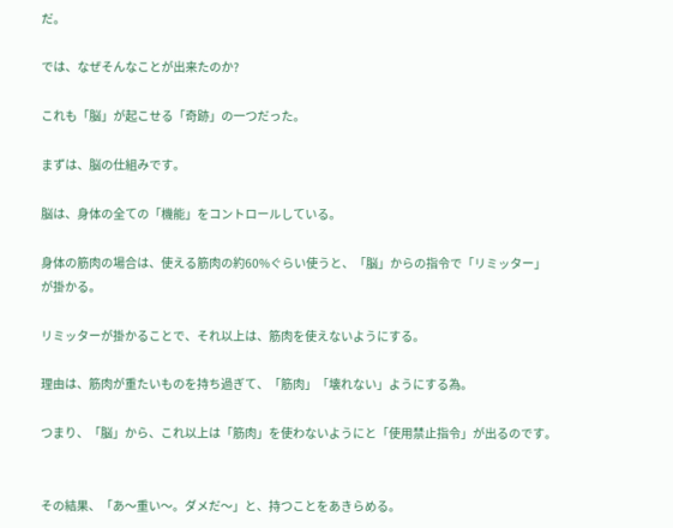だ。

では、なぜそんなことが出来たのか?

これも「脳」が起こせる「奇跡」の一つだった。

まずは、脳の仕組みです。

脳は、身体の全ての「機能」をコントロールしている。

身体の筋肉の場合は、使える筋肉の約60%ぐらい使うと、「脳」からの指令で「リミッター」が掛かる。

リミッターが掛かることで、それ以上は、筋肉を使えないようにする。

理由は、筋肉が重たいものを持ち過ぎて、「筋肉」「壊れない」ようにする為。

つまり、「脳」から、これ以上は「筋肉」を使わないようにと「使用禁止指令」が出るのです。


その結果、「あ〜重い〜。ダメだ〜」と、持つことをあきらめる。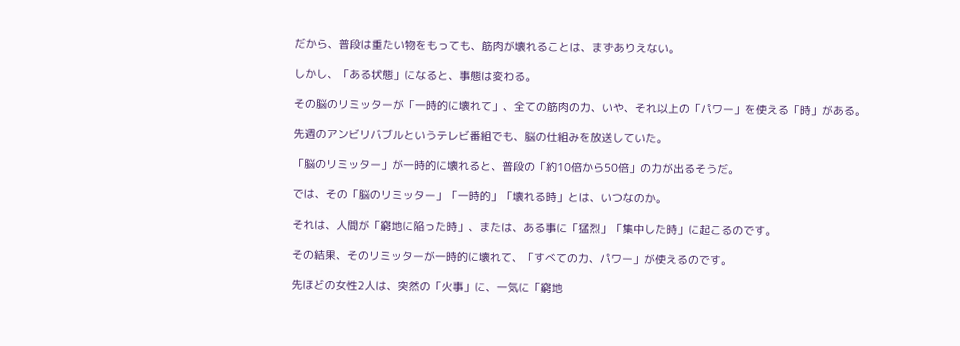だから、普段は重たい物をもっても、筋肉が壊れることは、まずありえない。

しかし、「ある状態」になると、事態は変わる。

その脳のリミッターが「一時的に壊れて」、全ての筋肉の力、いや、それ以上の「パワー」を使える「時」がある。

先週のアンビリバブルというテレビ番組でも、脳の仕組みを放送していた。

「脳のリミッター」が一時的に壊れると、普段の「約10倍から50倍」の力が出るそうだ。

では、その「脳のリミッター」「一時的」「壊れる時」とは、いつなのか。

それは、人間が「窮地に陥った時」、または、ある事に「猛烈」「集中した時」に起こるのです。

その結果、そのリミッターが一時的に壊れて、「すべての力、パワー」が使えるのです。

先ほどの女性2人は、突然の「火事」に、一気に「窮地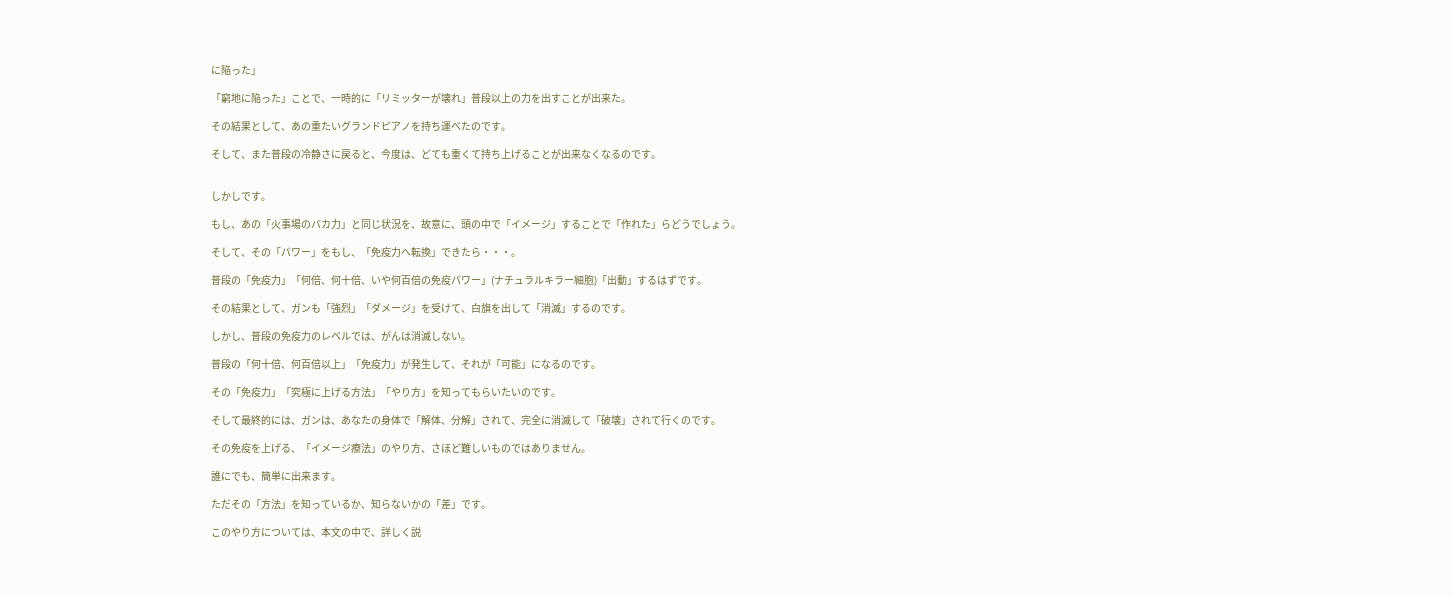に陥った」

「窮地に陥った」ことで、一時的に「リミッターが壊れ」普段以上の力を出すことが出来た。

その結果として、あの重たいグランドピアノを持ち運べたのです。

そして、また普段の冷静さに戻ると、今度は、どても重くて持ち上げることが出来なくなるのです。


しかしです。

もし、あの「火事場のバカ力」と同じ状況を、故意に、頭の中で「イメージ」することで「作れた」らどうでしょう。

そして、その「パワー」をもし、「免疫力へ転換」できたら・・・。

普段の「免疫力」「何倍、何十倍、いや何百倍の免疫パワー」(ナチュラルキラー細胞)「出動」するはずです。

その結果として、ガンも「強烈」「ダメージ」を受けて、白旗を出して「消滅」するのです。

しかし、普段の免疫力のレベルでは、がんは消滅しない。

普段の「何十倍、何百倍以上」「免疫力」が発生して、それが「可能」になるのです。

その「免疫力」「究極に上げる方法」「やり方」を知ってもらいたいのです。

そして最終的には、ガンは、あなたの身体で「解体、分解」されて、完全に消滅して「破壊」されて行くのです。

その免疫を上げる、「イメージ療法」のやり方、さほど難しいものではありません。

誰にでも、簡単に出来ます。

ただその「方法」を知っているか、知らないかの「差」です。

このやり方については、本文の中で、詳しく説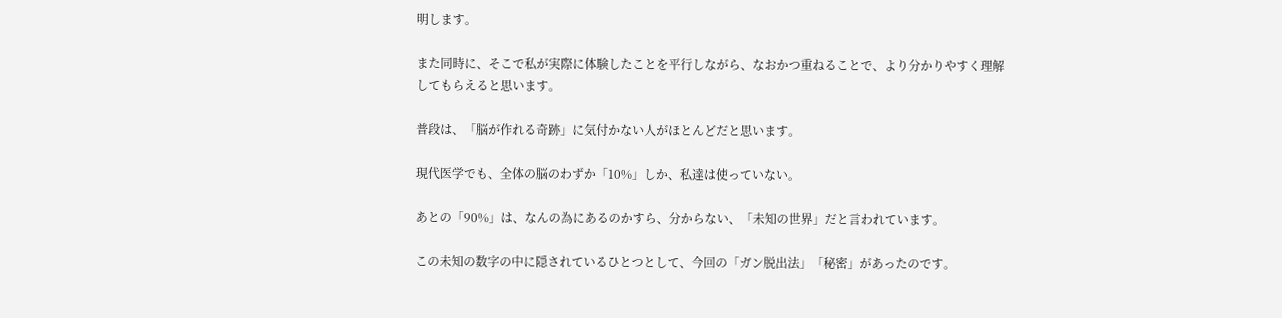明します。

また同時に、そこで私が実際に体験したことを平行しながら、なおかつ重ねることで、より分かりやすく理解してもらえると思います。

普段は、「脳が作れる奇跡」に気付かない人がほとんどだと思います。

現代医学でも、全体の脳のわずか「10%」しか、私達は使っていない。

あとの「90%」は、なんの為にあるのかすら、分からない、「未知の世界」だと言われています。

この未知の数字の中に隠されているひとつとして、今回の「ガン脱出法」「秘密」があったのです。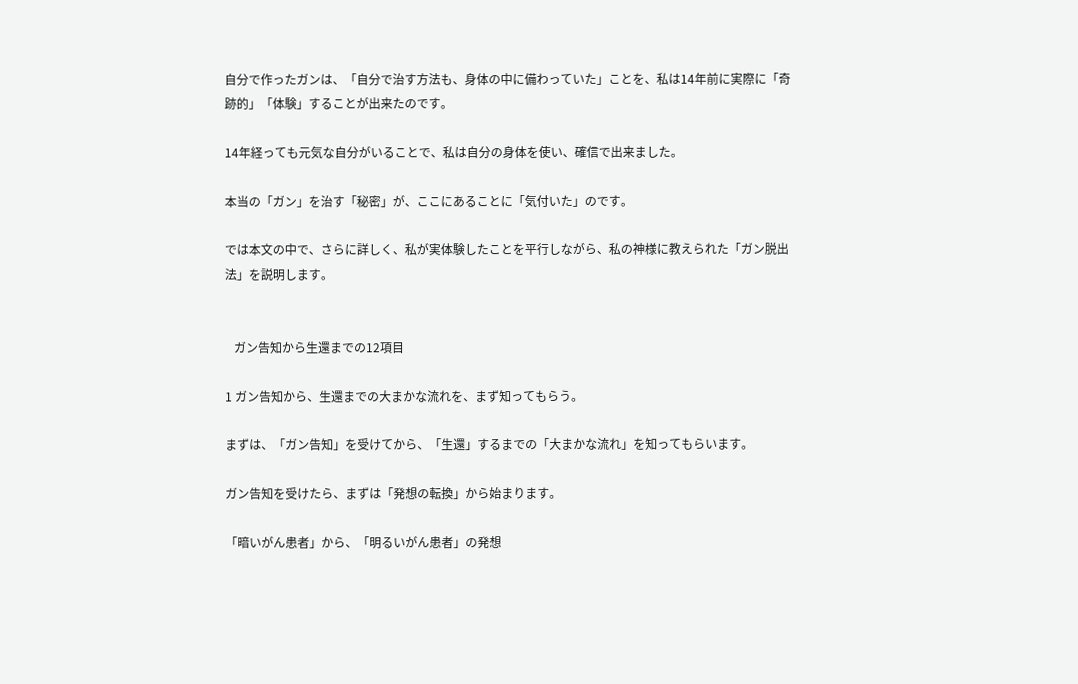自分で作ったガンは、「自分で治す方法も、身体の中に備わっていた」ことを、私は14年前に実際に「奇跡的」「体験」することが出来たのです。

14年経っても元気な自分がいることで、私は自分の身体を使い、確信で出来ました。

本当の「ガン」を治す「秘密」が、ここにあることに「気付いた」のです。

では本文の中で、さらに詳しく、私が実体験したことを平行しながら、私の神様に教えられた「ガン脱出法」を説明します。


   ガン告知から生還までの12項目

1 ガン告知から、生還までの大まかな流れを、まず知ってもらう。

まずは、「ガン告知」を受けてから、「生還」するまでの「大まかな流れ」を知ってもらいます。

ガン告知を受けたら、まずは「発想の転換」から始まります。

「暗いがん患者」から、「明るいがん患者」の発想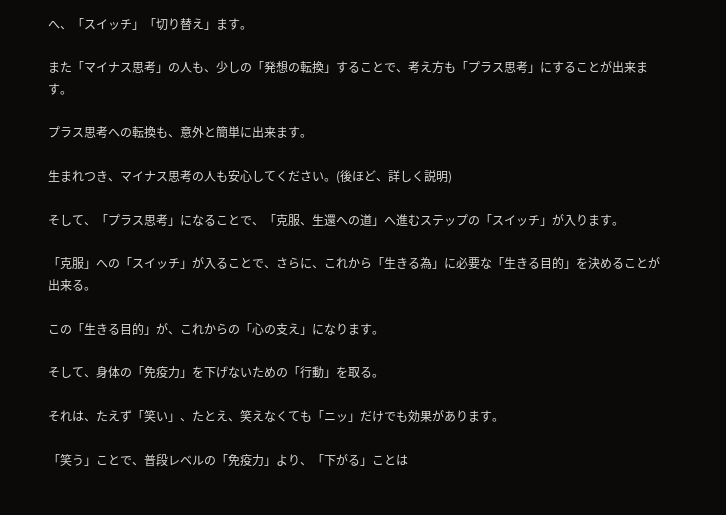へ、「スイッチ」「切り替え」ます。

また「マイナス思考」の人も、少しの「発想の転換」することで、考え方も「プラス思考」にすることが出来ます。

プラス思考への転換も、意外と簡単に出来ます。

生まれつき、マイナス思考の人も安心してください。(後ほど、詳しく説明)

そして、「プラス思考」になることで、「克服、生還への道」へ進むステップの「スイッチ」が入ります。

「克服」への「スイッチ」が入ることで、さらに、これから「生きる為」に必要な「生きる目的」を決めることが出来る。

この「生きる目的」が、これからの「心の支え」になります。

そして、身体の「免疫力」を下げないための「行動」を取る。

それは、たえず「笑い」、たとえ、笑えなくても「ニッ」だけでも効果があります。

「笑う」ことで、普段レベルの「免疫力」より、「下がる」ことは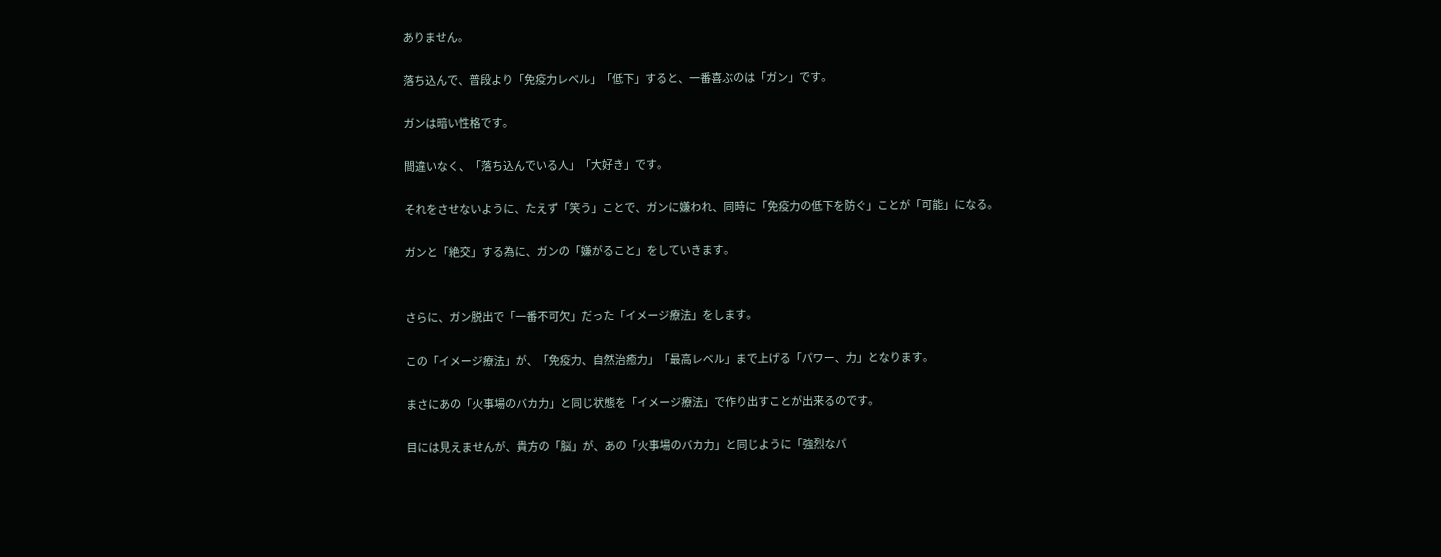ありません。

落ち込んで、普段より「免疫力レベル」「低下」すると、一番喜ぶのは「ガン」です。

ガンは暗い性格です。

間違いなく、「落ち込んでいる人」「大好き」です。

それをさせないように、たえず「笑う」ことで、ガンに嫌われ、同時に「免疫力の低下を防ぐ」ことが「可能」になる。

ガンと「絶交」する為に、ガンの「嫌がること」をしていきます。


さらに、ガン脱出で「一番不可欠」だった「イメージ療法」をします。

この「イメージ療法」が、「免疫力、自然治癒力」「最高レベル」まで上げる「パワー、力」となります。

まさにあの「火事場のバカ力」と同じ状態を「イメージ療法」で作り出すことが出来るのです。

目には見えませんが、貴方の「脳」が、あの「火事場のバカ力」と同じように「強烈なパ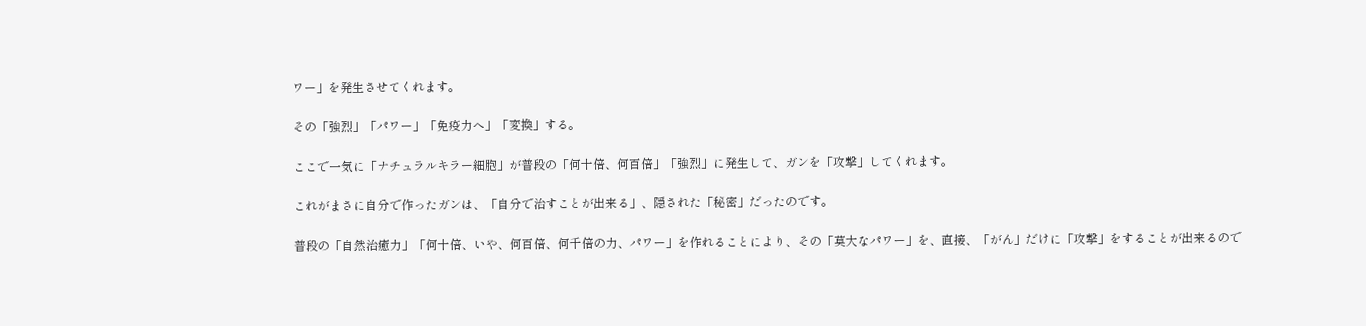ワー」を発生させてくれます。

その「強烈」「パワー」「免疫力へ」「変換」する。

ここで一気に「ナチュラルキラー細胞」が普段の「何十倍、何百倍」「強烈」に発生して、ガンを「攻撃」してくれます。

これがまさに自分で作ったガンは、「自分で治すことが出来る」、隠された「秘密」だったのです。

普段の「自然治癒力」「何十倍、いや、何百倍、何千倍の力、パワー」を作れることにより、その「莫大なパワー」を、直接、「がん」だけに「攻撃」をすることが出来るので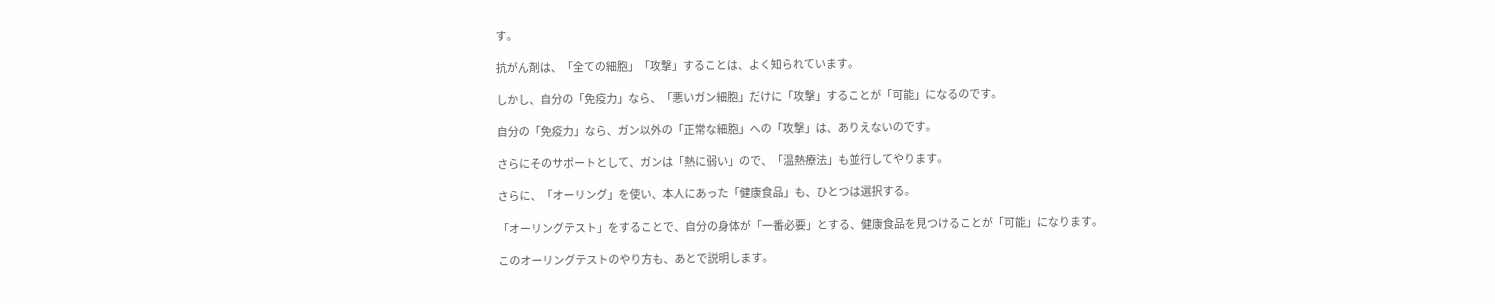す。

抗がん剤は、「全ての細胞」「攻撃」することは、よく知られています。

しかし、自分の「免疫力」なら、「悪いガン細胞」だけに「攻撃」することが「可能」になるのです。

自分の「免疫力」なら、ガン以外の「正常な細胞」への「攻撃」は、ありえないのです。

さらにそのサポートとして、ガンは「熱に弱い」ので、「温熱療法」も並行してやります。

さらに、「オーリング」を使い、本人にあった「健康食品」も、ひとつは選択する。

「オーリングテスト」をすることで、自分の身体が「一番必要」とする、健康食品を見つけることが「可能」になります。

このオーリングテストのやり方も、あとで説明します。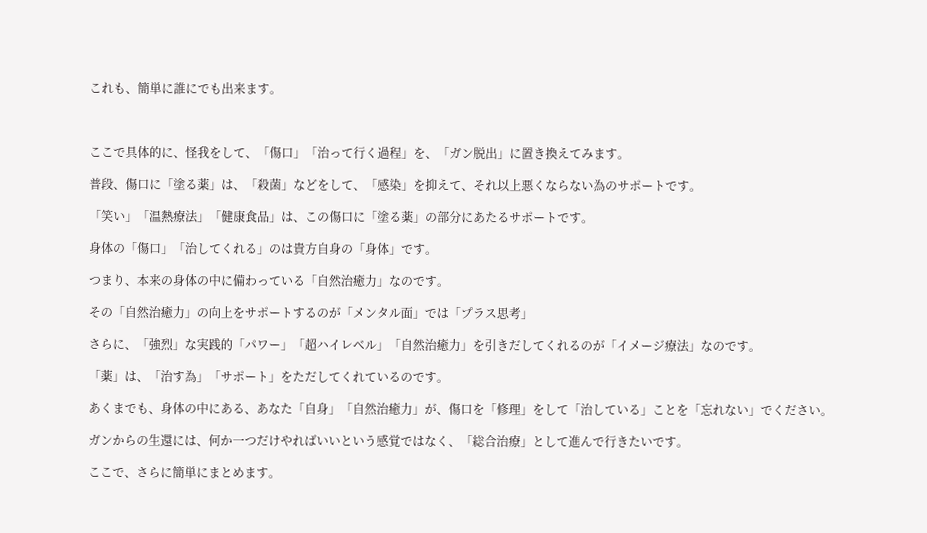これも、簡単に誰にでも出来ます。



ここで具体的に、怪我をして、「傷口」「治って行く過程」を、「ガン脱出」に置き換えてみます。

普段、傷口に「塗る薬」は、「殺菌」などをして、「感染」を抑えて、それ以上悪くならない為のサポートです。

「笑い」「温熱療法」「健康食品」は、この傷口に「塗る薬」の部分にあたるサポートです。

身体の「傷口」「治してくれる」のは貴方自身の「身体」です。

つまり、本来の身体の中に備わっている「自然治癒力」なのです。

その「自然治癒力」の向上をサポートするのが「メンタル面」では「プラス思考」

さらに、「強烈」な実践的「パワー」「超ハイレベル」「自然治癒力」を引きだしてくれるのが「イメージ療法」なのです。

「薬」は、「治す為」「サポート」をただしてくれているのです。

あくまでも、身体の中にある、あなた「自身」「自然治癒力」が、傷口を「修理」をして「治している」ことを「忘れない」でください。

ガンからの生還には、何か一つだけやればいいという感覚ではなく、「総合治療」として進んで行きたいです。

ここで、さらに簡単にまとめます。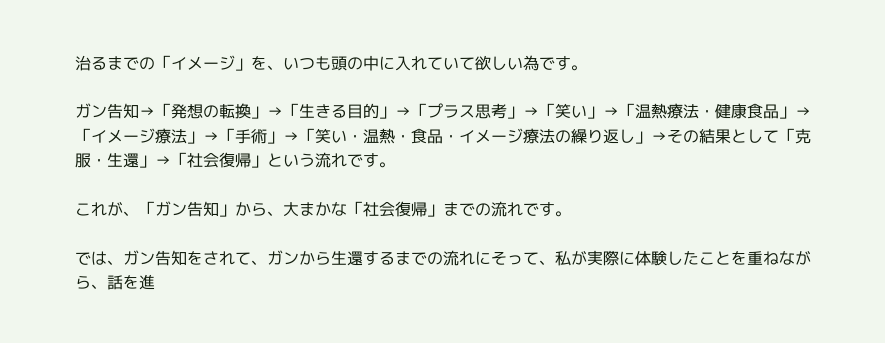治るまでの「イメージ」を、いつも頭の中に入れていて欲しい為です。

ガン告知→「発想の転換」→「生きる目的」→「プラス思考」→「笑い」→「温熱療法・健康食品」→「イメージ療法」→「手術」→「笑い・温熱・食品・イメージ療法の繰り返し」→その結果として「克服・生還」→「社会復帰」という流れです。

これが、「ガン告知」から、大まかな「社会復帰」までの流れです。

では、ガン告知をされて、ガンから生還するまでの流れにそって、私が実際に体験したことを重ねながら、話を進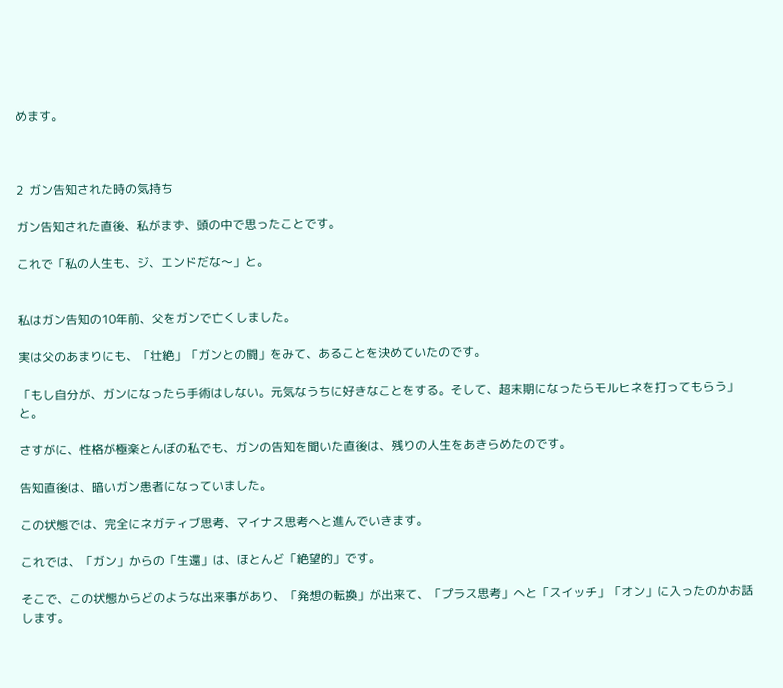めます。



2  ガン告知された時の気持ち

ガン告知された直後、私がまず、頭の中で思ったことです。

これで「私の人生も、ジ、エンドだな〜」と。


私はガン告知の10年前、父をガンで亡くしました。

実は父のあまりにも、「壮絶」「ガンとの闘」をみて、あることを決めていたのです。

「もし自分が、ガンになったら手術はしない。元気なうちに好きなことをする。そして、超末期になったらモルヒネを打ってもらう」と。

さすがに、性格が極楽とんぼの私でも、ガンの告知を聞いた直後は、残りの人生をあきらめたのです。

告知直後は、暗いガン患者になっていました。

この状態では、完全にネガティブ思考、マイナス思考へと進んでいきます。

これでは、「ガン」からの「生還」は、ほとんど「絶望的」です。

そこで、この状態からどのような出来事があり、「発想の転換」が出来て、「プラス思考」へと「スイッチ」「オン」に入ったのかお話します。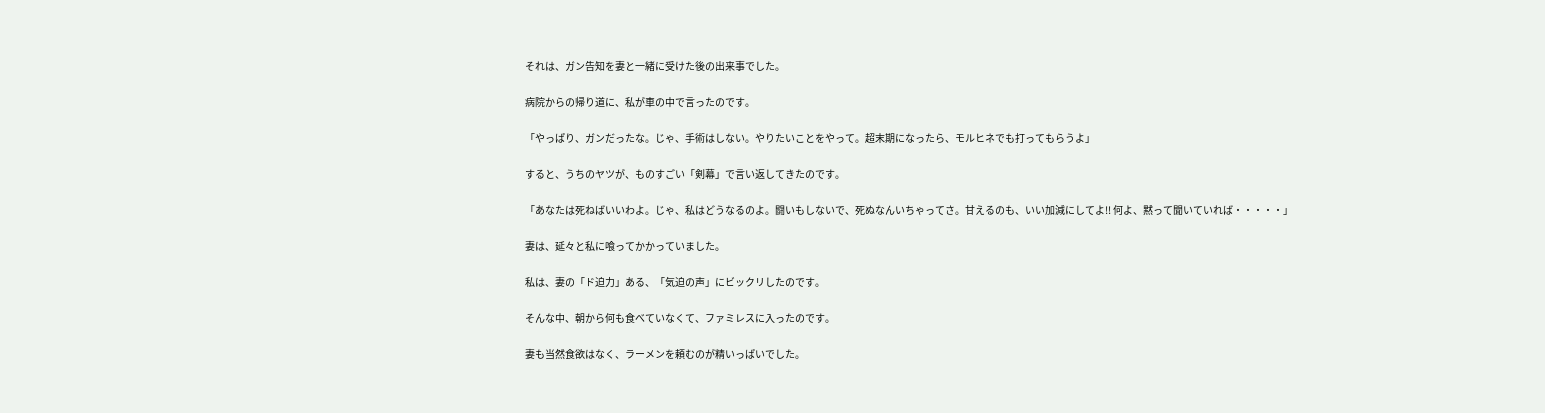それは、ガン告知を妻と一緒に受けた後の出来事でした。

病院からの帰り道に、私が車の中で言ったのです。

「やっぱり、ガンだったな。じゃ、手術はしない。やりたいことをやって。超末期になったら、モルヒネでも打ってもらうよ」

すると、うちのヤツが、ものすごい「剣幕」で言い返してきたのです。

「あなたは死ねばいいわよ。じゃ、私はどうなるのよ。闘いもしないで、死ぬなんいちゃってさ。甘えるのも、いい加減にしてよ!! 何よ、黙って聞いていれば・・・・・」

妻は、延々と私に喰ってかかっていました。

私は、妻の「ド迫力」ある、「気迫の声」にビックリしたのです。

そんな中、朝から何も食べていなくて、ファミレスに入ったのです。

妻も当然食欲はなく、ラーメンを頼むのが精いっぱいでした。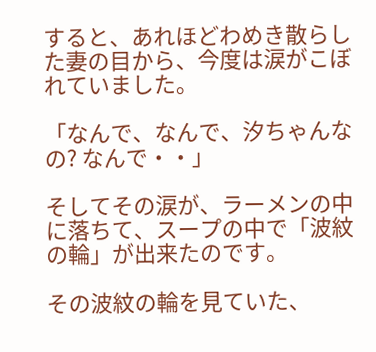すると、あれほどわめき散らした妻の目から、今度は涙がこぼれていました。

「なんで、なんで、汐ちゃんなの? なんで・・」

そしてその涙が、ラーメンの中に落ちて、スープの中で「波紋の輪」が出来たのです。

その波紋の輪を見ていた、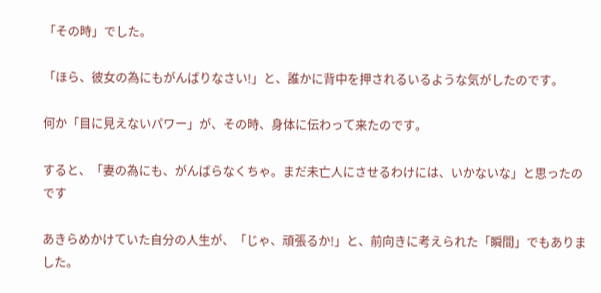「その時」でした。

「ほら、彼女の為にもがんばりなさい!」と、誰かに背中を押されるいるような気がしたのです。

何か「目に見えないパワー」が、その時、身体に伝わって来たのです。

すると、「妻の為にも、がんばらなくちゃ。まだ未亡人にさせるわけには、いかないな」と思ったのです

あきらめかけていた自分の人生が、「じゃ、頑張るか!」と、前向きに考えられた「瞬間」でもありました。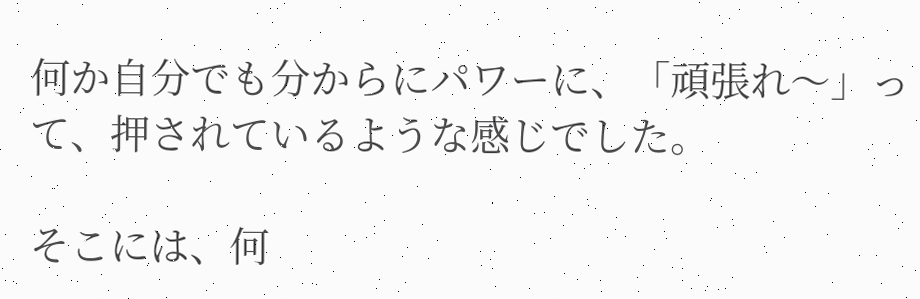何か自分でも分からにパワーに、「頑張れ〜」って、押されているような感じでした。

そこには、何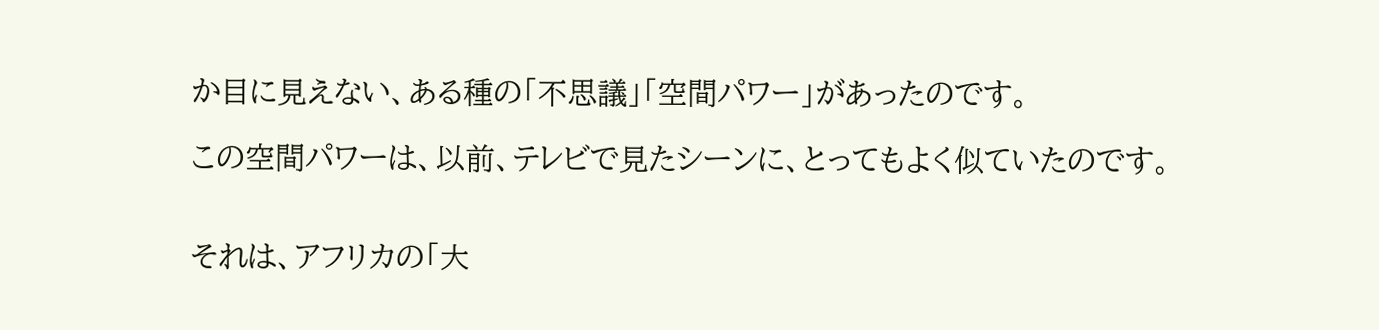か目に見えない、ある種の「不思議」「空間パワー」があったのです。

この空間パワーは、以前、テレビで見たシーンに、とってもよく似ていたのです。


それは、アフリカの「大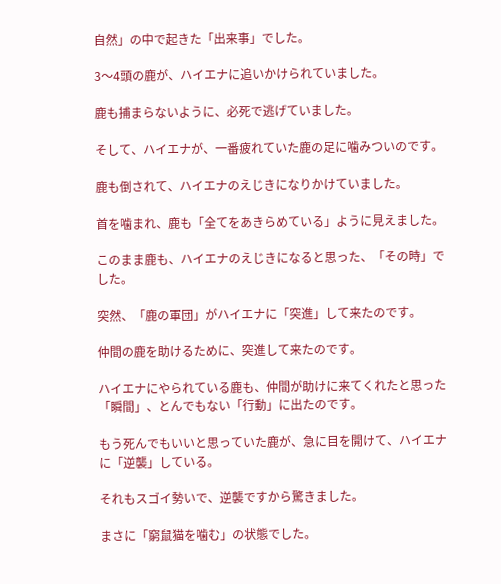自然」の中で起きた「出来事」でした。

3〜4頭の鹿が、ハイエナに追いかけられていました。

鹿も捕まらないように、必死で逃げていました。

そして、ハイエナが、一番疲れていた鹿の足に噛みついのです。

鹿も倒されて、ハイエナのえじきになりかけていました。

首を噛まれ、鹿も「全てをあきらめている」ように見えました。

このまま鹿も、ハイエナのえじきになると思った、「その時」でした。

突然、「鹿の軍団」がハイエナに「突進」して来たのです。

仲間の鹿を助けるために、突進して来たのです。

ハイエナにやられている鹿も、仲間が助けに来てくれたと思った「瞬間」、とんでもない「行動」に出たのです。

もう死んでもいいと思っていた鹿が、急に目を開けて、ハイエナに「逆襲」している。

それもスゴイ勢いで、逆襲ですから驚きました。

まさに「窮鼠猫を噛む」の状態でした。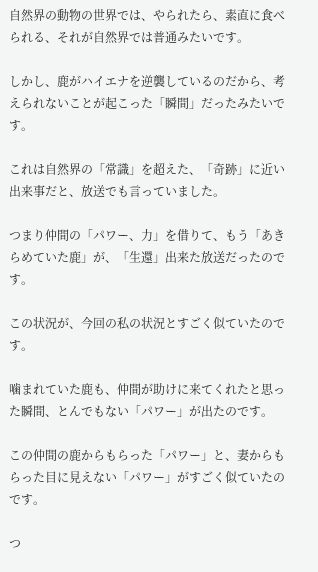自然界の動物の世界では、やられたら、素直に食べられる、それが自然界では普通みたいです。

しかし、鹿がハイエナを逆襲しているのだから、考えられないことが起こった「瞬間」だったみたいです。

これは自然界の「常識」を超えた、「奇跡」に近い出来事だと、放送でも言っていました。

つまり仲間の「パワー、力」を借りて、もう「あきらめていた鹿」が、「生還」出来た放送だったのです。

この状況が、今回の私の状況とすごく似ていたのです。

噛まれていた鹿も、仲間が助けに来てくれたと思った瞬間、とんでもない「パワー」が出たのです。

この仲間の鹿からもらった「パワー」と、妻からもらった目に見えない「パワー」がすごく似ていたのです。

つ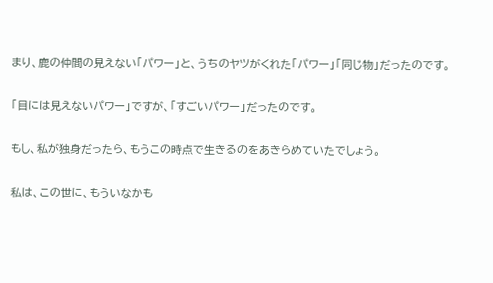まり、鹿の仲間の見えない「パワー」と、うちのヤツがくれた「パワー」「同じ物」だったのです。

「目には見えないパワー」ですが、「すごいパワー」だったのです。

もし、私が独身だったら、もうこの時点で生きるのをあきらめていたでしょう。

私は、この世に、もういなかも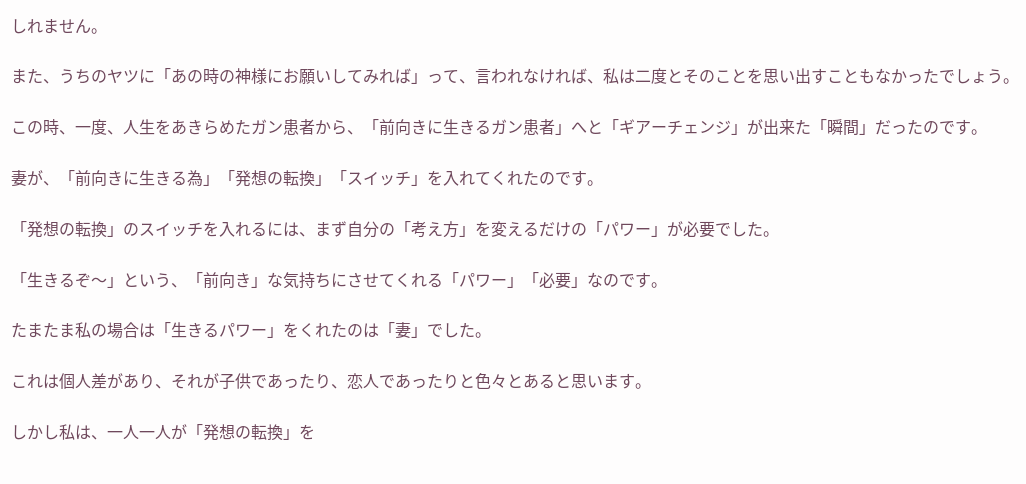しれません。

また、うちのヤツに「あの時の神様にお願いしてみれば」って、言われなければ、私は二度とそのことを思い出すこともなかったでしょう。

この時、一度、人生をあきらめたガン患者から、「前向きに生きるガン患者」へと「ギアーチェンジ」が出来た「瞬間」だったのです。

妻が、「前向きに生きる為」「発想の転換」「スイッチ」を入れてくれたのです。

「発想の転換」のスイッチを入れるには、まず自分の「考え方」を変えるだけの「パワー」が必要でした。

「生きるぞ〜」という、「前向き」な気持ちにさせてくれる「パワー」「必要」なのです。

たまたま私の場合は「生きるパワー」をくれたのは「妻」でした。

これは個人差があり、それが子供であったり、恋人であったりと色々とあると思います。

しかし私は、一人一人が「発想の転換」を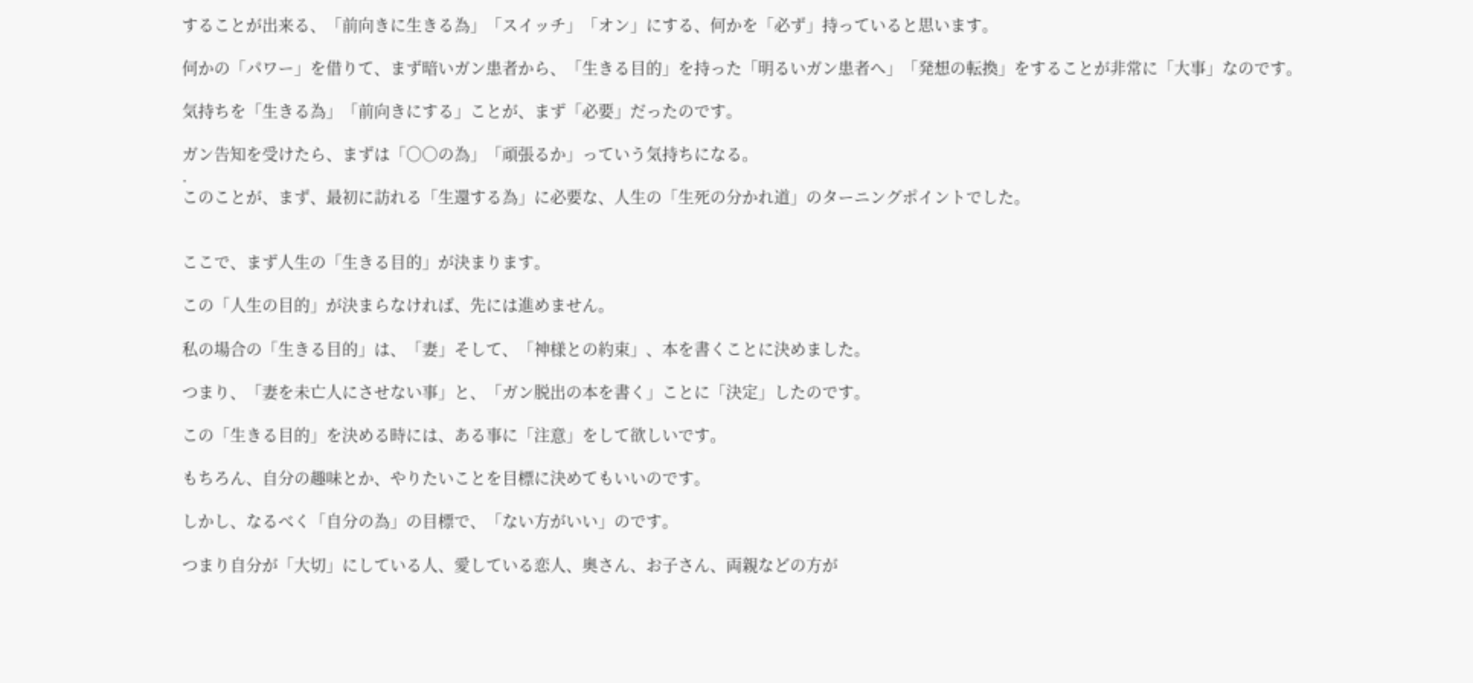することが出来る、「前向きに生きる為」「スイッチ」「オン」にする、何かを「必ず」持っていると思います。

何かの「パワー」を借りて、まず暗いガン患者から、「生きる目的」を持った「明るいガン患者へ」「発想の転換」をすることが非常に「大事」なのです。

気持ちを「生きる為」「前向きにする」ことが、まず「必要」だったのです。

ガン告知を受けたら、まずは「○○の為」「頑張るか」っていう気持ちになる。
.
このことが、まず、最初に訪れる「生還する為」に必要な、人生の「生死の分かれ道」のターニングポイントでした。


ここで、まず人生の「生きる目的」が決まります。

この「人生の目的」が決まらなければ、先には進めません。

私の場合の「生きる目的」は、「妻」そして、「神様との約束」、本を書くことに決めました。

つまり、「妻を未亡人にさせない事」と、「ガン脱出の本を書く」ことに「決定」したのです。

この「生きる目的」を決める時には、ある事に「注意」をして欲しいです。

もちろん、自分の趣味とか、やりたいことを目標に決めてもいいのです。

しかし、なるべく「自分の為」の目標で、「ない方がいい」のです。

つまり自分が「大切」にしている人、愛している恋人、奥さん、お子さん、両親などの方が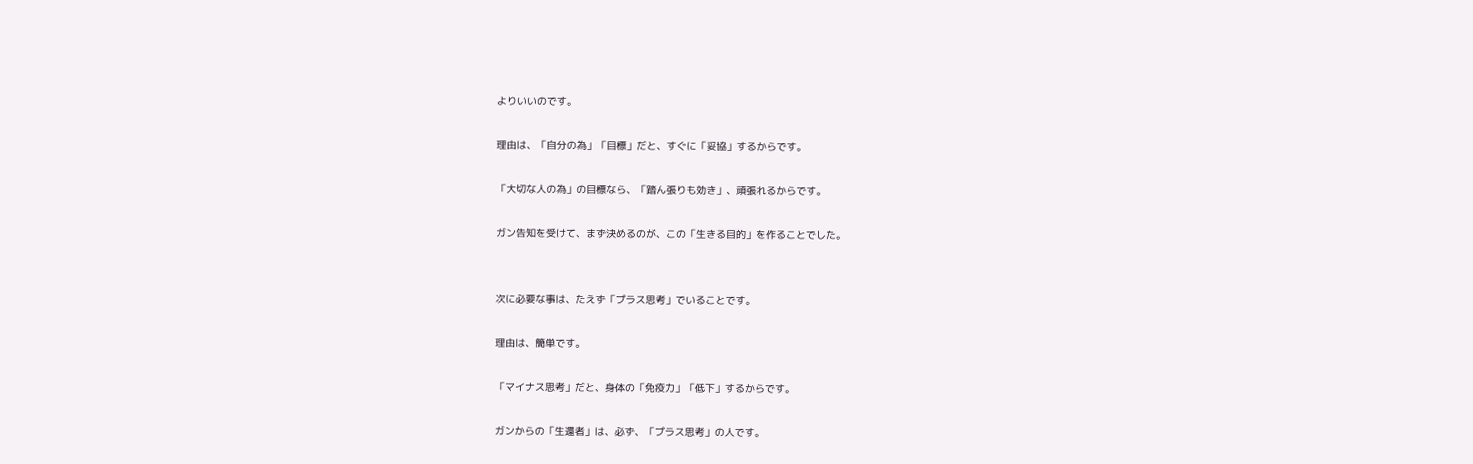よりいいのです。

理由は、「自分の為」「目標」だと、すぐに「妥協」するからです。

「大切な人の為」の目標なら、「踏ん張りも効き」、頑張れるからです。

ガン告知を受けて、まず決めるのが、この「生きる目的」を作ることでした。


次に必要な事は、たえず「プラス思考」でいることです。

理由は、簡単です。

「マイナス思考」だと、身体の「免疫力」「低下」するからです。

ガンからの「生還者」は、必ず、「プラス思考」の人です。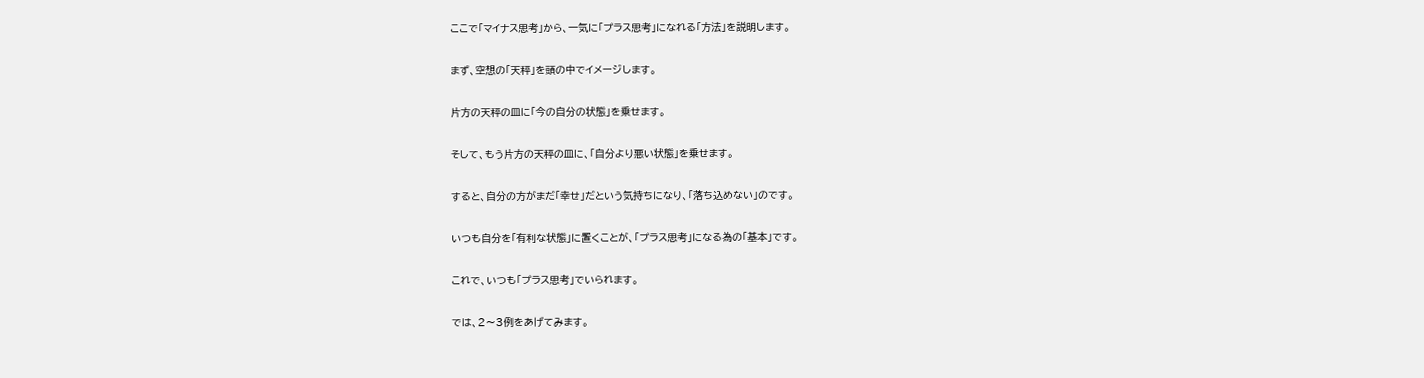ここで「マイナス思考」から、一気に「プラス思考」になれる「方法」を説明します。

まず、空想の「天秤」を頭の中でイメージします。

片方の天秤の皿に「今の自分の状態」を乗せます。

そして、もう片方の天秤の皿に、「自分より悪い状態」を乗せます。

すると、自分の方がまだ「幸せ」だという気持ちになり、「落ち込めない」のです。

いつも自分を「有利な状態」に置くことが、「プラス思考」になる為の「基本」です。

これで、いつも「プラス思考」でいられます。

では、2〜3例をあげてみます。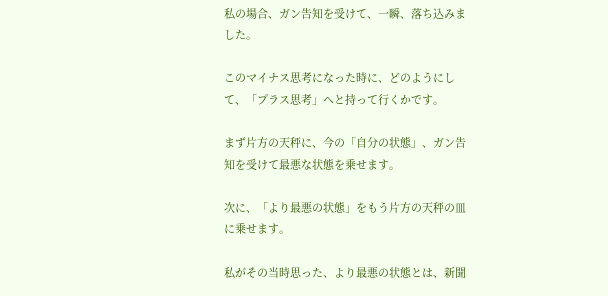私の場合、ガン告知を受けて、一瞬、落ち込みました。

このマイナス思考になった時に、どのようにして、「プラス思考」へと持って行くかです。

まず片方の天秤に、今の「自分の状態」、ガン告知を受けて最悪な状態を乗せます。

次に、「より最悪の状態」をもう片方の天秤の皿に乗せます。

私がその当時思った、より最悪の状態とは、新聞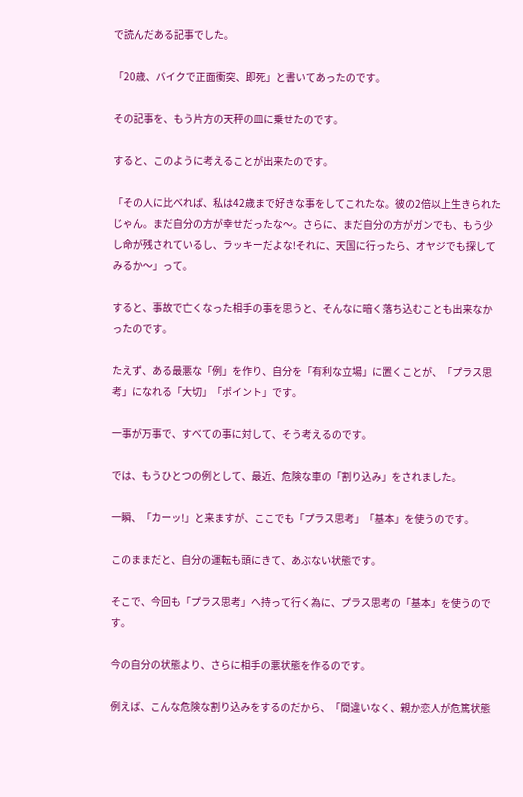で読んだある記事でした。

「20歳、バイクで正面衝突、即死」と書いてあったのです。

その記事を、もう片方の天秤の皿に乗せたのです。

すると、このように考えることが出来たのです。

「その人に比べれば、私は42歳まで好きな事をしてこれたな。彼の2倍以上生きられたじゃん。まだ自分の方が幸せだったな〜。さらに、まだ自分の方がガンでも、もう少し命が残されているし、ラッキーだよな!それに、天国に行ったら、オヤジでも探してみるか〜」って。

すると、事故で亡くなった相手の事を思うと、そんなに暗く落ち込むことも出来なかったのです。

たえず、ある最悪な「例」を作り、自分を「有利な立場」に置くことが、「プラス思考」になれる「大切」「ポイント」です。

一事が万事で、すべての事に対して、そう考えるのです。

では、もうひとつの例として、最近、危険な車の「割り込み」をされました。

一瞬、「カーッ!」と来ますが、ここでも「プラス思考」「基本」を使うのです。

このままだと、自分の運転も頭にきて、あぶない状態です。

そこで、今回も「プラス思考」へ持って行く為に、プラス思考の「基本」を使うのです。

今の自分の状態より、さらに相手の悪状態を作るのです。

例えば、こんな危険な割り込みをするのだから、「間違いなく、親か恋人が危篤状態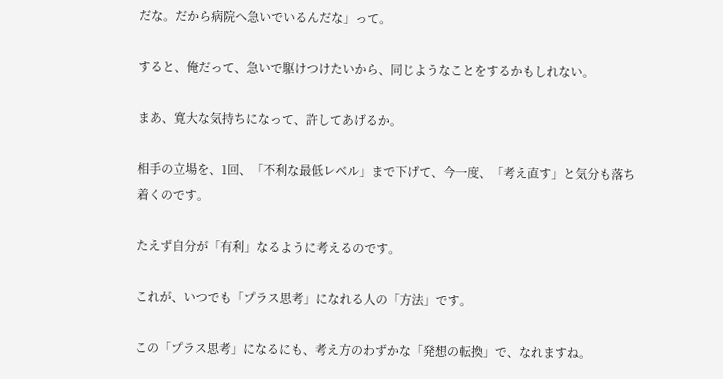だな。だから病院へ急いでいるんだな」って。

すると、俺だって、急いで駆けつけたいから、同じようなことをするかもしれない。

まあ、寛大な気持ちになって、許してあげるか。

相手の立場を、1回、「不利な最低レベル」まで下げて、今一度、「考え直す」と気分も落ち着くのです。

たえず自分が「有利」なるように考えるのです。

これが、いつでも「プラス思考」になれる人の「方法」です。

この「プラス思考」になるにも、考え方のわずかな「発想の転換」で、なれますね。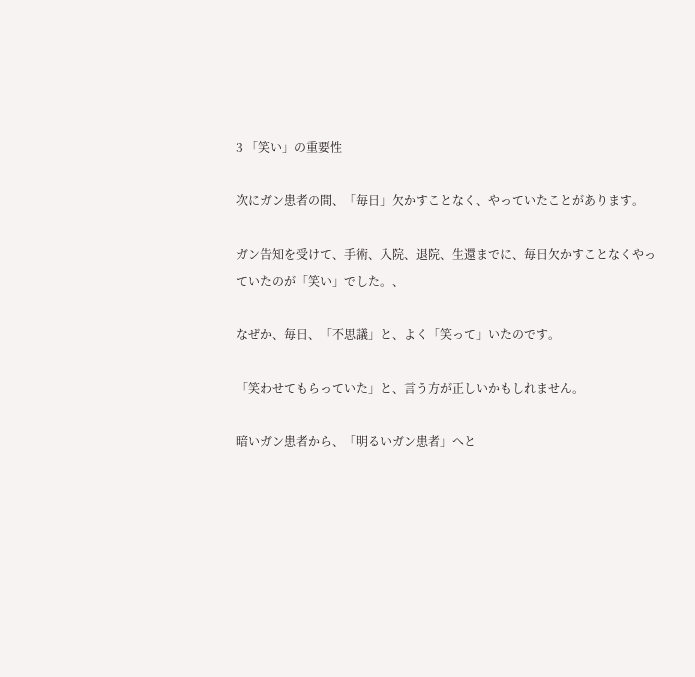3 「笑い」の重要性

次にガン患者の間、「毎日」欠かすことなく、やっていたことがあります。

ガン告知を受けて、手術、入院、退院、生還までに、毎日欠かすことなくやっていたのが「笑い」でした。、

なぜか、毎日、「不思議」と、よく「笑って」いたのです。

「笑わせてもらっていた」と、言う方が正しいかもしれません。

暗いガン患者から、「明るいガン患者」へと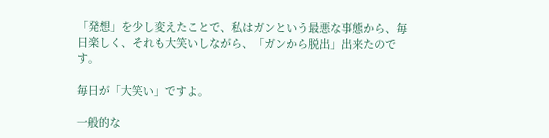「発想」を少し変えたことで、私はガンという最悪な事態から、毎日楽しく、それも大笑いしながら、「ガンから脱出」出来たのです。

毎日が「大笑い」ですよ。

一般的な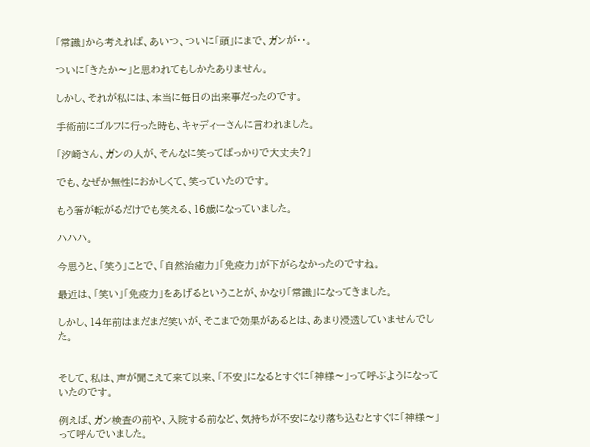「常識」から考えれば、あいつ、ついに「頭」にまで、ガンが・・。

ついに「きたか〜」と思われてもしかたありません。

しかし、それが私には、本当に毎日の出来事だったのです。

手術前にゴルフに行った時も、キャディーさんに言われました。

「汐崎さん、ガンの人が、そんなに笑ってばっかりで大丈夫?」

でも、なぜか無性におかしくて、笑っていたのです。

もう箸が転がるだけでも笑える、16歳になっていました。

ハハハ。

今思うと、「笑う」ことで、「自然治癒力」「免疫力」が下がらなかったのですね。

最近は、「笑い」「免疫力」をあげるということが、かなり「常識」になってきました。

しかし、14年前はまだまだ笑いが、そこまで効果があるとは、あまり浸透していませんでした。


そして、私は、声が聞こえて来て以来、「不安」になるとすぐに「神様〜」って呼ぶようになっていたのです。

例えば、ガン検査の前や、入院する前など、気持ちが不安になり落ち込むとすぐに「神様〜」って呼んでいました。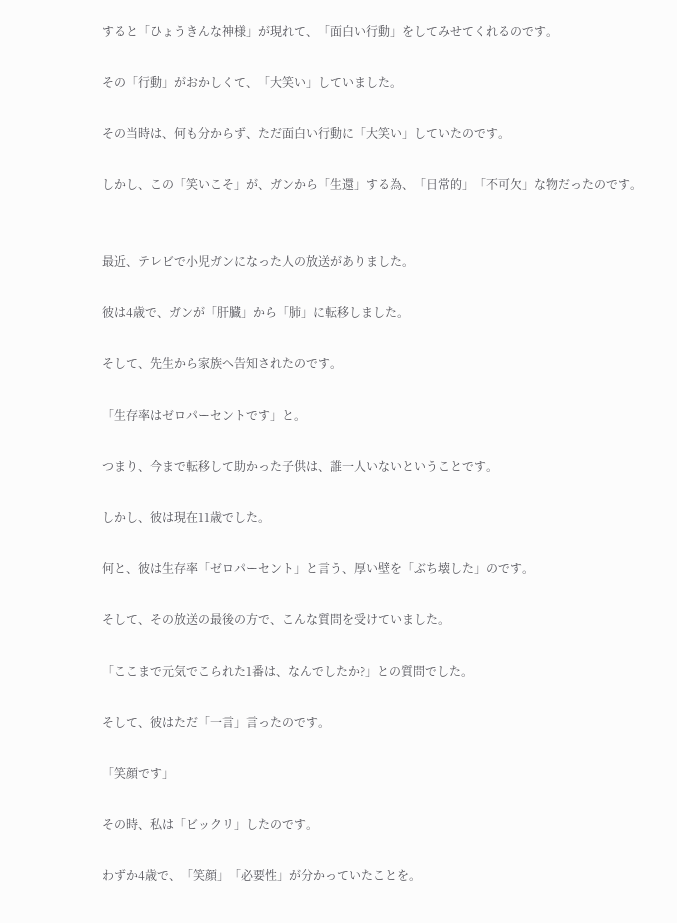すると「ひょうきんな神様」が現れて、「面白い行動」をしてみせてくれるのです。

その「行動」がおかしくて、「大笑い」していました。

その当時は、何も分からず、ただ面白い行動に「大笑い」していたのです。

しかし、この「笑いこそ」が、ガンから「生還」する為、「日常的」「不可欠」な物だったのです。


最近、テレビで小児ガンになった人の放送がありました。

彼は4歳で、ガンが「肝臓」から「肺」に転移しました。

そして、先生から家族へ告知されたのです。

「生存率はゼロパーセントです」と。

つまり、今まで転移して助かった子供は、誰一人いないということです。

しかし、彼は現在11歳でした。

何と、彼は生存率「ゼロパーセント」と言う、厚い壁を「ぶち壊した」のです。

そして、その放送の最後の方で、こんな質問を受けていました。

「ここまで元気でこられた1番は、なんでしたか?」との質問でした。

そして、彼はただ「一言」言ったのです。

「笑顔です」

その時、私は「ビックリ」したのです。

わずか4歳で、「笑顔」「必要性」が分かっていたことを。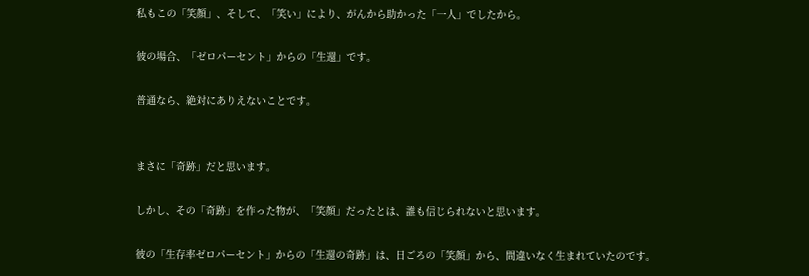私もこの「笑顔」、そして、「笑い」により、がんから助かった「一人」でしたから。

彼の場合、「ゼロパーセント」からの「生還」です。

普通なら、絶対にありえないことです。


まさに「奇跡」だと思います。

しかし、その「奇跡」を作った物が、「笑顔」だったとは、誰も信じられないと思います。

彼の「生存率ゼロパーセント」からの「生還の奇跡」は、日ごろの「笑顔」から、間違いなく生まれていたのです。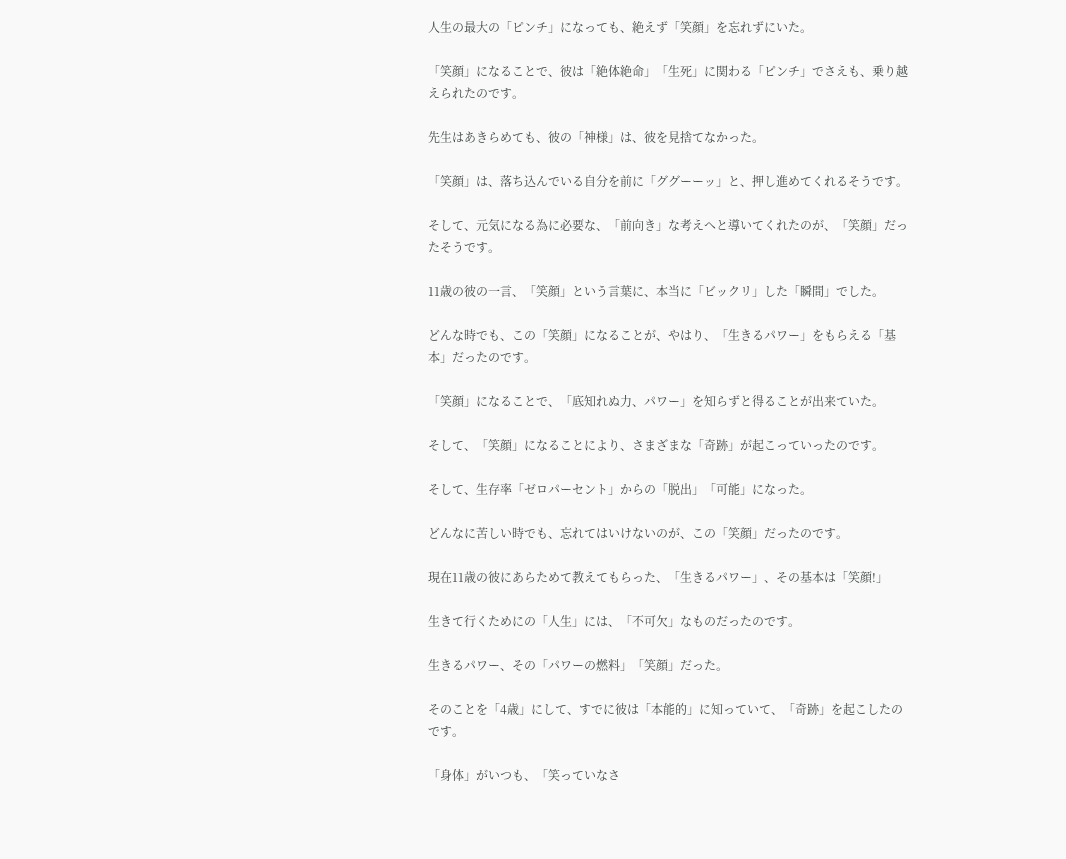人生の最大の「ピンチ」になっても、絶えず「笑顔」を忘れずにいた。

「笑顔」になることで、彼は「絶体絶命」「生死」に関わる「ピンチ」でさえも、乗り越えられたのです。

先生はあきらめても、彼の「神様」は、彼を見捨てなかった。

「笑顔」は、落ち込んでいる自分を前に「ググーーッ」と、押し進めてくれるそうです。

そして、元気になる為に必要な、「前向き」な考えへと導いてくれたのが、「笑顔」だったそうです。

11歳の彼の一言、「笑顔」という言葉に、本当に「ビックリ」した「瞬間」でした。

どんな時でも、この「笑顔」になることが、やはり、「生きるパワー」をもらえる「基本」だったのです。

「笑顔」になることで、「底知れぬ力、パワー」を知らずと得ることが出来ていた。

そして、「笑顔」になることにより、さまざまな「奇跡」が起こっていったのです。

そして、生存率「ゼロパーセント」からの「脱出」「可能」になった。

どんなに苦しい時でも、忘れてはいけないのが、この「笑顔」だったのです。

現在11歳の彼にあらためて教えてもらった、「生きるパワー」、その基本は「笑顔!」

生きて行くためにの「人生」には、「不可欠」なものだったのです。

生きるパワー、その「パワーの燃料」「笑顔」だった。

そのことを「4歳」にして、すでに彼は「本能的」に知っていて、「奇跡」を起こしたのです。

「身体」がいつも、「笑っていなさ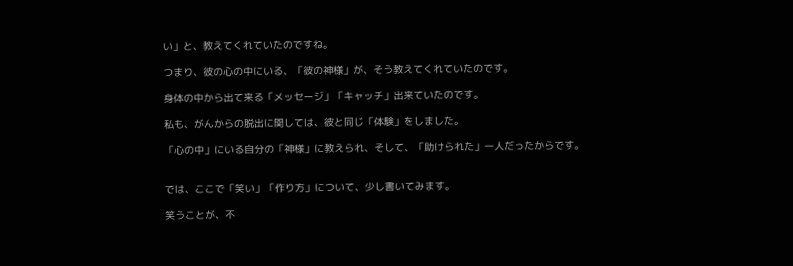い」と、教えてくれていたのですね。

つまり、彼の心の中にいる、「彼の神様」が、そう教えてくれていたのです。

身体の中から出て来る「メッセージ」「キャッチ」出来ていたのです。

私も、がんからの脱出に関しては、彼と同じ「体験」をしました。

「心の中」にいる自分の「神様」に教えられ、そして、「助けられた」一人だったからです。


では、ここで「笑い」「作り方」について、少し書いてみます。

笑うことが、不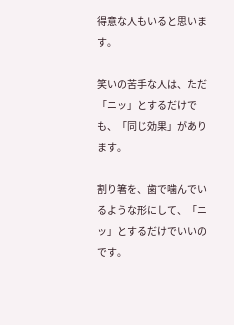得意な人もいると思います。

笑いの苦手な人は、ただ「ニッ」とするだけでも、「同じ効果」があります。

割り箸を、歯で噛んでいるような形にして、「ニッ」とするだけでいいのです。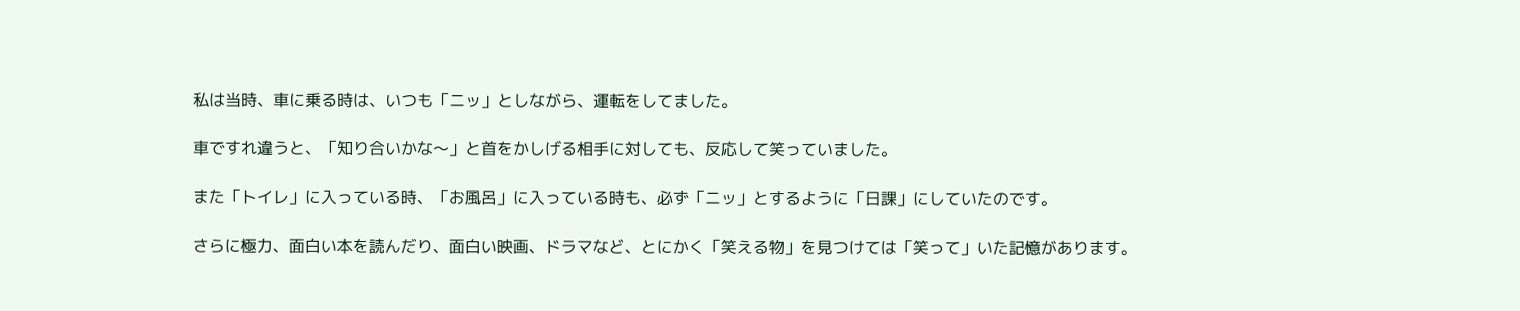私は当時、車に乗る時は、いつも「ニッ」としながら、運転をしてました。

車ですれ違うと、「知り合いかな〜」と首をかしげる相手に対しても、反応して笑っていました。

また「トイレ」に入っている時、「お風呂」に入っている時も、必ず「ニッ」とするように「日課」にしていたのです。

さらに極力、面白い本を読んだり、面白い映画、ドラマなど、とにかく「笑える物」を見つけては「笑って」いた記憶があります。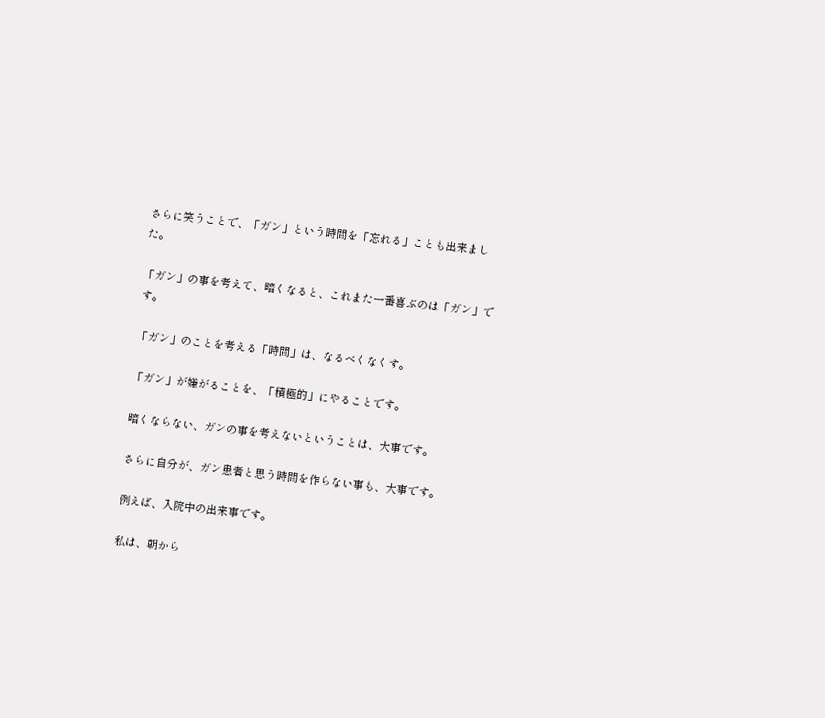さらに笑うことで、「ガン」という時間を「忘れる」ことも出来ました。

「ガン」の事を考えて、暗くなると、これまた一番喜ぶのは「ガン」です。

「ガン」のことを考える「時間」は、なるべくなくす。

「ガン」が嫌がることを、「積極的」にやることです。

暗くならない、ガンの事を考えないということは、大事です。

さらに自分が、ガン患者と思う時間を作らない事も、大事です。

例えば、入院中の出来事です。

私は、朝から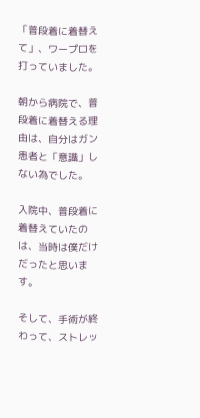「普段着に着替えて」、ワープロを打っていました。

朝から病院で、普段着に着替える理由は、自分はガン患者と「意識」しない為でした。

入院中、普段着に着替えていたのは、当時は僕だけだったと思います。

そして、手術が終わって、ストレッ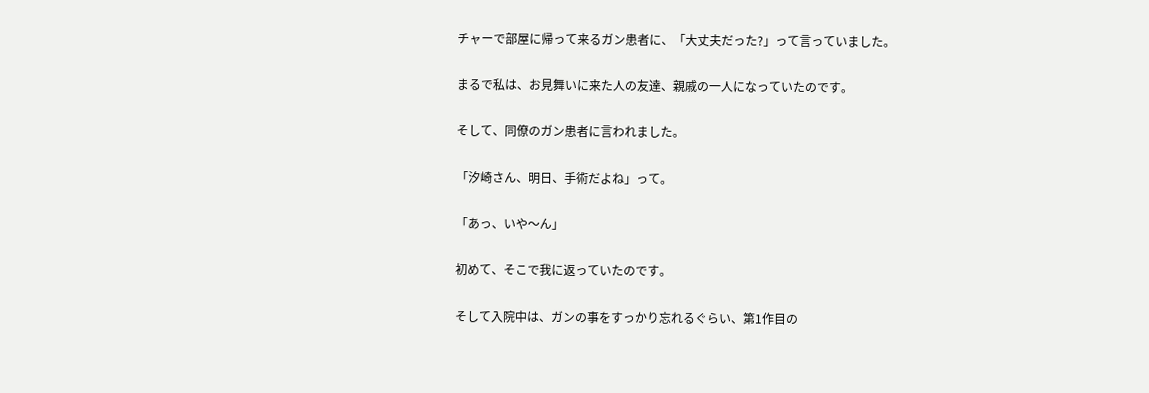チャーで部屋に帰って来るガン患者に、「大丈夫だった?」って言っていました。

まるで私は、お見舞いに来た人の友達、親戚の一人になっていたのです。

そして、同僚のガン患者に言われました。

「汐崎さん、明日、手術だよね」って。

「あっ、いや〜ん」

初めて、そこで我に返っていたのです。

そして入院中は、ガンの事をすっかり忘れるぐらい、第1作目の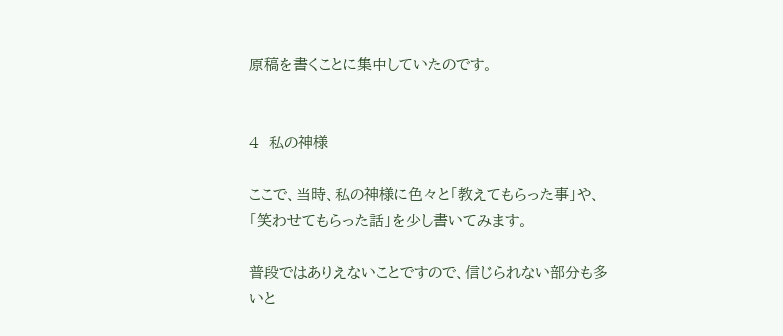原稿を書くことに集中していたのです。


4  私の神様

ここで、当時、私の神様に色々と「教えてもらった事」や、「笑わせてもらった話」を少し書いてみます。

普段ではありえないことですので、信じられない部分も多いと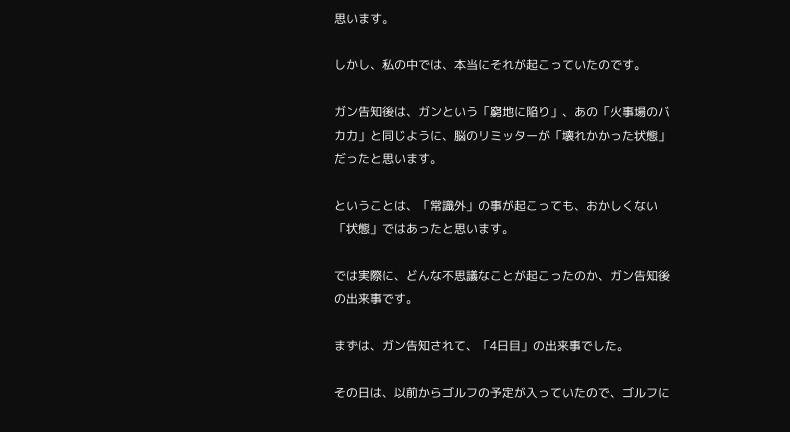思います。

しかし、私の中では、本当にそれが起こっていたのです。

ガン告知後は、ガンという「窮地に陥り」、あの「火事場のバカ力」と同じように、脳のリミッターが「壊れかかった状態」だったと思います。

ということは、「常識外」の事が起こっても、おかしくない「状態」ではあったと思います。

では実際に、どんな不思議なことが起こったのか、ガン告知後の出来事です。

まずは、ガン告知されて、「4日目」の出来事でした。

その日は、以前からゴルフの予定が入っていたので、ゴルフに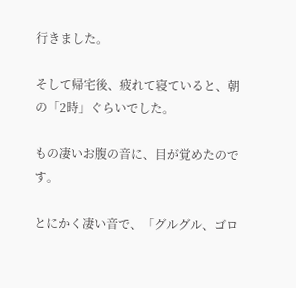行きました。

そして帰宅後、疲れて寝ていると、朝の「2時」ぐらいでした。

もの凄いお腹の音に、目が覚めたのです。

とにかく凄い音で、「グルグル、ゴロ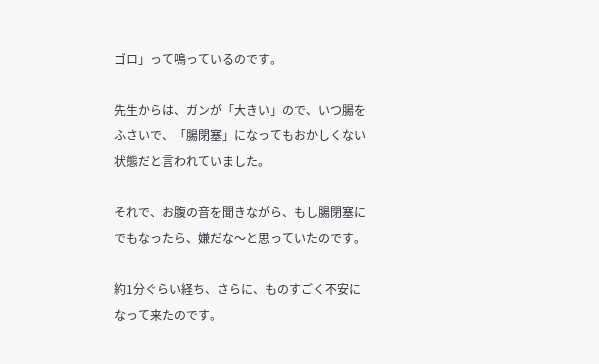ゴロ」って鳴っているのです。

先生からは、ガンが「大きい」ので、いつ腸をふさいで、「腸閉塞」になってもおかしくない状態だと言われていました。

それで、お腹の音を聞きながら、もし腸閉塞にでもなったら、嫌だな〜と思っていたのです。

約1分ぐらい経ち、さらに、ものすごく不安になって来たのです。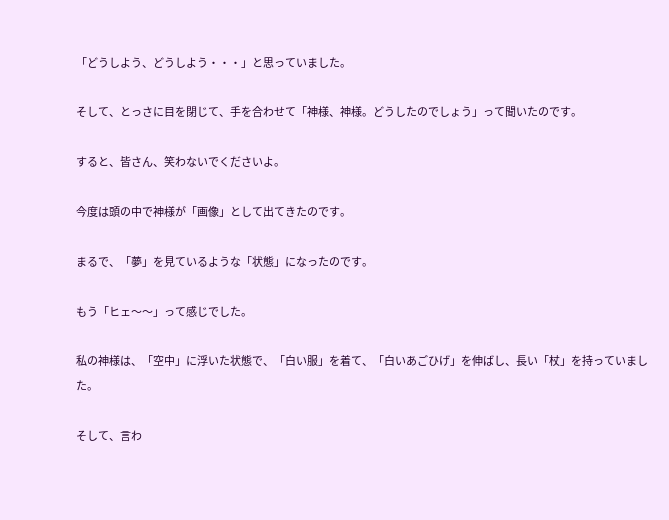「どうしよう、どうしよう・・・」と思っていました。

そして、とっさに目を閉じて、手を合わせて「神様、神様。どうしたのでしょう」って聞いたのです。

すると、皆さん、笑わないでくださいよ。

今度は頭の中で神様が「画像」として出てきたのです。

まるで、「夢」を見ているような「状態」になったのです。

もう「ヒェ〜〜」って感じでした。

私の神様は、「空中」に浮いた状態で、「白い服」を着て、「白いあごひげ」を伸ばし、長い「杖」を持っていました。

そして、言わ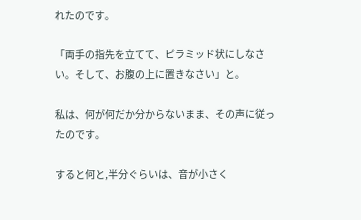れたのです。

「両手の指先を立てて、ピラミッド状にしなさい。そして、お腹の上に置きなさい」と。

私は、何が何だか分からないまま、その声に従ったのです。

すると何と,半分ぐらいは、音が小さく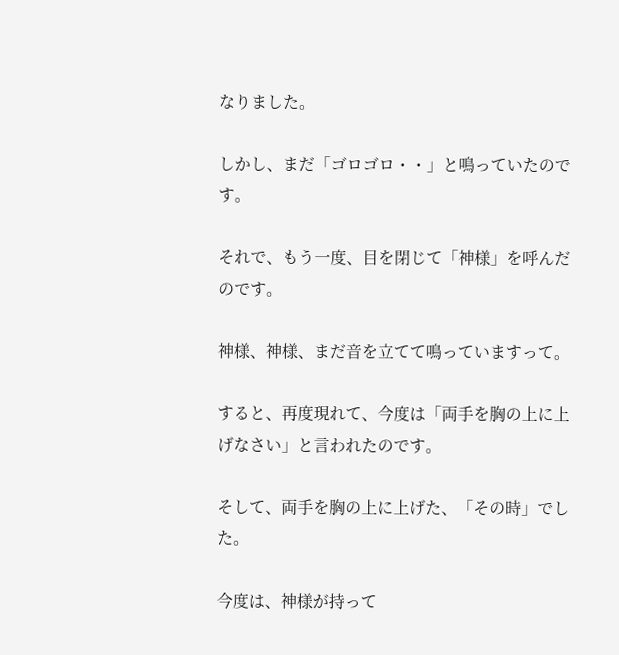なりました。

しかし、まだ「ゴロゴロ・・」と鳴っていたのです。

それで、もう一度、目を閉じて「神様」を呼んだのです。

神様、神様、まだ音を立てて鳴っていますって。

すると、再度現れて、今度は「両手を胸の上に上げなさい」と言われたのです。

そして、両手を胸の上に上げた、「その時」でした。

今度は、神様が持って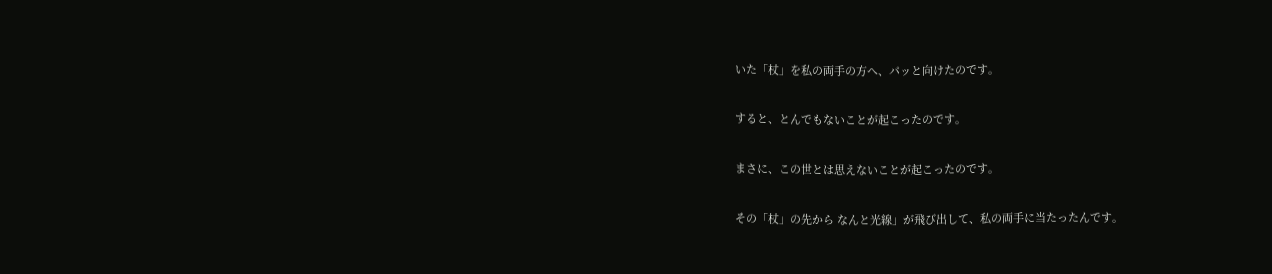いた「杖」を私の両手の方へ、パッと向けたのです。

すると、とんでもないことが起こったのです。

まさに、この世とは思えないことが起こったのです。

その「杖」の先から なんと光線」が飛び出して、私の両手に当たったんです。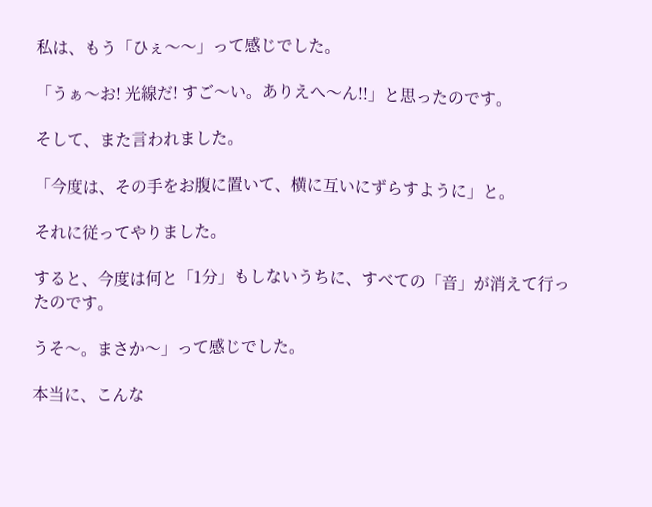私は、もう「ひぇ〜〜」って感じでした。

「うぁ〜お! 光線だ! すご〜い。ありえへ〜ん!!」と思ったのです。

そして、また言われました。

「今度は、その手をお腹に置いて、横に互いにずらすように」と。

それに従ってやりました。

すると、今度は何と「1分」もしないうちに、すべての「音」が消えて行ったのです。

うそ〜。まさか〜」って感じでした。

本当に、こんな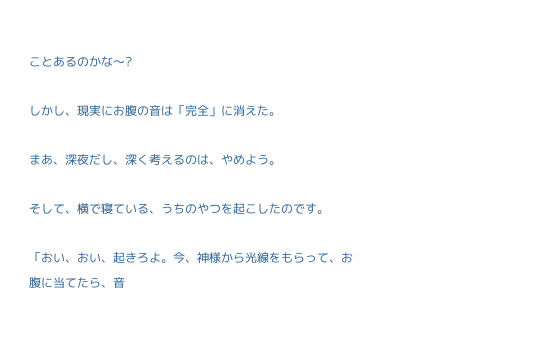ことあるのかな〜?

しかし、現実にお腹の音は「完全」に消えた。

まあ、深夜だし、深く考えるのは、やめよう。

そして、横で寝ている、うちのやつを起こしたのです。

「おい、おい、起きろよ。今、神様から光線をもらって、お腹に当てたら、音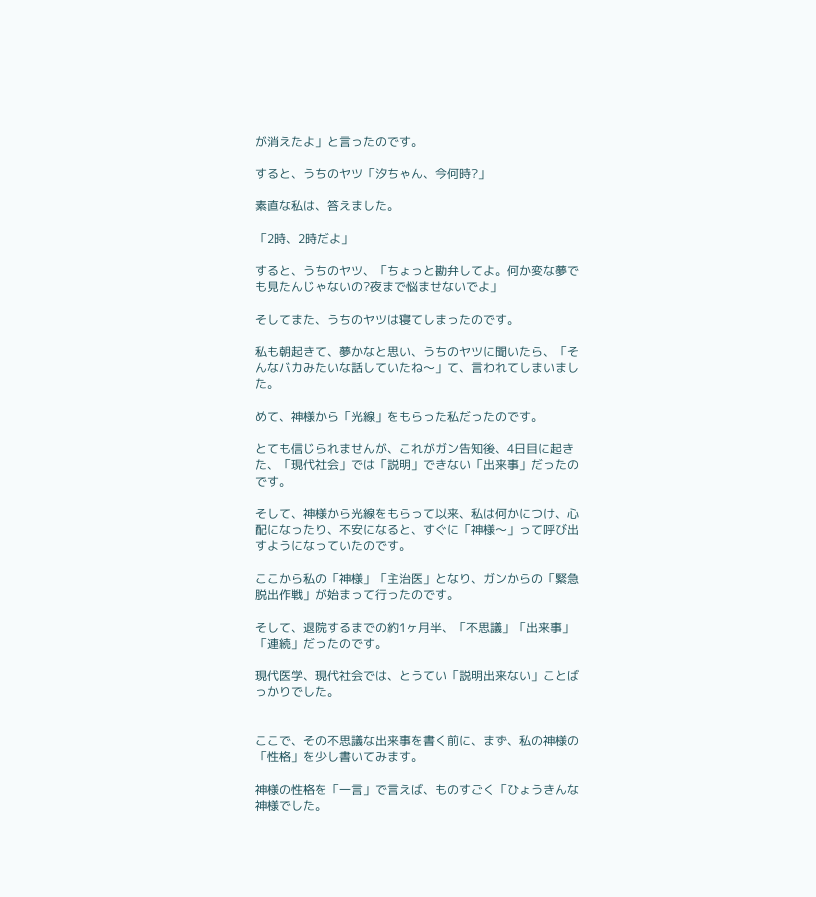が消えたよ」と言ったのです。

すると、うちのヤツ「汐ちゃん、今何時?」

素直な私は、答えました。

「2時、2時だよ」

すると、うちのヤツ、「ちょっと勘弁してよ。何か変な夢でも見たんじゃないの?夜まで悩ませないでよ」

そしてまた、うちのヤツは寝てしまったのです。

私も朝起きて、夢かなと思い、うちのヤツに聞いたら、「そんなバカみたいな話していたね〜」て、言われてしまいました。

めて、神様から「光線」をもらった私だったのです。

とても信じられませんが、これがガン告知後、4日目に起きた、「現代社会」では「説明」できない「出来事」だったのです。

そして、神様から光線をもらって以来、私は何かにつけ、心配になったり、不安になると、すぐに「神様〜」って呼び出すようになっていたのです。

ここから私の「神様」「主治医」となり、ガンからの「緊急脱出作戦」が始まって行ったのです。

そして、退院するまでの約1ヶ月半、「不思議」「出来事」「連続」だったのです。

現代医学、現代社会では、とうてい「説明出来ない」ことばっかりでした。


ここで、その不思議な出来事を書く前に、まず、私の神様の「性格」を少し書いてみます。

神様の性格を「一言」で言えば、ものすごく「ひょうきんな神様でした。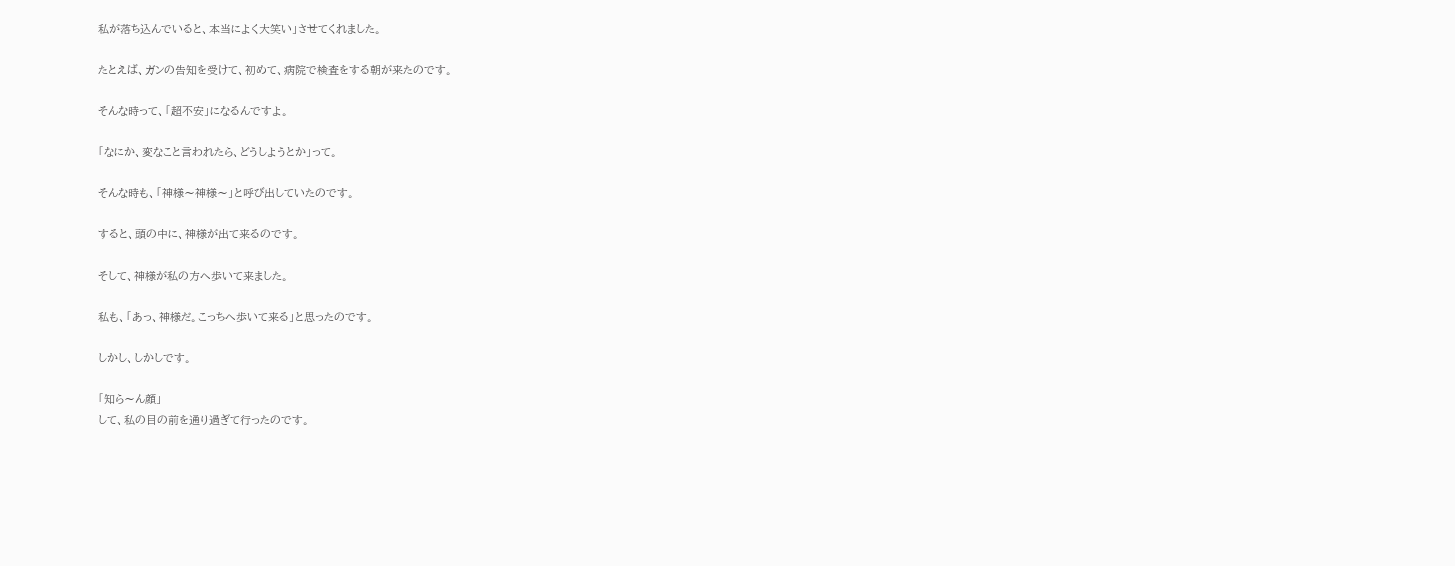私が落ち込んでいると、本当によく大笑い」させてくれました。

たとえば、ガンの告知を受けて、初めて、病院で検査をする朝が来たのです。

そんな時って、「超不安」になるんですよ。

「なにか、変なこと言われたら、どうしようとか」って。

そんな時も、「神様〜神様〜」と呼び出していたのです。

すると、頭の中に、神様が出て来るのです。

そして、神様が私の方へ歩いて来ました。

私も、「あっ、神様だ。こっちへ歩いて来る」と思ったのです。

しかし、しかしです。

「知ら〜ん顔」
して、私の目の前を通り過ぎて行ったのです。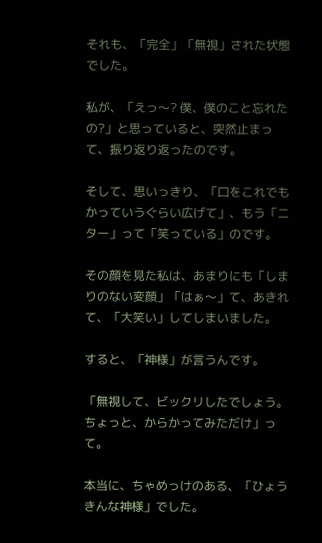それも、「完全」「無視」された状態でした。

私が、「えっ〜? 僕、僕のこと忘れたの?」と思っていると、突然止まって、振り返り返ったのです。

そして、思いっきり、「口をこれでもかっていうぐらい広げて」、もう「ニター」って「笑っている」のです。

その顔を見た私は、あまりにも「しまりのない変顔」「はぁ〜」て、あきれて、「大笑い」してしまいました。

すると、「神様」が言うんです。

「無視して、ビックリしたでしょう。ちょっと、からかってみただけ」って。

本当に、ちゃめっけのある、「ひょうきんな神様」でした。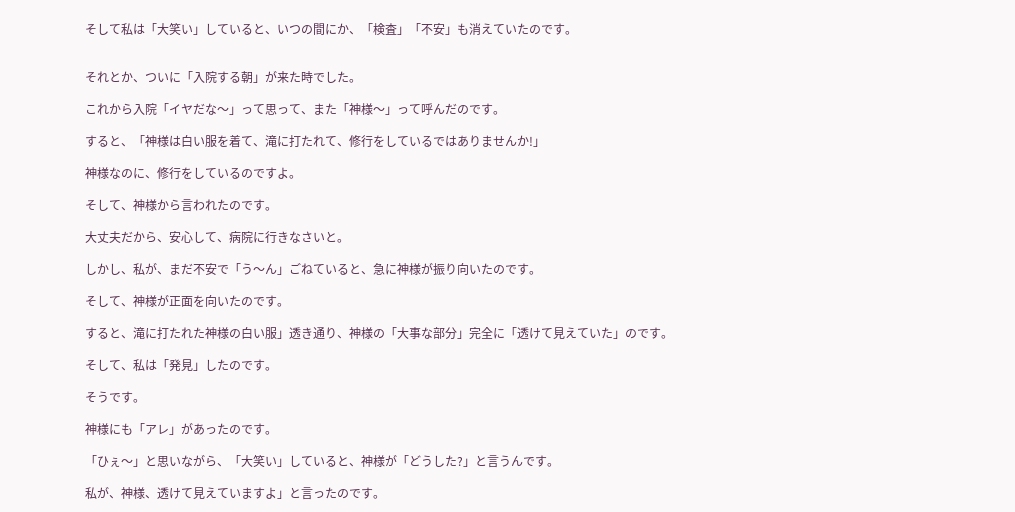そして私は「大笑い」していると、いつの間にか、「検査」「不安」も消えていたのです。


それとか、ついに「入院する朝」が来た時でした。

これから入院「イヤだな〜」って思って、また「神様〜」って呼んだのです。

すると、「神様は白い服を着て、滝に打たれて、修行をしているではありませんか!」

神様なのに、修行をしているのですよ。

そして、神様から言われたのです。

大丈夫だから、安心して、病院に行きなさいと。

しかし、私が、まだ不安で「う〜ん」ごねていると、急に神様が振り向いたのです。

そして、神様が正面を向いたのです。

すると、滝に打たれた神様の白い服」透き通り、神様の「大事な部分」完全に「透けて見えていた」のです。

そして、私は「発見」したのです。

そうです。

神様にも「アレ」があったのです。

「ひぇ〜」と思いながら、「大笑い」していると、神様が「どうした?」と言うんです。

私が、神様、透けて見えていますよ」と言ったのです。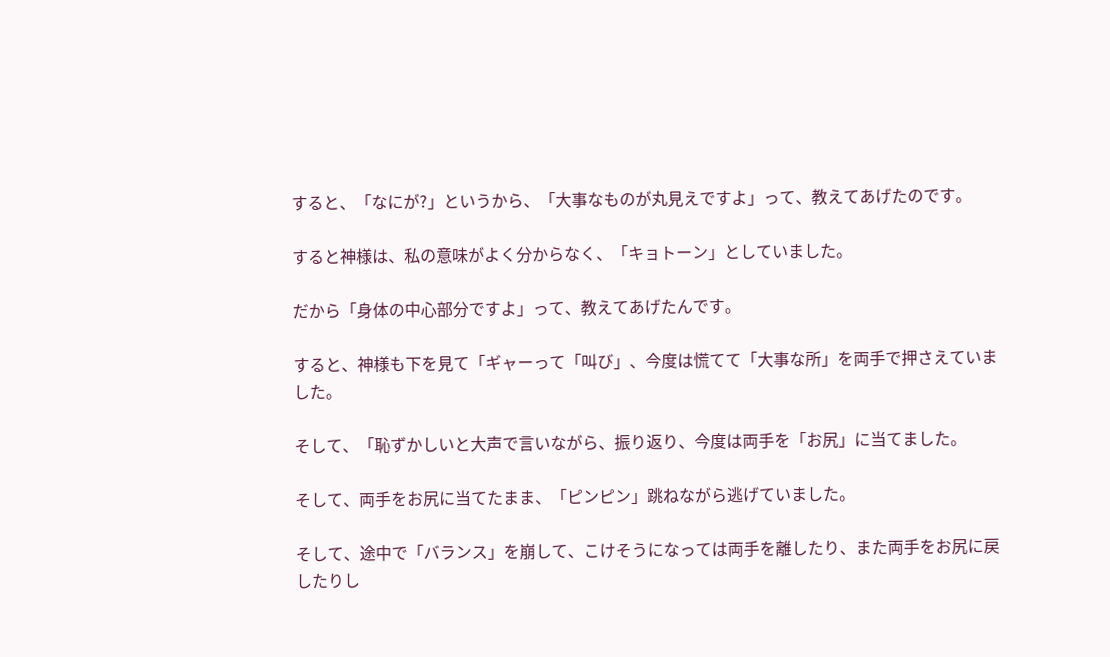すると、「なにが?」というから、「大事なものが丸見えですよ」って、教えてあげたのです。

すると神様は、私の意味がよく分からなく、「キョトーン」としていました。

だから「身体の中心部分ですよ」って、教えてあげたんです。

すると、神様も下を見て「ギャーって「叫び」、今度は慌てて「大事な所」を両手で押さえていました。

そして、「恥ずかしいと大声で言いながら、振り返り、今度は両手を「お尻」に当てました。

そして、両手をお尻に当てたまま、「ピンピン」跳ねながら逃げていました。

そして、途中で「バランス」を崩して、こけそうになっては両手を離したり、また両手をお尻に戻したりし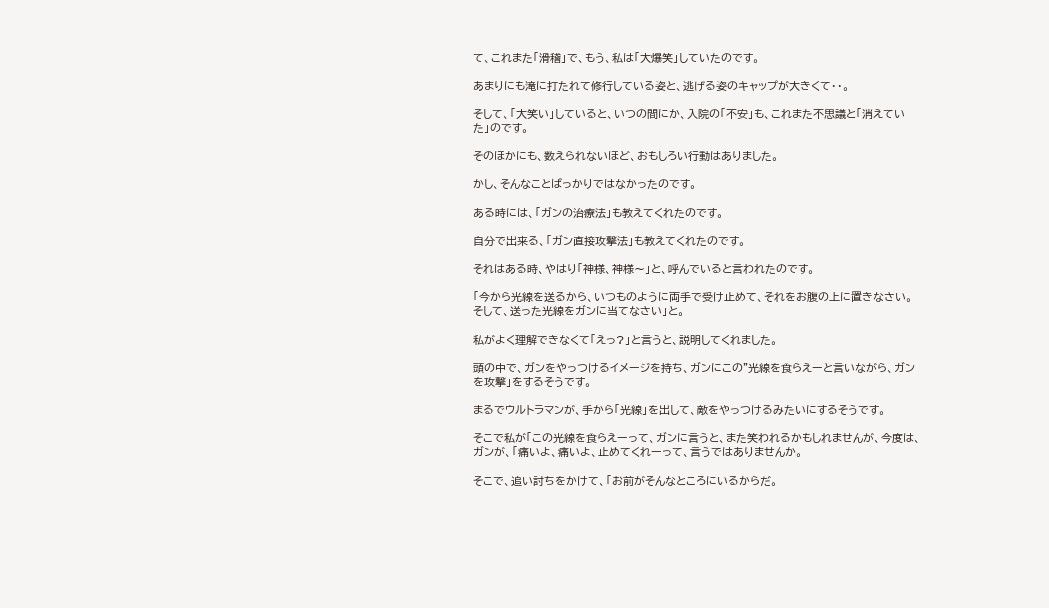て、これまた「滑稽」で、もう、私は「大爆笑」していたのです。

あまりにも滝に打たれて修行している姿と、逃げる姿のキャップが大きくて・・。

そして、「大笑い」していると、いつの間にか、入院の「不安」も、これまた不思議と「消えていた」のです。

そのほかにも、数えられないほど、おもしろい行動はありました。

かし、そんなことばっかりではなかったのです。

ある時には、「ガンの治療法」も教えてくれたのです。

自分で出来る、「ガン直接攻撃法」も教えてくれたのです。

それはある時、やはり「神様、神様〜」と、呼んでいると言われたのです。

「今から光線を送るから、いつものように両手で受け止めて、それをお腹の上に置きなさい。そして、送った光線をガンに当てなさい」と。

私がよく理解できなくて「えっ?」と言うと、説明してくれました。

頭の中で、ガンをやっつけるイメージを持ち、ガンにこの"光線を食らえーと言いながら、ガンを攻撃」をするそうです。

まるでウルトラマンが、手から「光線」を出して、敵をやっつけるみたいにするそうです。

そこで私が「この光線を食らえーって、ガンに言うと、また笑われるかもしれませんが、今度は、ガンが、「痛いよ、痛いよ、止めてくれーって、言うではありませんか。

そこで、追い討ちをかけて、「お前がそんなところにいるからだ。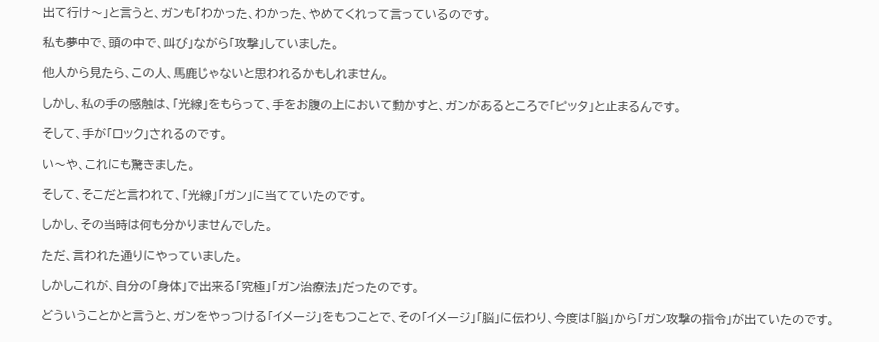出て行け〜」と言うと、ガンも「わかった、わかった、やめてくれって言っているのです。

私も夢中で、頭の中で、叫び」ながら「攻撃」していました。

他人から見たら、この人、馬鹿じゃないと思われるかもしれません。

しかし、私の手の感触は、「光線」をもらって、手をお腹の上において動かすと、ガンがあるところで「ピッタ」と止まるんです。

そして、手が「ロック」されるのです。

い〜や、これにも驚きました。

そして、そこだと言われて、「光線」「ガン」に当てていたのです。

しかし、その当時は何も分かりませんでした。

ただ、言われた通りにやっていました。

しかしこれが、自分の「身体」で出来る「究極」「ガン治療法」だったのです。

どういうことかと言うと、ガンをやっつける「イメージ」をもつことで、その「イメージ」「脳」に伝わり、今度は「脳」から「ガン攻撃の指令」が出ていたのです。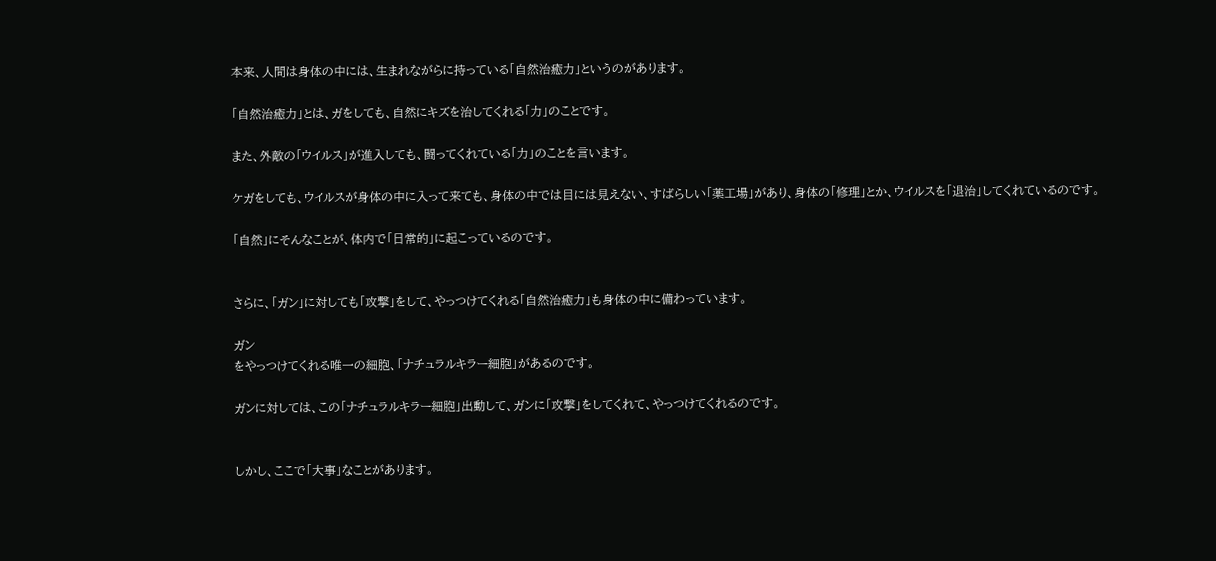本来、人間は身体の中には、生まれながらに持っている「自然治癒力」というのがあります。

「自然治癒力」とは、ガをしても、自然にキズを治してくれる「力」のことです。

また、外敵の「ウイルス」が進入しても、闘ってくれている「力」のことを言います。

ケガをしても、ウイルスが身体の中に入って来ても、身体の中では目には見えない、すばらしい「薬工場」があり、身体の「修理」とか、ウイルスを「退治」してくれているのです。

「自然」にそんなことが、体内で「日常的」に起こっているのです。


さらに、「ガン」に対しても「攻撃」をして、やっつけてくれる「自然治癒力」も身体の中に備わっています。

ガン
をやっつけてくれる唯一の細胞、「ナチュラルキラー細胞」があるのです。

ガンに対しては、この「ナチュラルキラー細胞」出動して、ガンに「攻撃」をしてくれて、やっつけてくれるのです。


しかし、ここで「大事」なことがあります。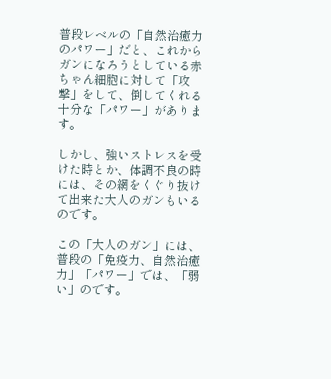普段レベルの「自然治癒力のパワー」だと、これからガンになろうとしている赤ちゃん細胞に対して「攻撃」をして、倒してくれる十分な「パワー」があります。

しかし、強いストレスを受けた時とか、体調不良の時には、その網をくぐり抜けて出来た大人のガンもいるのです。

この「大人のガン」には、普段の「免疫力、自然治癒力」「パワー」では、「弱い」のです。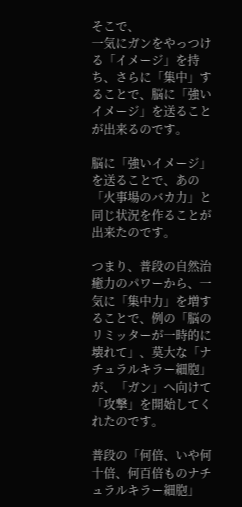そこで、
一気にガンをやっつける「イメージ」を持ち、さらに「集中」することで、脳に「強いイメージ」を送ることが出来るのです。

脳に「強いイメージ」を送ることで、あの「火事場のバカ力」と同じ状況を作ることが出来たのです。

つまり、普段の自然治癒力のパワーから、一気に「集中力」を増することで、例の「脳のリミッターが一時的に壊れて」、莫大な「ナチュラルキラー細胞」が、「ガン」へ向けて「攻撃」を開始してくれたのです。

普段の「何倍、いや何十倍、何百倍ものナチュラルキラー細胞」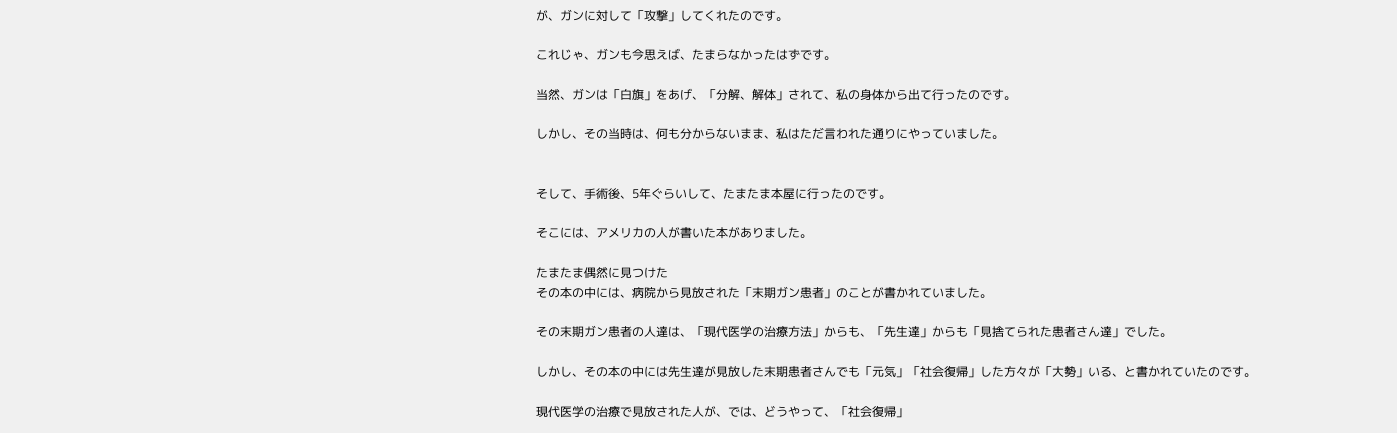が、ガンに対して「攻撃」してくれたのです。

これじゃ、ガンも今思えば、たまらなかったはずです。

当然、ガンは「白旗」をあげ、「分解、解体」されて、私の身体から出て行ったのです。

しかし、その当時は、何も分からないまま、私はただ言われた通りにやっていました。


そして、手術後、5年ぐらいして、たまたま本屋に行ったのです。

そこには、アメリカの人が書いた本がありました。

たまたま偶然に見つけた
その本の中には、病院から見放された「末期ガン患者」のことが書かれていました。

その末期ガン患者の人達は、「現代医学の治療方法」からも、「先生達」からも「見捨てられた患者さん達」でした。

しかし、その本の中には先生達が見放した末期患者さんでも「元気」「社会復帰」した方々が「大勢」いる、と書かれていたのです。

現代医学の治療で見放された人が、では、どうやって、「社会復帰」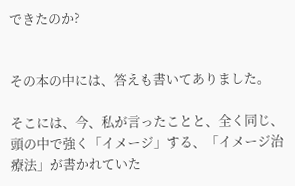できたのか?


その本の中には、答えも書いてありました。

そこには、今、私が言ったことと、全く同じ、頭の中で強く「イメージ」する、「イメージ治療法」が書かれていた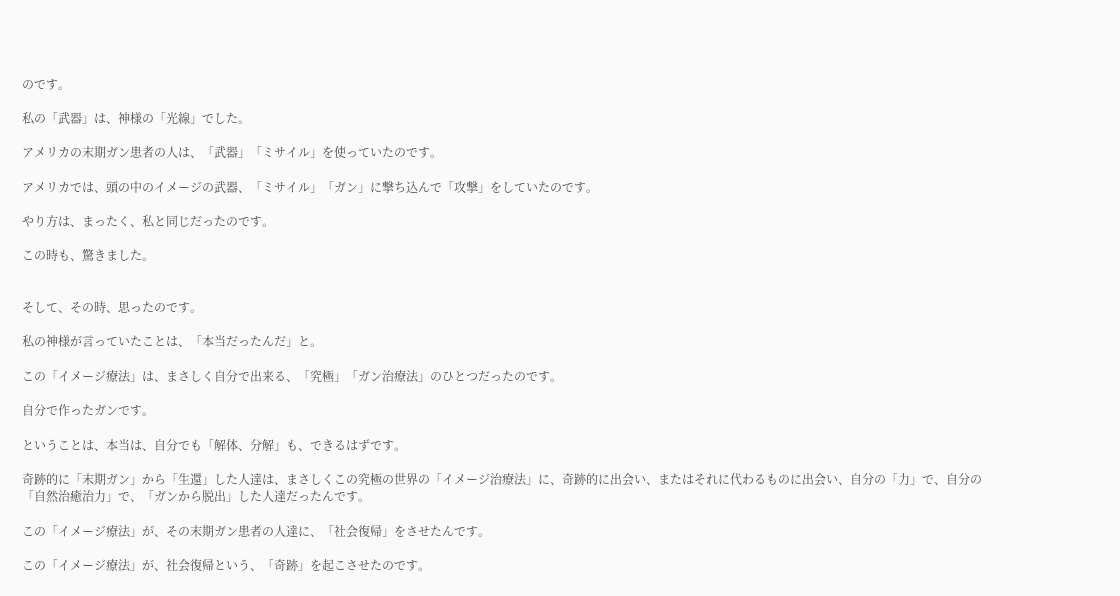のです。

私の「武器」は、神様の「光線」でした。

アメリカの末期ガン患者の人は、「武器」「ミサイル」を使っていたのです。

アメリカでは、頭の中のイメージの武器、「ミサイル」「ガン」に撃ち込んで「攻撃」をしていたのです。

やり方は、まったく、私と同じだったのです。

この時も、驚きました。


そして、その時、思ったのです。

私の神様が言っていたことは、「本当だったんだ」と。

この「イメージ療法」は、まさしく自分で出来る、「究極」「ガン治療法」のひとつだったのです。

自分で作ったガンです。

ということは、本当は、自分でも「解体、分解」も、できるはずです。

奇跡的に「末期ガン」から「生還」した人達は、まさしくこの究極の世界の「イメージ治療法」に、奇跡的に出会い、またはそれに代わるものに出会い、自分の「力」で、自分の「自然治癒治力」で、「ガンから脱出」した人達だったんです。

この「イメージ療法」が、その末期ガン患者の人達に、「社会復帰」をさせたんです。

この「イメージ療法」が、社会復帰という、「奇跡」を起こさせたのです。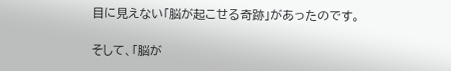目に見えない「脳が起こせる奇跡」があったのです。

そして、「脳が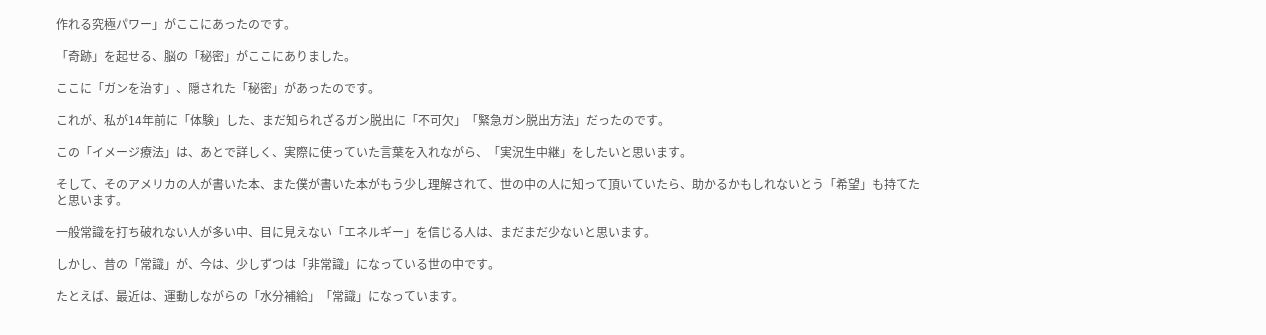作れる究極パワー」がここにあったのです。

「奇跡」を起せる、脳の「秘密」がここにありました。

ここに「ガンを治す」、隠された「秘密」があったのです。

これが、私が14年前に「体験」した、まだ知られざるガン脱出に「不可欠」「緊急ガン脱出方法」だったのです。

この「イメージ療法」は、あとで詳しく、実際に使っていた言葉を入れながら、「実況生中継」をしたいと思います。

そして、そのアメリカの人が書いた本、また僕が書いた本がもう少し理解されて、世の中の人に知って頂いていたら、助かるかもしれないとう「希望」も持てたと思います。

一般常識を打ち破れない人が多い中、目に見えない「エネルギー」を信じる人は、まだまだ少ないと思います。

しかし、昔の「常識」が、今は、少しずつは「非常識」になっている世の中です。

たとえば、最近は、運動しながらの「水分補給」「常識」になっています。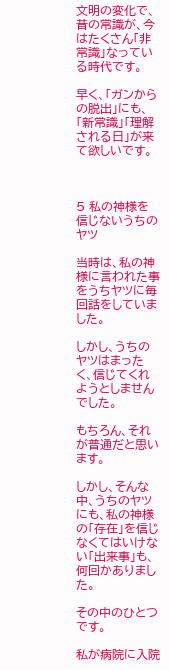文明の変化で、昔の常識が、今はたくさん「非常識」なっている時代です。

早く、「ガンからの脱出」にも、「新常識」「理解される日」が来て欲しいです。



5 私の神様を信じないうちのヤツ

当時は、私の神様に言われた事をうちヤツに毎回話をしていました。

しかし、うちのヤツはまったく、信じてくれようとしませんでした。

もちろん、それが普通だと思います。

しかし、そんな中、うちのヤツにも、私の神様の「存在」を信じなくてはいけない「出来事」も、何回かありました。

その中のひとつです。

私が病院に入院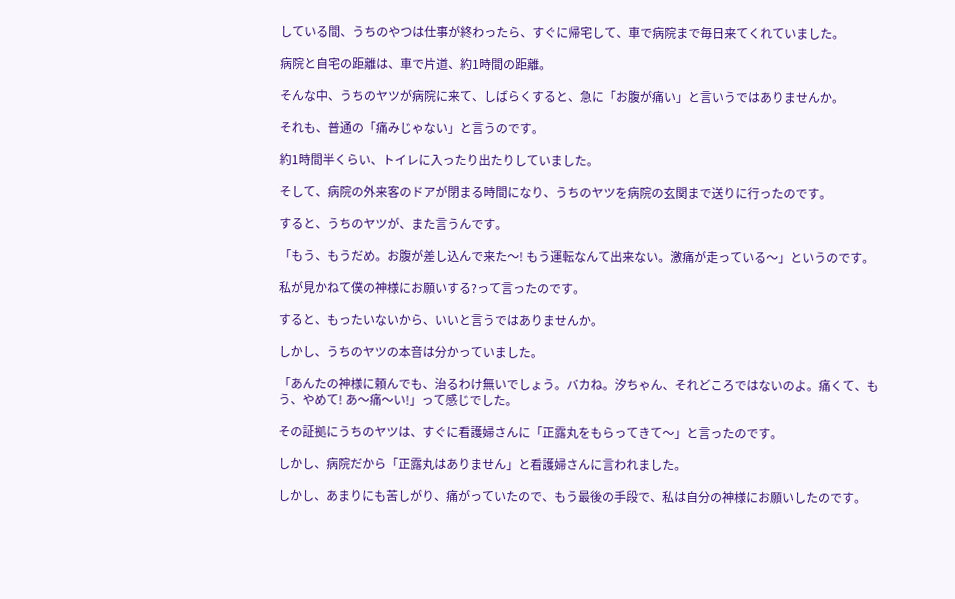している間、うちのやつは仕事が終わったら、すぐに帰宅して、車で病院まで毎日来てくれていました。

病院と自宅の距離は、車で片道、約1時間の距離。

そんな中、うちのヤツが病院に来て、しばらくすると、急に「お腹が痛い」と言いうではありませんか。

それも、普通の「痛みじゃない」と言うのです。

約1時間半くらい、トイレに入ったり出たりしていました。

そして、病院の外来客のドアが閉まる時間になり、うちのヤツを病院の玄関まで送りに行ったのです。

すると、うちのヤツが、また言うんです。

「もう、もうだめ。お腹が差し込んで来た〜! もう運転なんて出来ない。激痛が走っている〜」というのです。

私が見かねて僕の神様にお願いする?って言ったのです。

すると、もったいないから、いいと言うではありませんか。

しかし、うちのヤツの本音は分かっていました。

「あんたの神様に頼んでも、治るわけ無いでしょう。バカね。汐ちゃん、それどころではないのよ。痛くて、もう、やめて! あ〜痛〜い!」って感じでした。

その証拠にうちのヤツは、すぐに看護婦さんに「正露丸をもらってきて〜」と言ったのです。

しかし、病院だから「正露丸はありません」と看護婦さんに言われました。

しかし、あまりにも苦しがり、痛がっていたので、もう最後の手段で、私は自分の神様にお願いしたのです。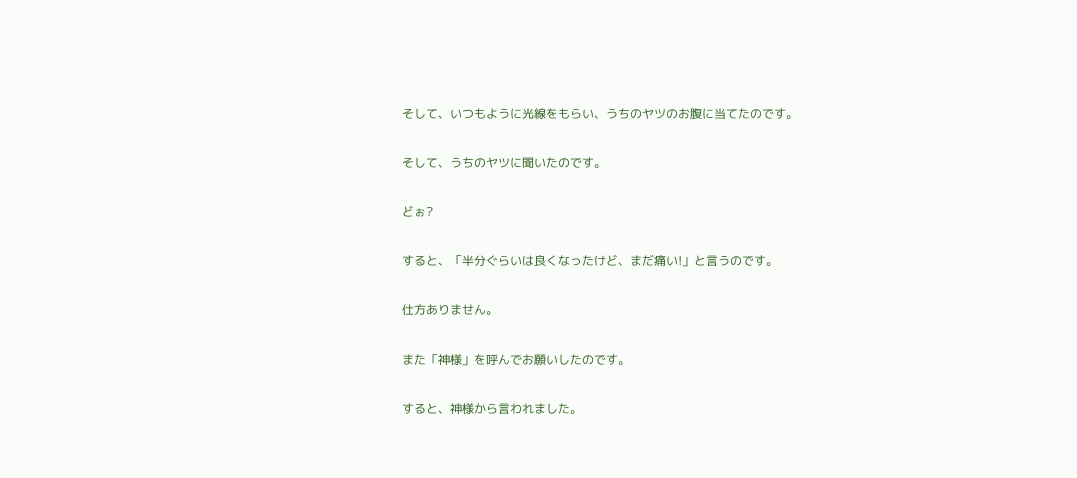そして、いつもように光線をもらい、うちのヤツのお腹に当てたのです。

そして、うちのヤツに聞いたのです。

どぉ?

すると、「半分ぐらいは良くなったけど、まだ痛い!」と言うのです。

仕方ありません。

また「神様」を呼んでお願いしたのです。

すると、神様から言われました。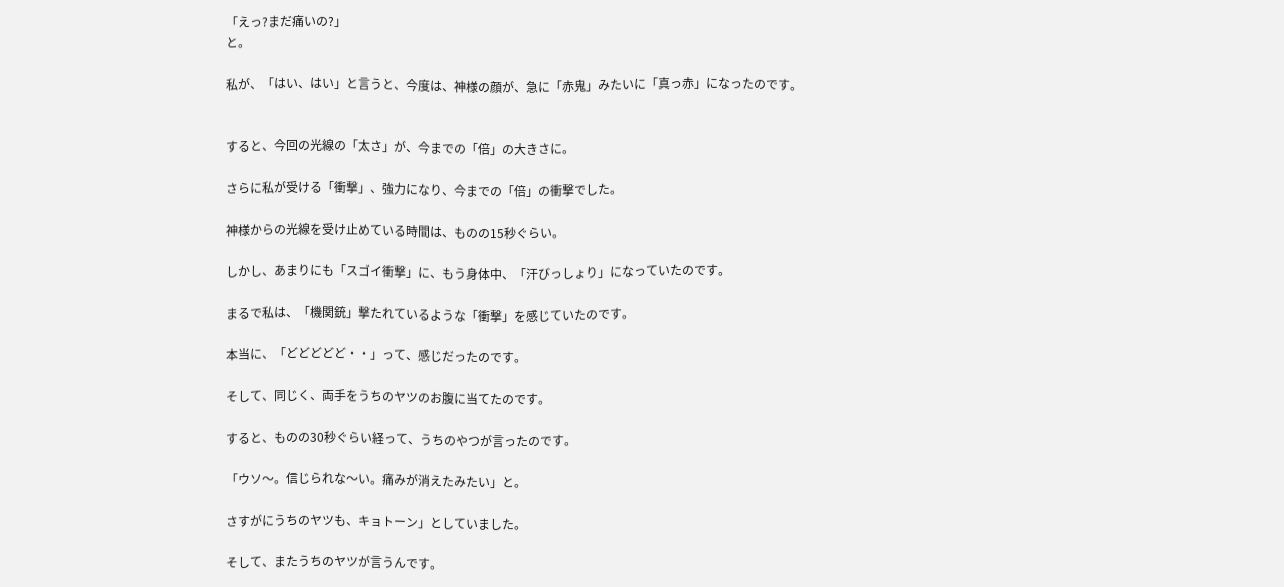「えっ?まだ痛いの?」
と。

私が、「はい、はい」と言うと、今度は、神様の顔が、急に「赤鬼」みたいに「真っ赤」になったのです。


すると、今回の光線の「太さ」が、今までの「倍」の大きさに。

さらに私が受ける「衝撃」、強力になり、今までの「倍」の衝撃でした。

神様からの光線を受け止めている時間は、ものの15秒ぐらい。

しかし、あまりにも「スゴイ衝撃」に、もう身体中、「汗びっしょり」になっていたのです。

まるで私は、「機関銃」撃たれているような「衝撃」を感じていたのです。

本当に、「どどどどど・・」って、感じだったのです。

そして、同じく、両手をうちのヤツのお腹に当てたのです。

すると、ものの30秒ぐらい経って、うちのやつが言ったのです。

「ウソ〜。信じられな〜い。痛みが消えたみたい」と。

さすがにうちのヤツも、キョトーン」としていました。

そして、またうちのヤツが言うんです。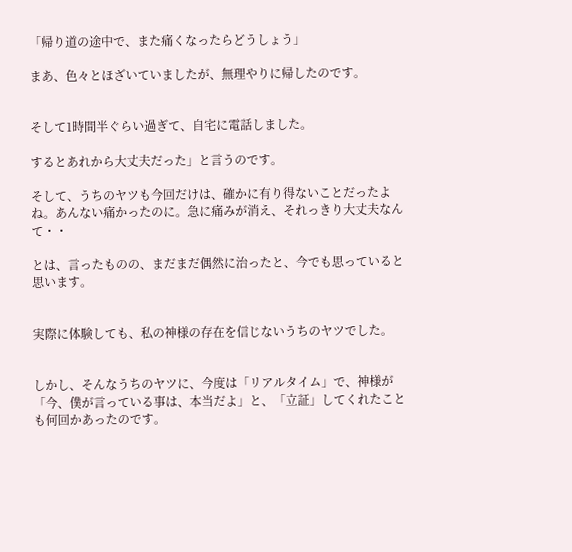「帰り道の途中で、また痛くなったらどうしょう」

まあ、色々とほざいていましたが、無理やりに帰したのです。


そして1時間半ぐらい過ぎて、自宅に電話しました。

するとあれから大丈夫だった」と言うのです。

そして、うちのヤツも今回だけは、確かに有り得ないことだったよね。あんない痛かったのに。急に痛みが消え、それっきり大丈夫なんて・・

とは、言ったものの、まだまだ偶然に治ったと、今でも思っていると思います。


実際に体験しても、私の神様の存在を信じないうちのヤツでした。


しかし、そんなうちのヤツに、今度は「リアルタイム」で、神様が「今、僕が言っている事は、本当だよ」と、「立証」してくれたことも何回かあったのです。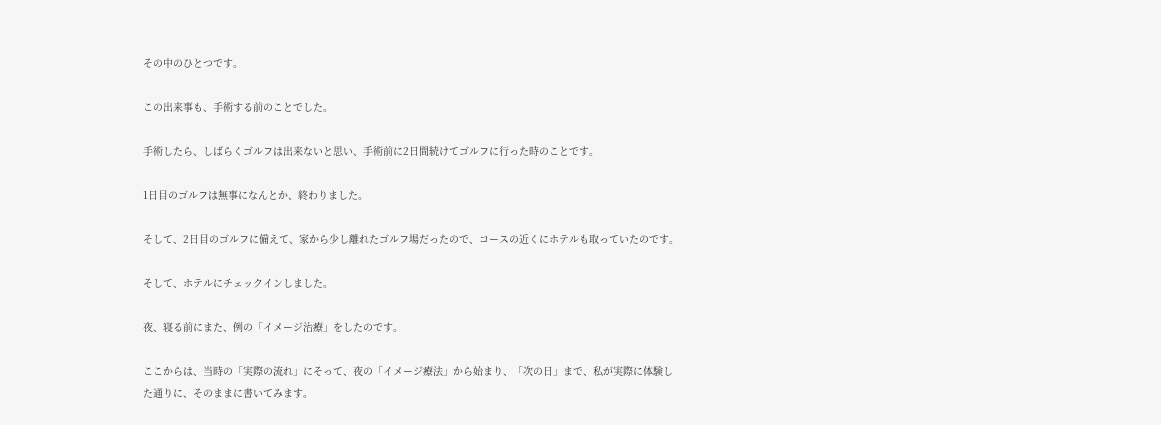その中のひとつです。

この出来事も、手術する前のことでした。

手術したら、しばらくゴルフは出来ないと思い、手術前に2日間続けてゴルフに行った時のことです。

1日目のゴルフは無事になんとか、終わりました。

そして、2日目のゴルフに備えて、家から少し離れたゴルフ場だったので、コースの近くにホテルも取っていたのです。

そして、ホテルにチェックインしました。

夜、寝る前にまた、例の「イメージ治療」をしたのです。

ここからは、当時の「実際の流れ」にそって、夜の「イメージ療法」から始まり、「次の日」まで、私が実際に体験した通りに、そのままに書いてみます。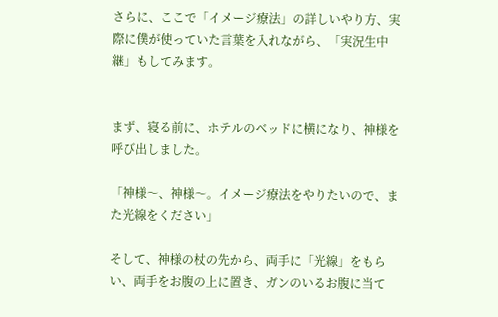さらに、ここで「イメージ療法」の詳しいやり方、実際に僕が使っていた言葉を入れながら、「実況生中継」もしてみます。


まず、寝る前に、ホテルのベッドに横になり、神様を呼び出しました。

「神様〜、神様〜。イメージ療法をやりたいので、また光線をください」

そして、神様の杖の先から、両手に「光線」をもらい、両手をお腹の上に置き、ガンのいるお腹に当て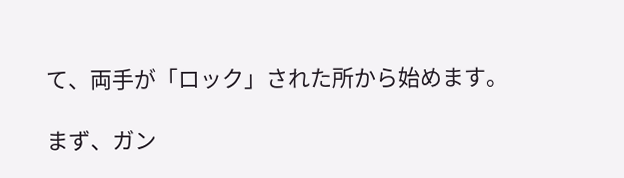て、両手が「ロック」された所から始めます。

まず、ガン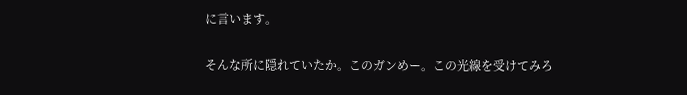に言います。

そんな所に隠れていたか。このガンめー。この光線を受けてみろ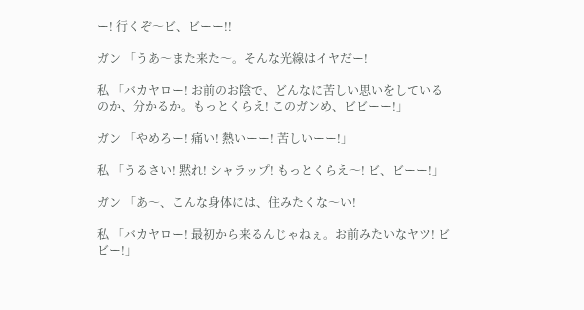ー! 行くぞ〜ビ、ビーー!!

ガン 「うあ〜また来た〜。そんな光線はイヤだー!

私 「バカヤロー! お前のお陰で、どんなに苦しい思いをしているのか、分かるか。もっとくらえ! このガンめ、ビビーー!」

ガン 「やめろー! 痛い! 熱いーー! 苦しいーー!」

私 「うるさい! 黙れ! シャラップ! もっとくらえ〜! ビ、ビーー!」

ガン 「あ〜、こんな身体には、住みたくな〜い!

私 「バカヤロー! 最初から来るんじゃねぇ。お前みたいなヤツ! ビビー!」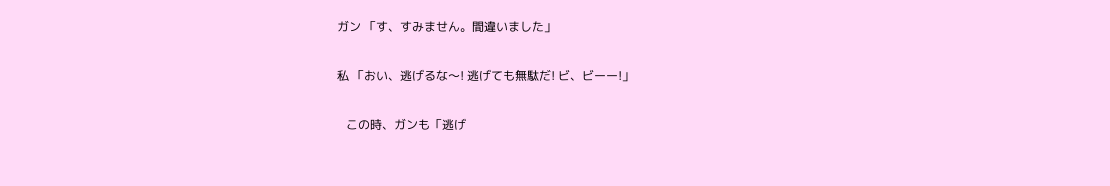ガン 「す、すみません。間違いました」

私 「おい、逃げるな〜! 逃げても無駄だ! ビ、ビーー!」

   この時、ガンも「逃げ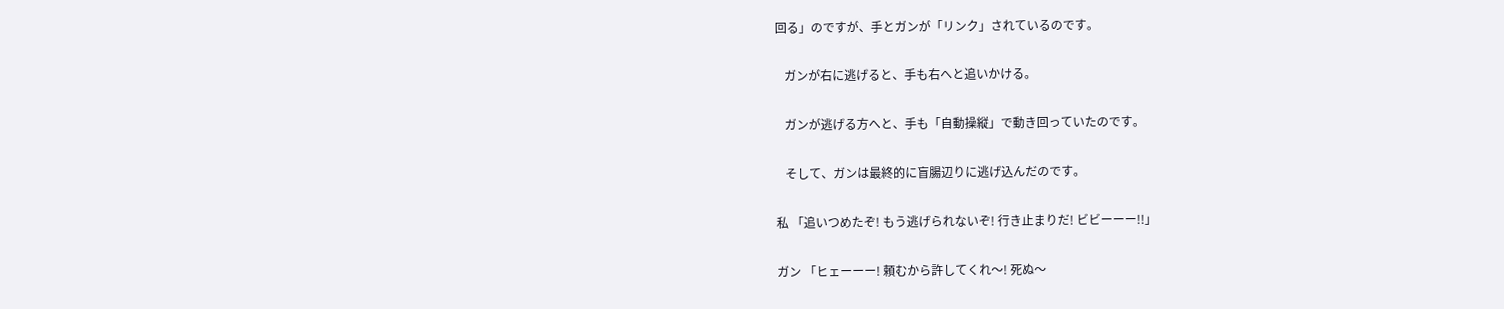回る」のですが、手とガンが「リンク」されているのです。

   ガンが右に逃げると、手も右へと追いかける。

   ガンが逃げる方へと、手も「自動操縦」で動き回っていたのです。

   そして、ガンは最終的に盲腸辺りに逃げ込んだのです。

私 「追いつめたぞ! もう逃げられないぞ! 行き止まりだ! ビビーーー!!」

ガン 「ヒェーーー! 頼むから許してくれ〜! 死ぬ〜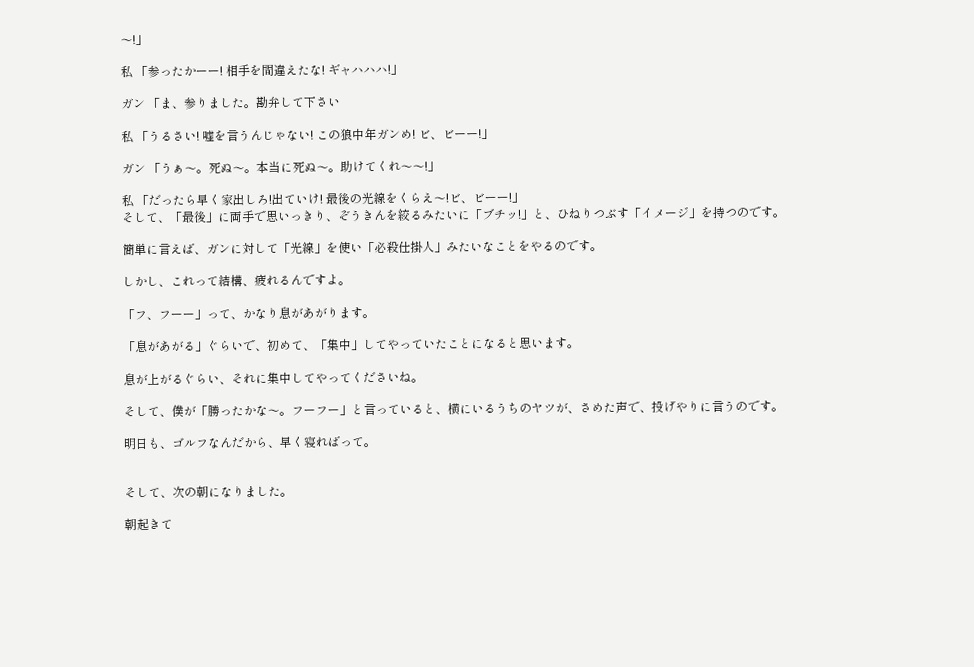〜!」

私 「参ったかーー! 相手を間違えたな! ギャハハハ!」

ガン 「ま、参りました。勘弁して下さい

私 「うるさい! 嘘を言うんじゃない! この狼中年ガンめ! ビ、ビーー!」

ガン 「うぁ〜。死ぬ〜。本当に死ぬ〜。助けてくれ〜〜!」

私 「だったら早く家出しろ!出ていけ! 最後の光線をくらえ〜!ビ、ビーー!」
そして、「最後」に両手で思いっきり、ぞうきんを絞るみたいに「ブチッ!」と、ひねりつぶす「イメージ」を持つのです。

簡単に言えば、ガンに対して「光線」を使い「必殺仕掛人」みたいなことをやるのです。

しかし、これって結構、疲れるんですよ。

「フ、フーー」って、かなり息があがります。

「息があがる」ぐらいで、初めて、「集中」してやっていたことになると思います。

息が上がるぐらい、それに集中してやってくださいね。

そして、僕が「勝ったかな〜。フーフー」と言っていると、横にいるうちのヤツが、さめた声で、投げやりに言うのです。

明日も、ゴルフなんだから、早く寝ればって。


そして、次の朝になりました。

朝起きて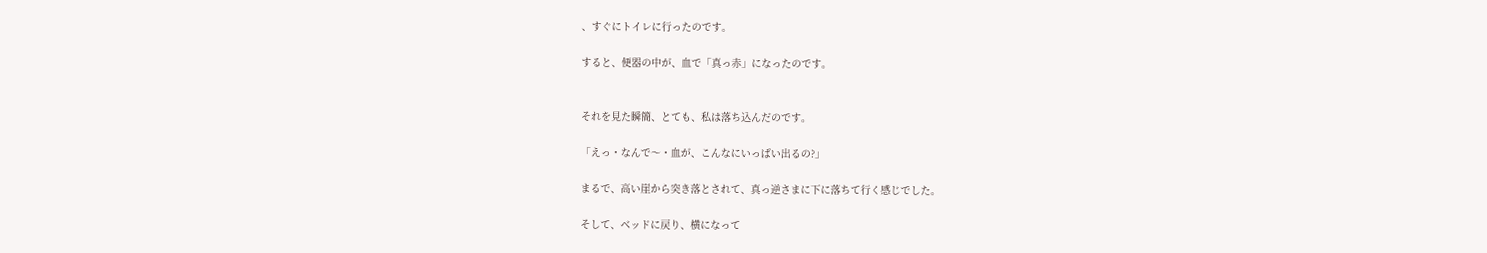、すぐにトイレに行ったのです。

すると、便器の中が、血で「真っ赤」になったのです。


それを見た瞬簡、とても、私は落ち込んだのです。

「えっ・なんで〜・血が、こんなにいっぱい出るの?」

まるで、高い崖から突き落とされて、真っ逆さまに下に落ちて行く感じでした。

そして、ベッドに戻り、横になって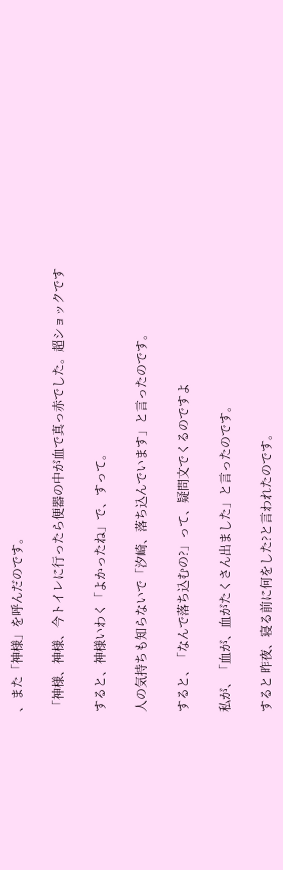、また「神様」を呼んだのです。

「神様、神様、今トイレに行ったら便器の中が血で真っ赤でした。超ショックです

すると、神様いわく「よかったね」で、すって。

人の気持ちも知らないで「汐崎、落ち込んでいます」と言ったのです。

すると、「なんで落ち込むの?」って、疑問文でくるのですよ

私が、「血が、血がたくさん出ました」と言ったのです。

すると 昨夜、寝る前に何をした?と言われたのです。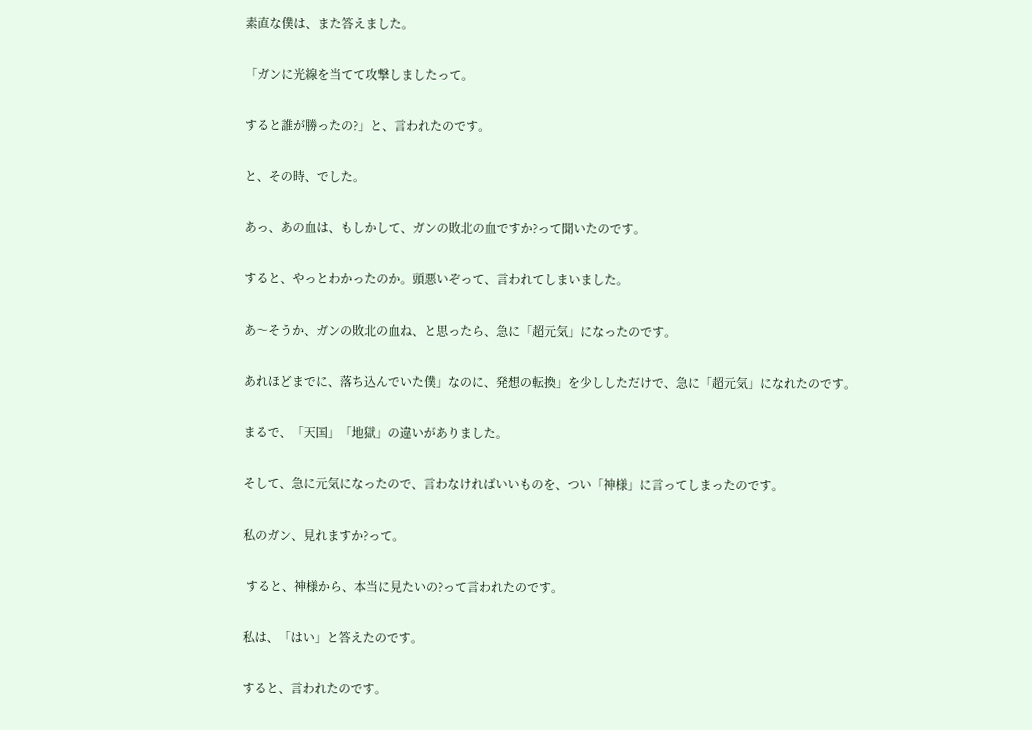素直な僕は、また答えました。

「ガンに光線を当てて攻撃しましたって。

すると誰が勝ったの?」と、言われたのです。

と、その時、でした。

あっ、あの血は、もしかして、ガンの敗北の血ですか?って聞いたのです。

すると、やっとわかったのか。頭悪いぞって、言われてしまいました。

あ〜そうか、ガンの敗北の血ね、と思ったら、急に「超元気」になったのです。

あれほどまでに、落ち込んでいた僕」なのに、発想の転換」を少ししただけで、急に「超元気」になれたのです。

まるで、「天国」「地獄」の違いがありました。

そして、急に元気になったので、言わなければいいものを、つい「神様」に言ってしまったのです。

私のガン、見れますか?って。

 すると、神様から、本当に見たいの?って言われたのです。

私は、「はい」と答えたのです。

すると、言われたのです。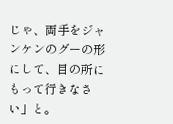じゃ、両手をジャンケンのグーの形にして、目の所にもって行きなさい」と。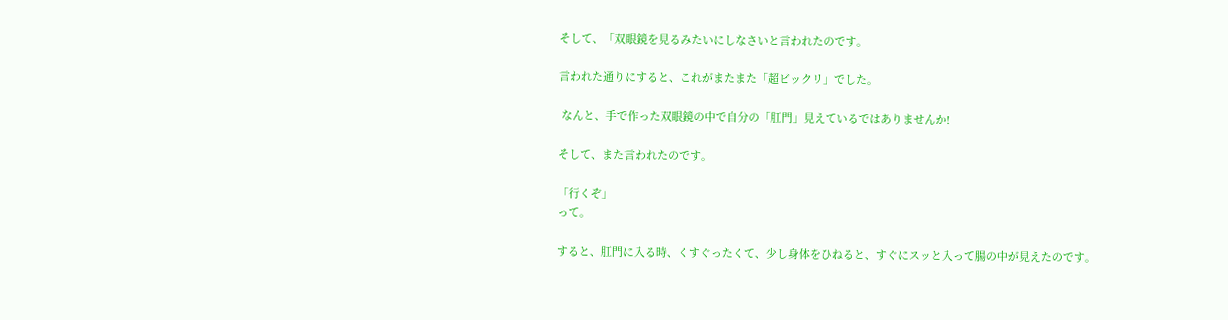そして、「双眼鏡を見るみたいにしなさいと言われたのです。

言われた通りにすると、これがまたまた「超ビックリ」でした。

 なんと、手で作った双眼鏡の中で自分の「肛門」見えているではありませんか!

そして、また言われたのです。

「行くぞ」
って。

すると、肛門に入る時、くすぐったくて、少し身体をひねると、すぐにスッと入って腸の中が見えたのです。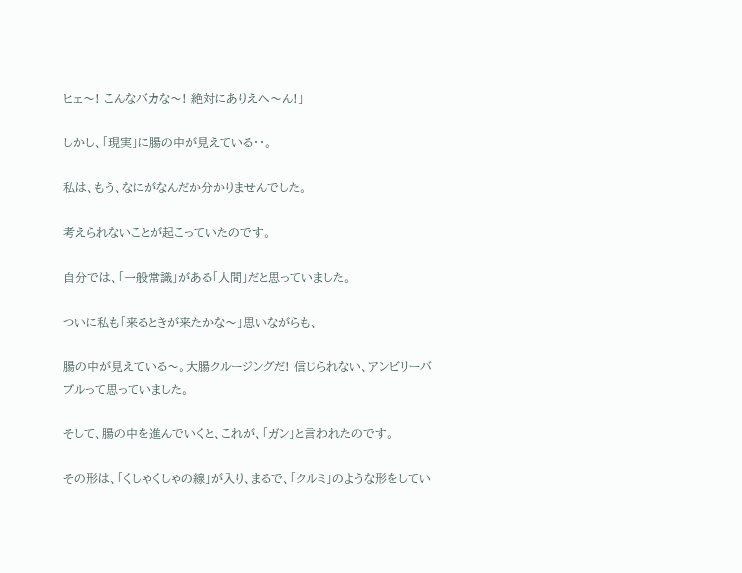ヒェ〜! こんなバカな〜! 絶対にありえへ〜ん!」

しかし、「現実」に腸の中が見えている・・。

私は、もう、なにがなんだか分かりませんでした。

考えられないことが起こっていたのです。

自分では、「一般常識」がある「人間」だと思っていました。

ついに私も「来るときが来たかな〜」思いながらも、

腸の中が見えている〜。大腸クルージングだ! 信じられない、アンビリーバブルって思っていました。

そして、腸の中を進んでいくと、これが、「ガン」と言われたのです。

その形は、「くしゃくしゃの線」が入り、まるで、「クルミ」のような形をしてい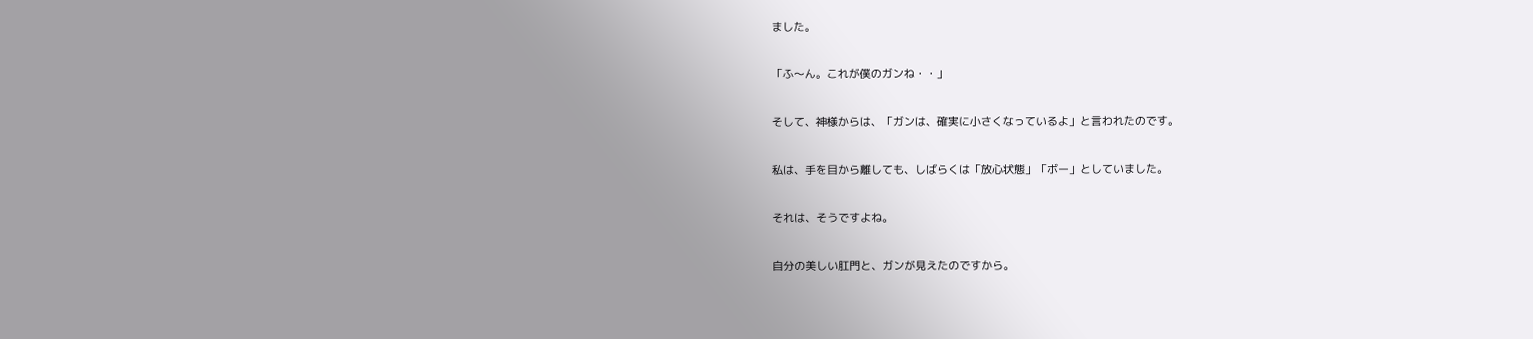ました。

「ふ〜ん。これが僕のガンね・・」

そして、神様からは、「ガンは、確実に小さくなっているよ」と言われたのです。

私は、手を目から離しても、しばらくは「放心状態」「ボー」としていました。

それは、そうですよね。

自分の美しい肛門と、ガンが見えたのですから。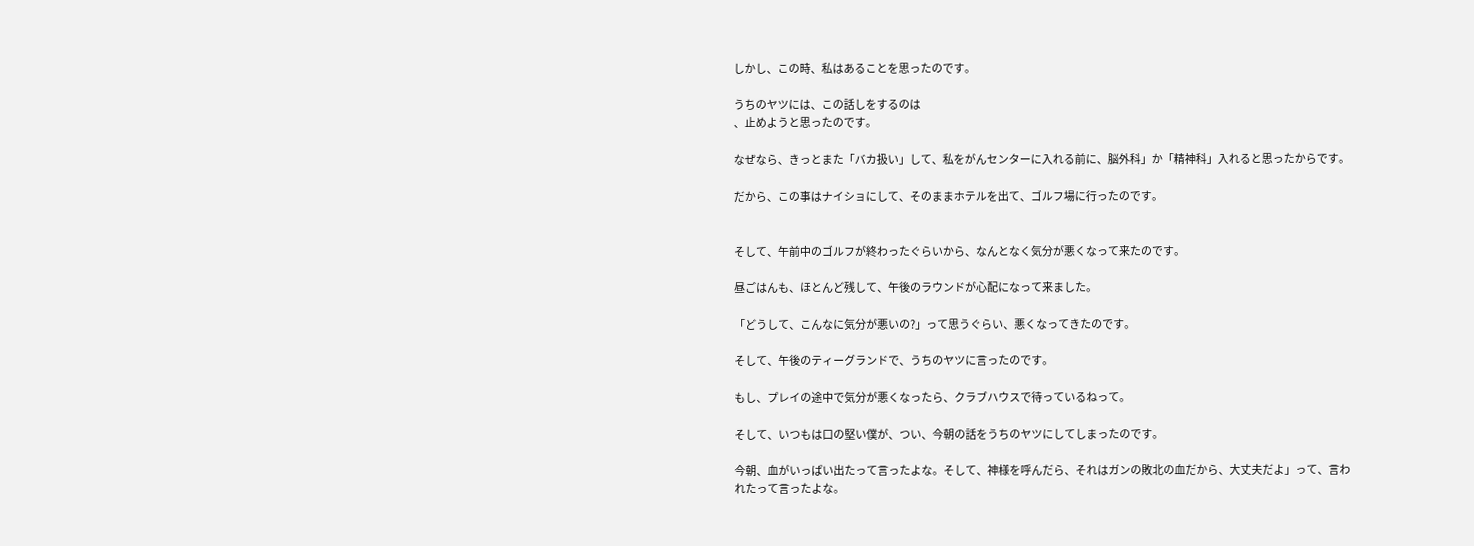しかし、この時、私はあることを思ったのです。

うちのヤツには、この話しをするのは
、止めようと思ったのです。

なぜなら、きっとまた「バカ扱い」して、私をがんセンターに入れる前に、脳外科」か「精神科」入れると思ったからです。

だから、この事はナイショにして、そのままホテルを出て、ゴルフ場に行ったのです。


そして、午前中のゴルフが終わったぐらいから、なんとなく気分が悪くなって来たのです。

昼ごはんも、ほとんど残して、午後のラウンドが心配になって来ました。

「どうして、こんなに気分が悪いの?」って思うぐらい、悪くなってきたのです。

そして、午後のティーグランドで、うちのヤツに言ったのです。

もし、プレイの途中で気分が悪くなったら、クラブハウスで待っているねって。

そして、いつもは口の堅い僕が、つい、今朝の話をうちのヤツにしてしまったのです。

今朝、血がいっぱい出たって言ったよな。そして、神様を呼んだら、それはガンの敗北の血だから、大丈夫だよ」って、言われたって言ったよな。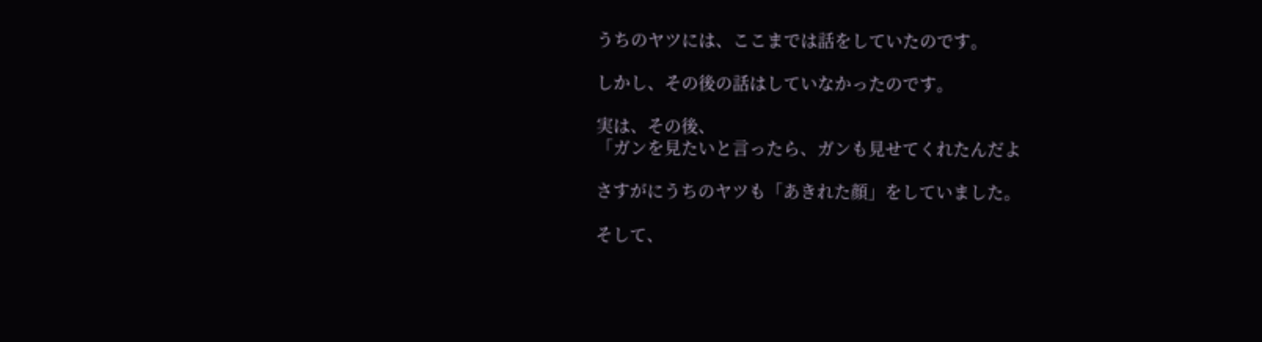うちのヤツには、ここまでは話をしていたのです。

しかし、その後の話はしていなかったのです。

実は、その後、
「ガンを見たいと言ったら、ガンも見せてくれたんだよ

さすがにうちのヤツも「あきれた顔」をしていました。

そして、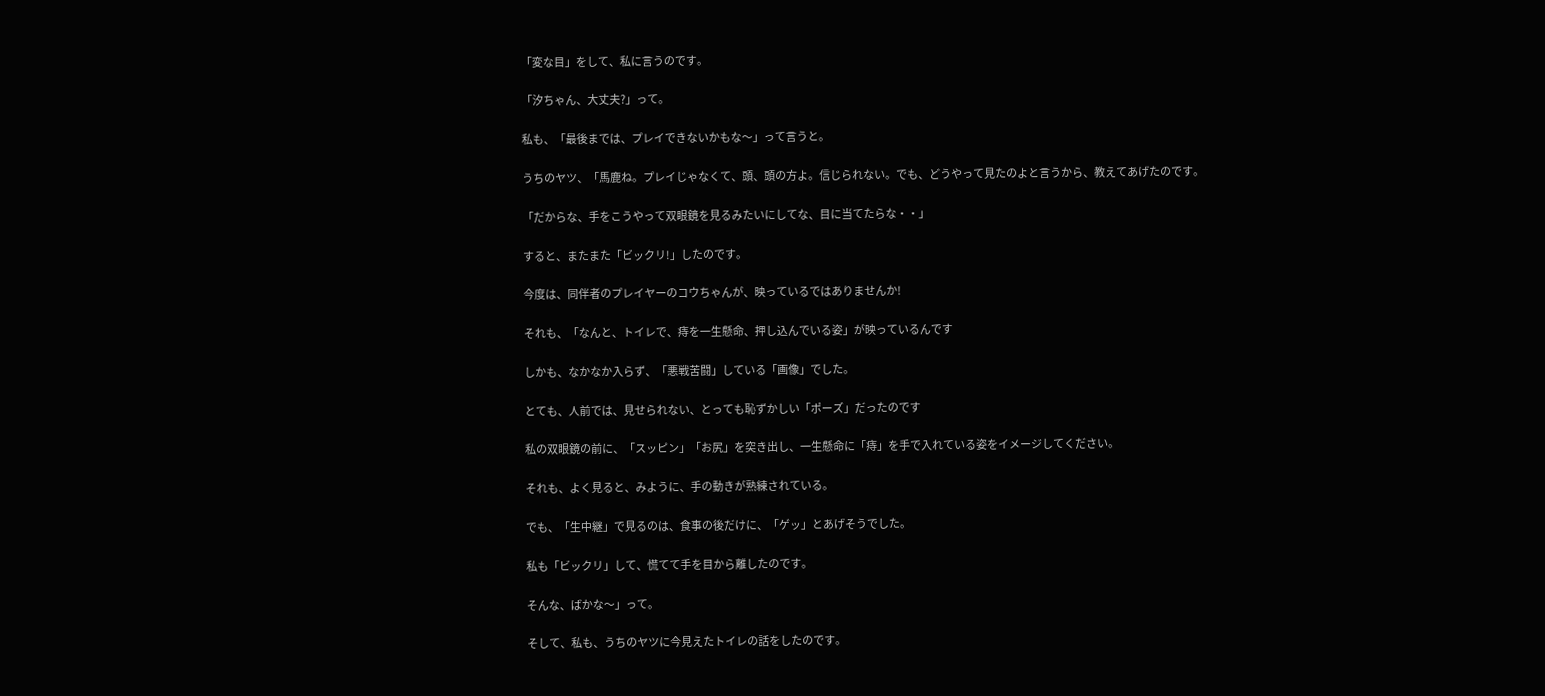「変な目」をして、私に言うのです。

「汐ちゃん、大丈夫?」って。

私も、「最後までは、プレイできないかもな〜」って言うと。

うちのヤツ、「馬鹿ね。プレイじゃなくて、頭、頭の方よ。信じられない。でも、どうやって見たのよと言うから、教えてあげたのです。

「だからな、手をこうやって双眼鏡を見るみたいにしてな、目に当てたらな・・」

すると、またまた「ビックリ!」したのです。

今度は、同伴者のプレイヤーのコウちゃんが、映っているではありませんか!

それも、「なんと、トイレで、痔を一生懸命、押し込んでいる姿」が映っているんです

しかも、なかなか入らず、「悪戦苦闘」している「画像」でした。

とても、人前では、見せられない、とっても恥ずかしい「ポーズ」だったのです

私の双眼鏡の前に、「スッピン」「お尻」を突き出し、一生懸命に「痔」を手で入れている姿をイメージしてください。

それも、よく見ると、みように、手の動きが熟練されている。

でも、「生中継」で見るのは、食事の後だけに、「ゲッ」とあげそうでした。

私も「ビックリ」して、慌てて手を目から離したのです。

そんな、ばかな〜」って。

そして、私も、うちのヤツに今見えたトイレの話をしたのです。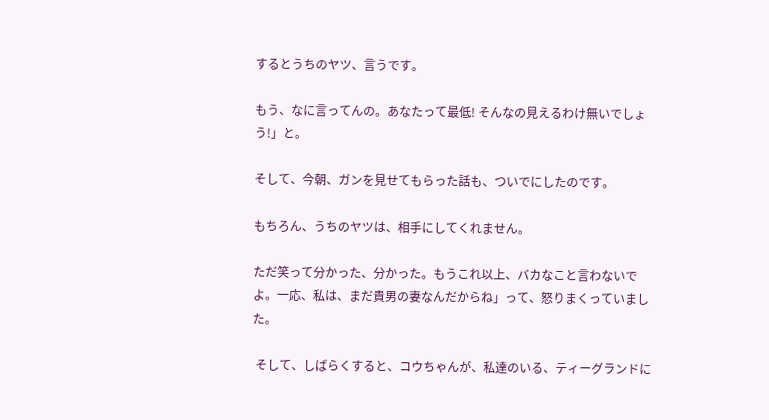するとうちのヤツ、言うです。

もう、なに言ってんの。あなたって最低! そんなの見えるわけ無いでしょう!」と。

そして、今朝、ガンを見せてもらった話も、ついでにしたのです。

もちろん、うちのヤツは、相手にしてくれません。

ただ笑って分かった、分かった。もうこれ以上、バカなこと言わないでよ。一応、私は、まだ貴男の妻なんだからね」って、怒りまくっていました。

 そして、しばらくすると、コウちゃんが、私達のいる、ティーグランドに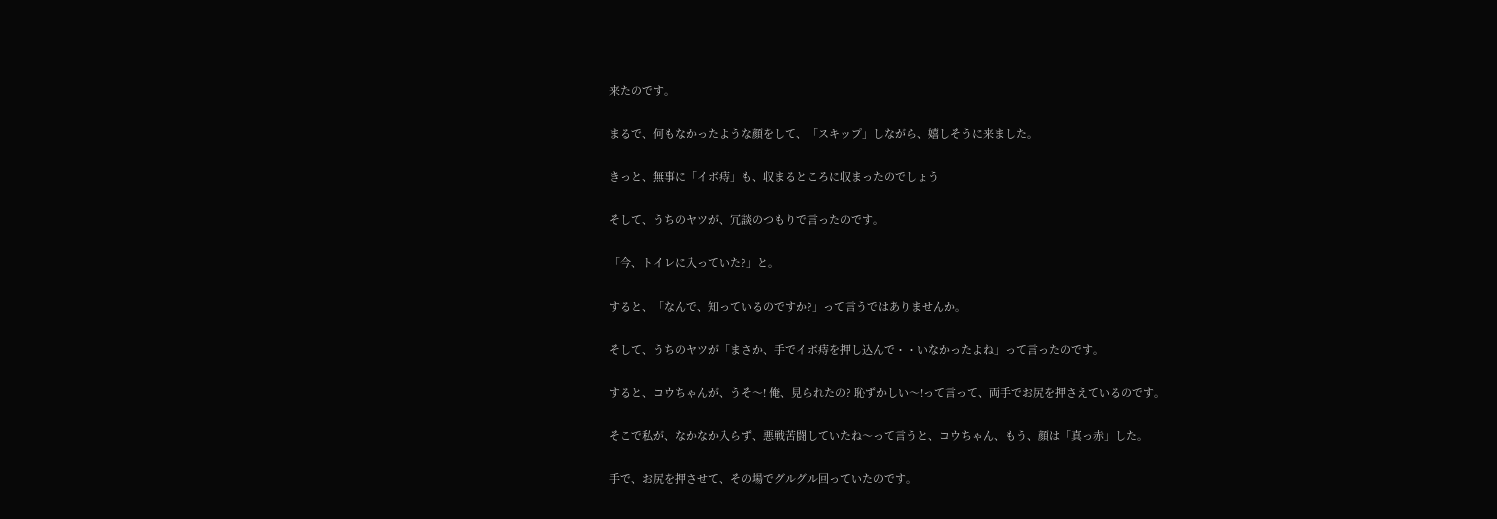来たのです。

まるで、何もなかったような顔をして、「スキップ」しながら、嬉しそうに来ました。

きっと、無事に「イボ痔」も、収まるところに収まったのでしょう

そして、うちのヤツが、冗談のつもりで言ったのです。

「今、トイレに入っていた?」と。

すると、「なんで、知っているのですか?」って言うではありませんか。

そして、うちのヤツが「まさか、手でイボ痔を押し込んで・・いなかったよね」って言ったのです。

すると、コウちゃんが、うそ〜! 俺、見られたの? 恥ずかしい〜!って言って、両手でお尻を押さえているのです。

そこで私が、なかなか入らず、悪戦苦闘していたね〜って言うと、コウちゃん、もう、顔は「真っ赤」した。

手で、お尻を押させて、その場でグルグル回っていたのです。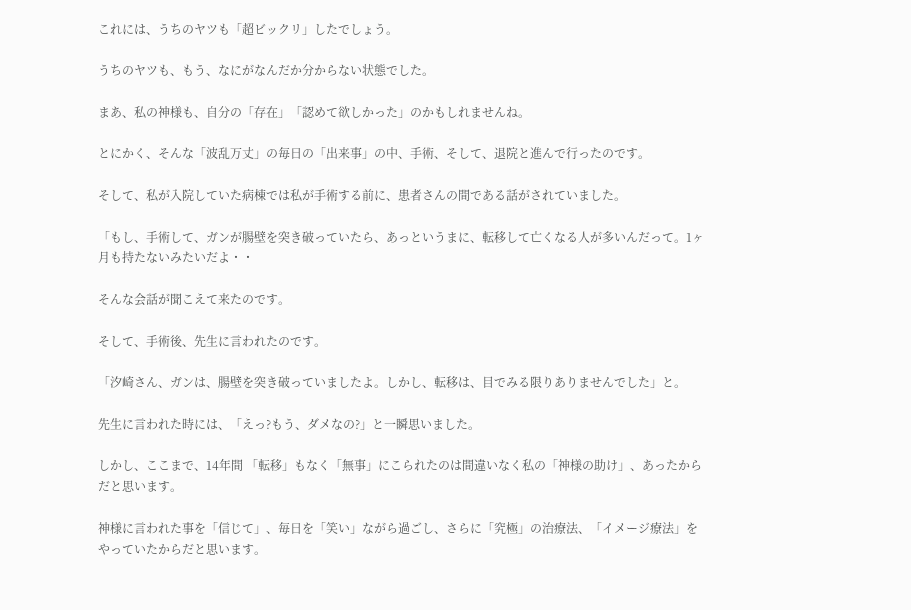これには、うちのヤツも「超ビックリ」したでしょう。

うちのヤツも、もう、なにがなんだか分からない状態でした。

まあ、私の神様も、自分の「存在」「認めて欲しかった」のかもしれませんね。

とにかく、そんな「波乱万丈」の毎日の「出来事」の中、手術、そして、退院と進んで行ったのです。

そして、私が入院していた病棟では私が手術する前に、患者さんの間である話がされていました。

「もし、手術して、ガンが腸壁を突き破っていたら、あっというまに、転移して亡くなる人が多いんだって。1ヶ月も持たないみたいだよ・・

そんな会話が聞こえて来たのです。

そして、手術後、先生に言われたのです。

「汐崎さん、ガンは、腸壁を突き破っていましたよ。しかし、転移は、目でみる限りありませんでした」と。

先生に言われた時には、「えっ?もう、ダメなの?」と一瞬思いました。

しかし、ここまで、14年間 「転移」もなく「無事」にこられたのは間違いなく私の「神様の助け」、あったからだと思います。

神様に言われた事を「信じて」、毎日を「笑い」ながら過ごし、さらに「究極」の治療法、「イメージ療法」をやっていたからだと思います。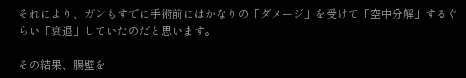それにより、ガンもすでに手術前にはかなりの「ダメージ」を受けて「空中分解」するぐらい「衰退」していたのだと思います。

その結果、腸壁を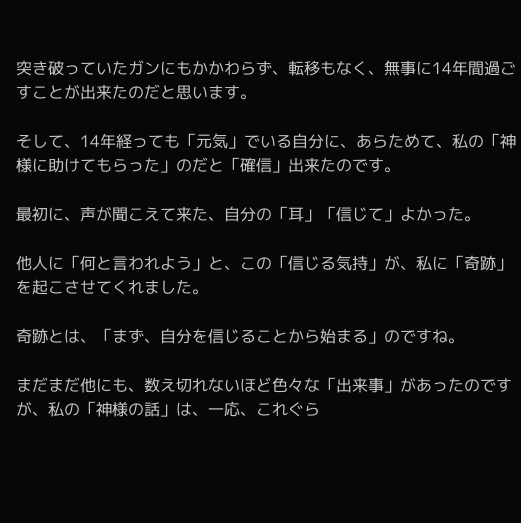突き破っていたガンにもかかわらず、転移もなく、無事に14年間過ごすことが出来たのだと思います。

そして、14年経っても「元気」でいる自分に、あらためて、私の「神様に助けてもらった」のだと「確信」出来たのです。

最初に、声が聞こえて来た、自分の「耳」「信じて」よかった。

他人に「何と言われよう」と、この「信じる気持」が、私に「奇跡」を起こさせてくれました。

奇跡とは、「まず、自分を信じることから始まる」のですね。

まだまだ他にも、数え切れないほど色々な「出来事」があったのですが、私の「神様の話」は、一応、これぐら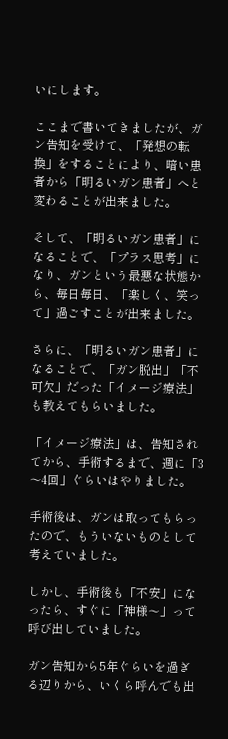いにします。

ここまで書いてきましたが、ガン告知を受けて、「発想の転換」をすることにより、暗い患者から「明るいガン患者」へと変わることが出来ました。

そして、「明るいガン患者」になることで、「プラス思考」になり、ガンという最悪な状態から、毎日毎日、「楽しく、笑って」過ごすことが出来ました。

さらに、「明るいガン患者」になることで、「ガン脱出」「不可欠」だった「イメージ療法」も教えてもらいました。

「イメージ療法」は、告知されてから、手術するまで、週に「3〜4回」ぐらいはやりました。

手術後は、ガンは取ってもらったので、もういないものとして考えていました。

しかし、手術後も「不安」になったら、すぐに「神様〜」って呼び出していました。

ガン告知から5年ぐらいを過ぎる辺りから、いくら呼んでも出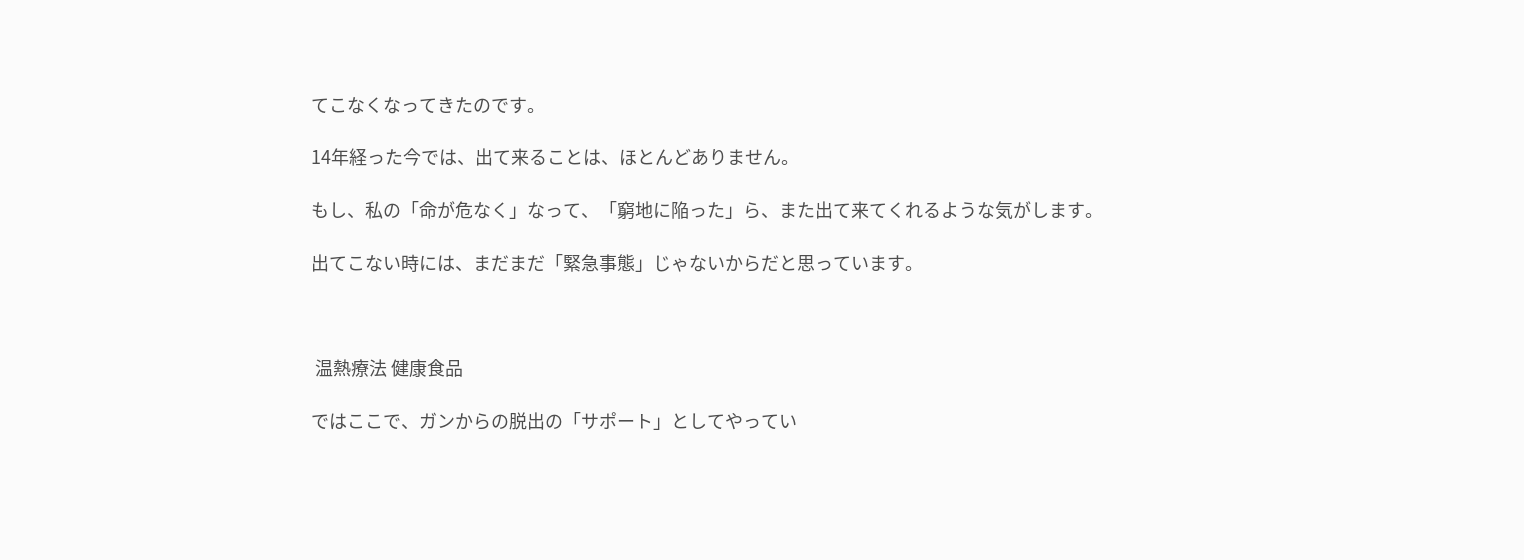てこなくなってきたのです。

14年経った今では、出て来ることは、ほとんどありません。

もし、私の「命が危なく」なって、「窮地に陥った」ら、また出て来てくれるような気がします。

出てこない時には、まだまだ「緊急事態」じゃないからだと思っています。



 温熱療法 健康食品

ではここで、ガンからの脱出の「サポート」としてやってい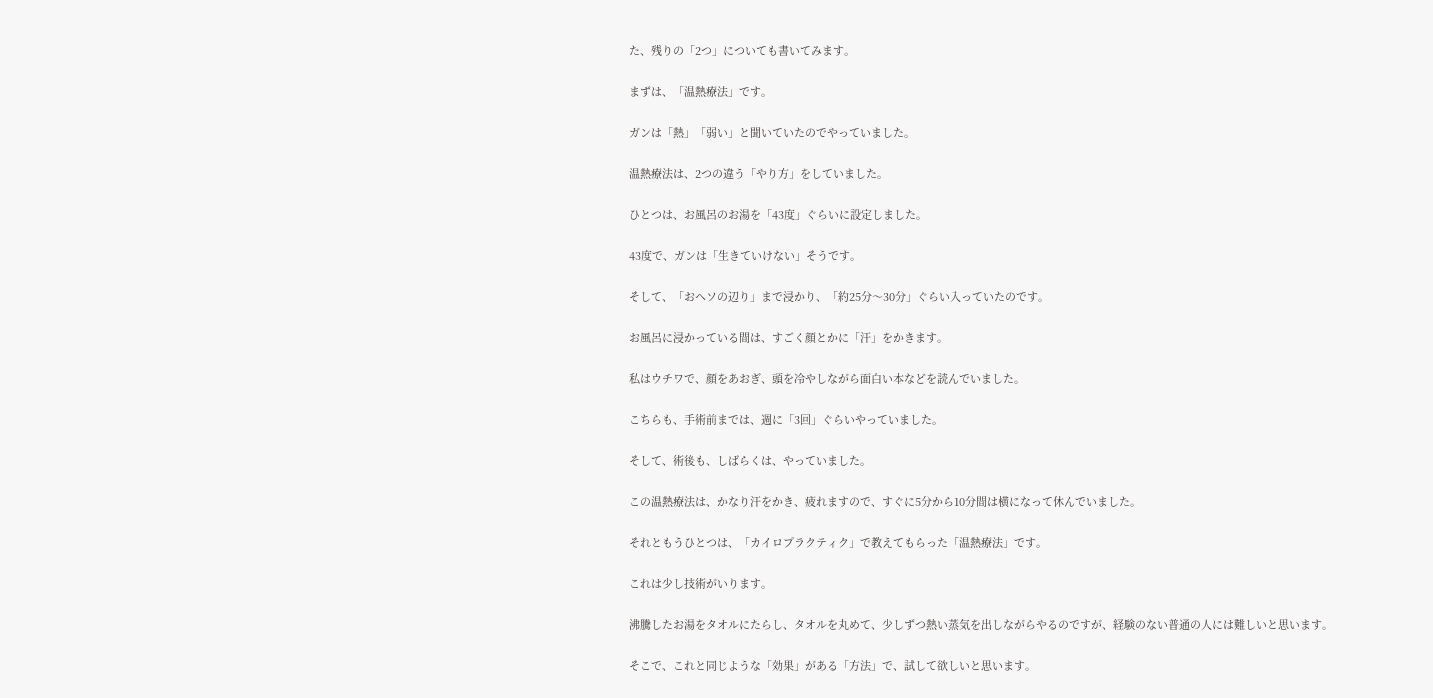た、残りの「2つ」についても書いてみます。

まずは、「温熱療法」です。

ガンは「熱」「弱い」と聞いていたのでやっていました。

温熱療法は、2つの違う「やり方」をしていました。

ひとつは、お風呂のお湯を「43度」ぐらいに設定しました。

43度で、ガンは「生きていけない」そうです。

そして、「おヘソの辺り」まで浸かり、「約25分〜30分」ぐらい入っていたのです。

お風呂に浸かっている間は、すごく顔とかに「汗」をかきます。

私はウチワで、顔をあおぎ、頭を冷やしながら面白い本などを読んでいました。

こちらも、手術前までは、週に「3回」ぐらいやっていました。

そして、術後も、しばらくは、やっていました。

この温熱療法は、かなり汗をかき、疲れますので、すぐに5分から10分間は横になって休んでいました。

それともうひとつは、「カイロプラクティク」で教えてもらった「温熱療法」です。

これは少し技術がいります。

沸騰したお湯をタオルにたらし、タオルを丸めて、少しずつ熱い蒸気を出しながらやるのですが、経験のない普通の人には難しいと思います。

そこで、これと同じような「効果」がある「方法」で、試して欲しいと思います。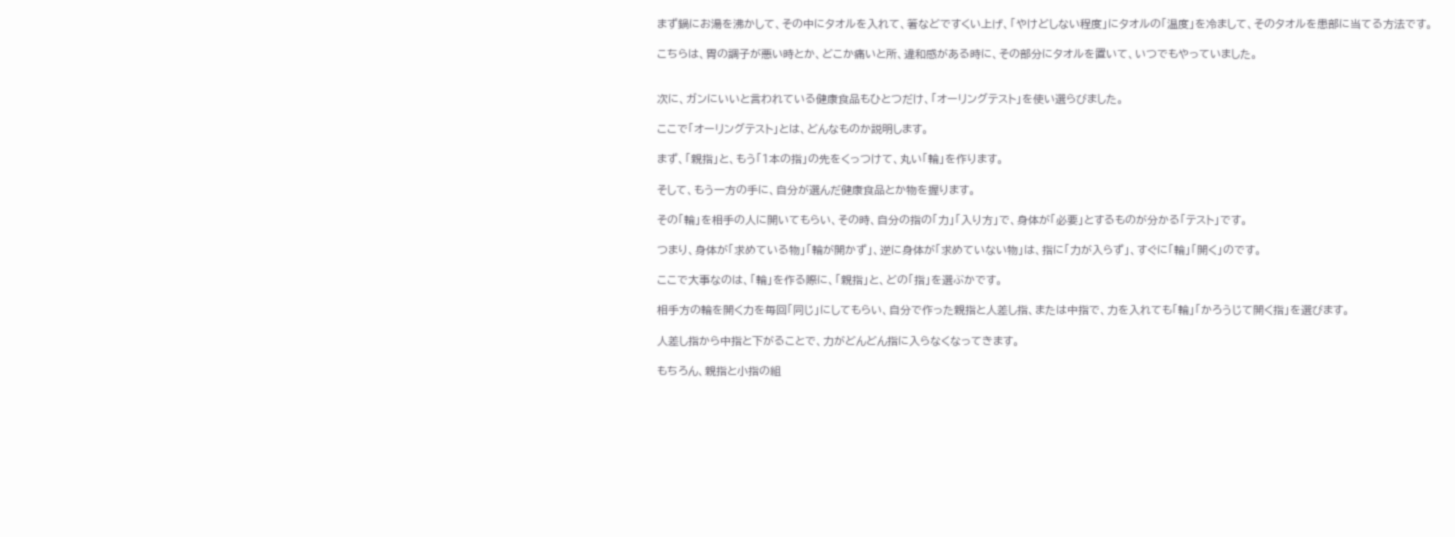まず鍋にお湯を沸かして、その中にタオルを入れて、箸などですくい上げ、「やけどしない程度」にタオルの「温度」を冷まして、そのタオルを患部に当てる方法です。

こちらは、胃の調子が悪い時とか、どこか痛いと所、違和感がある時に、その部分にタオルを置いて、いつでもやっていました。


次に、ガンにいいと言われている健康食品もひとつだけ、「オーリングテスト」を使い選らびました。

ここで「オーリングテスト」とは、どんなものか説明します。

まず、「親指」と、もう「1本の指」の先をくっつけて、丸い「輪」を作ります。

そして、もう一方の手に、自分が選んだ健康食品とか物を握ります。

その「輪」を相手の人に開いてもらい、その時、自分の指の「力」「入り方」で、身体が「必要」とするものが分かる「テスト」です。

つまり、身体が「求めている物」「輪が開かず」、逆に身体が「求めていない物」は、指に「力が入らず」、すぐに「輪」「開く」のです。

ここで大事なのは、「輪」を作る際に、「親指」と、どの「指」を選ぶかです。

相手方の輪を開く力を毎回「同じ」にしてもらい、自分で作った親指と人差し指、または中指で、力を入れても「輪」「かろうじて開く指」を選びます。

人差し指から中指と下がることで、力がどんどん指に入らなくなってきます。

もちろん、親指と小指の組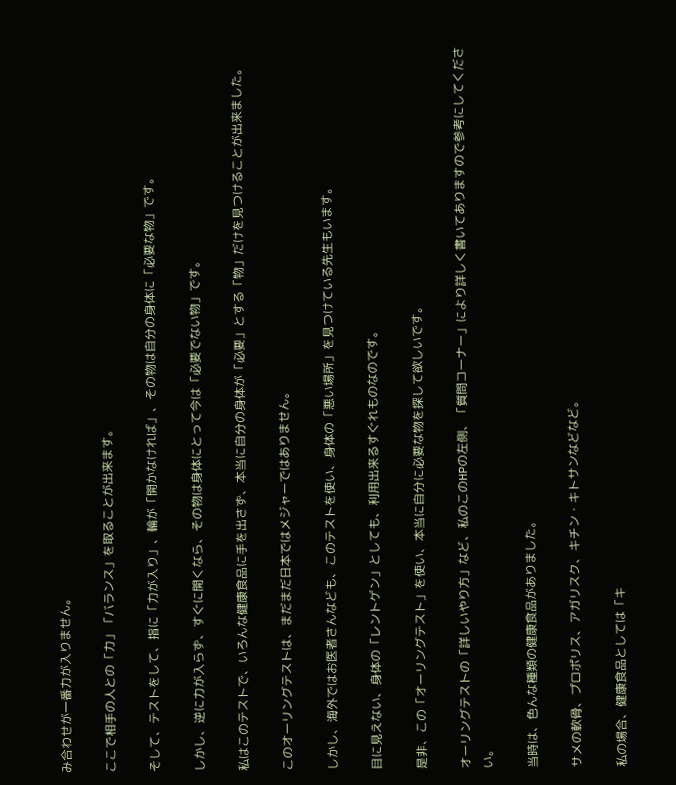み合わせが一番力が入りません。

ここで相手の人との「力」「バランス」を取ることが出来ます。

そして、テストをして、指に「力が入り」、輪が「開かなければ」、その物は自分の身体に「必要な物」です。

しかし、逆に力が入らず、すぐに開くなら、その物は身体にとって今は「必要でない物」です。

私はこのテストで、いろんな健康食品に手を出さず、本当に自分の身体が「必要」とする「物」だけを見つけることが出来ました。

このオーリングテストは、まだまだ日本ではメジャーではありません。

しかし、海外ではお医者さんなども、このテストを使い、身体の「悪い場所」を見つけている先生もいます。

目に見えない、身体の「レントゲン」としても、利用出来るすぐれものなのです。

是非、この「オーリングテスト」を使い、本当に自分に必要な物を探して欲しいです。

オーリングテストの「詳しいやり方」など、私のこのHPの左側、「質問コーナー」により詳しく書いてありますので参考にしてください。

当時は、色んな種類の健康食品がありました。

サメの軟骨、プロポリス、アガリスク、キチン・キトサンなどなど。

私の場合、健康食品としては「キ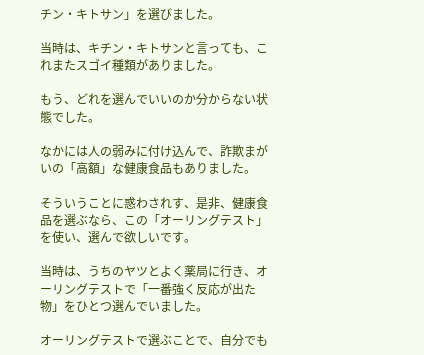チン・キトサン」を選びました。

当時は、キチン・キトサンと言っても、これまたスゴイ種類がありました。

もう、どれを選んでいいのか分からない状態でした。

なかには人の弱みに付け込んで、詐欺まがいの「高額」な健康食品もありました。

そういうことに惑わされす、是非、健康食品を選ぶなら、この「オーリングテスト」を使い、選んで欲しいです。

当時は、うちのヤツとよく薬局に行き、オーリングテストで「一番強く反応が出た物」をひとつ選んでいました。

オーリングテストで選ぶことで、自分でも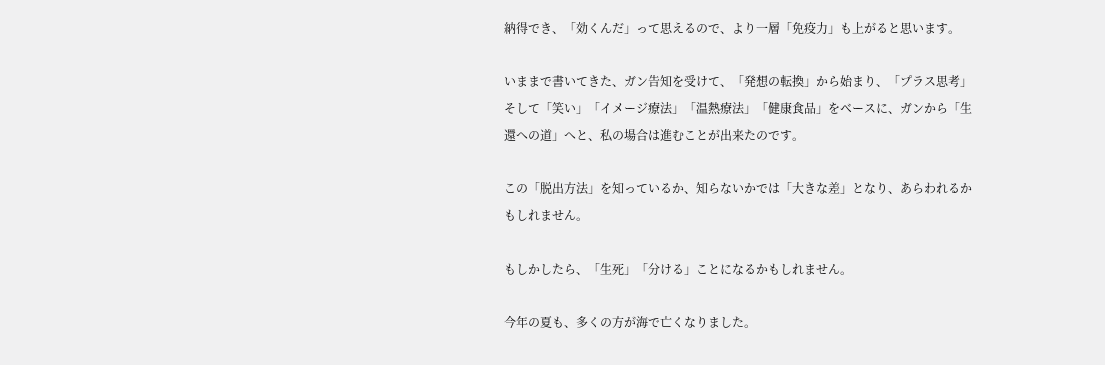納得でき、「効くんだ」って思えるので、より一層「免疫力」も上がると思います。

いままで書いてきた、ガン告知を受けて、「発想の転換」から始まり、「プラス思考」そして「笑い」「イメージ療法」「温熱療法」「健康食品」をベースに、ガンから「生還への道」へと、私の場合は進むことが出来たのです。

この「脱出方法」を知っているか、知らないかでは「大きな差」となり、あらわれるかもしれません。

もしかしたら、「生死」「分ける」ことになるかもしれません。

今年の夏も、多くの方が海で亡くなりました。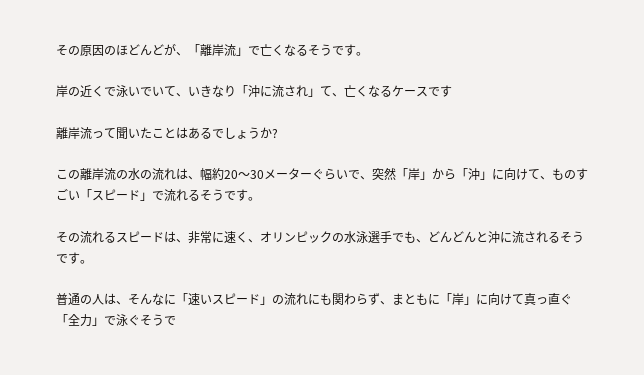その原因のほどんどが、「離岸流」で亡くなるそうです。

岸の近くで泳いでいて、いきなり「沖に流され」て、亡くなるケースです

離岸流って聞いたことはあるでしょうか?

この離岸流の水の流れは、幅約20〜30メーターぐらいで、突然「岸」から「沖」に向けて、ものすごい「スピード」で流れるそうです。

その流れるスピードは、非常に速く、オリンピックの水泳選手でも、どんどんと沖に流されるそうです。

普通の人は、そんなに「速いスピード」の流れにも関わらず、まともに「岸」に向けて真っ直ぐ「全力」で泳ぐそうで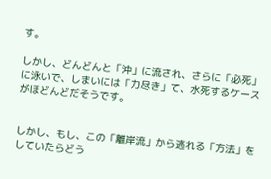す。

しかし、どんどんと「沖」に流され、さらに「必死」に泳いで、しまいには「力尽き」て、水死するケースがほどんどだそうです。


しかし、もし、この「離岸流」から逃れる「方法」をしていたらどう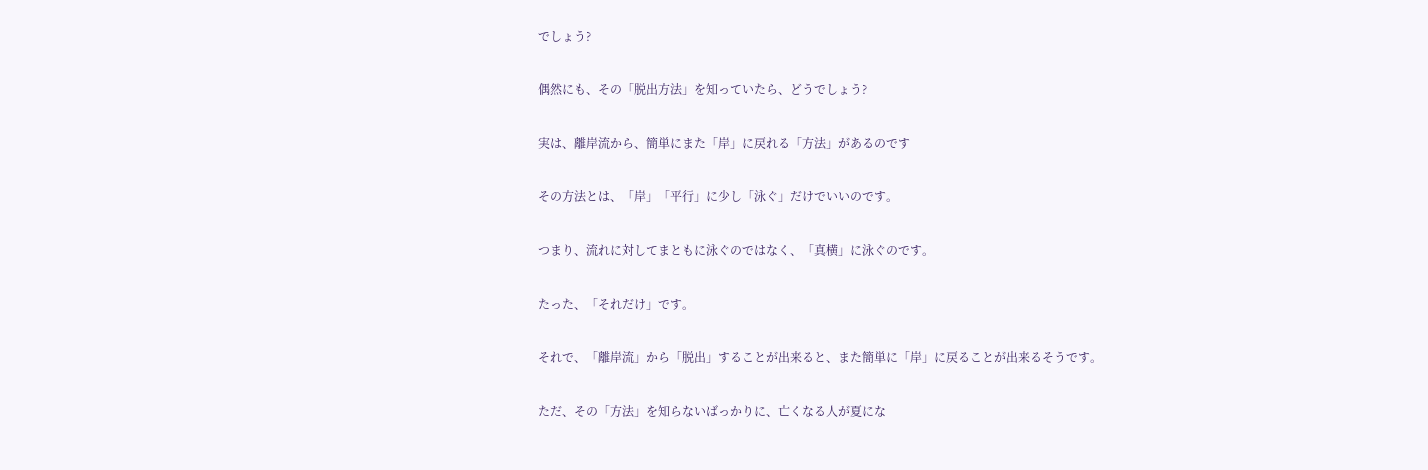でしょう?

偶然にも、その「脱出方法」を知っていたら、どうでしょう?

実は、離岸流から、簡単にまた「岸」に戻れる「方法」があるのです

その方法とは、「岸」「平行」に少し「泳ぐ」だけでいいのです。

つまり、流れに対してまともに泳ぐのではなく、「真横」に泳ぐのです。

たった、「それだけ」です。

それで、「離岸流」から「脱出」することが出来ると、また簡単に「岸」に戻ることが出来るそうです。

ただ、その「方法」を知らないばっかりに、亡くなる人が夏にな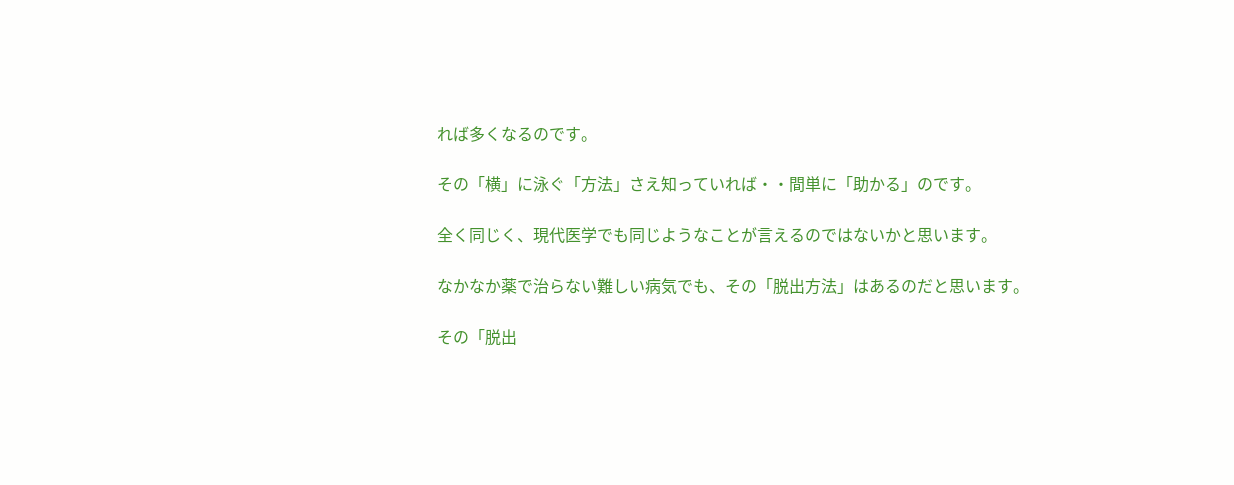れば多くなるのです。

その「横」に泳ぐ「方法」さえ知っていれば・・間単に「助かる」のです。

全く同じく、現代医学でも同じようなことが言えるのではないかと思います。

なかなか薬で治らない難しい病気でも、その「脱出方法」はあるのだと思います。

その「脱出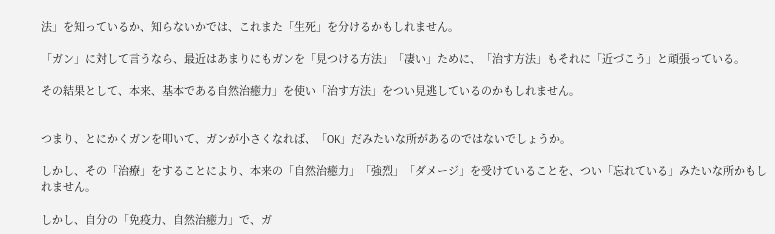法」を知っているか、知らないかでは、これまた「生死」を分けるかもしれません。

「ガン」に対して言うなら、最近はあまりにもガンを「見つける方法」「凄い」ために、「治す方法」もそれに「近づこう」と頑張っている。

その結果として、本来、基本である自然治癒力」を使い「治す方法」をつい見逃しているのかもしれません。


つまり、とにかくガンを叩いて、ガンが小さくなれば、「OK」だみたいな所があるのではないでしょうか。

しかし、その「治療」をすることにより、本来の「自然治癒力」「強烈」「ダメージ」を受けていることを、つい「忘れている」みたいな所かもしれません。

しかし、自分の「免疫力、自然治癒力」で、ガ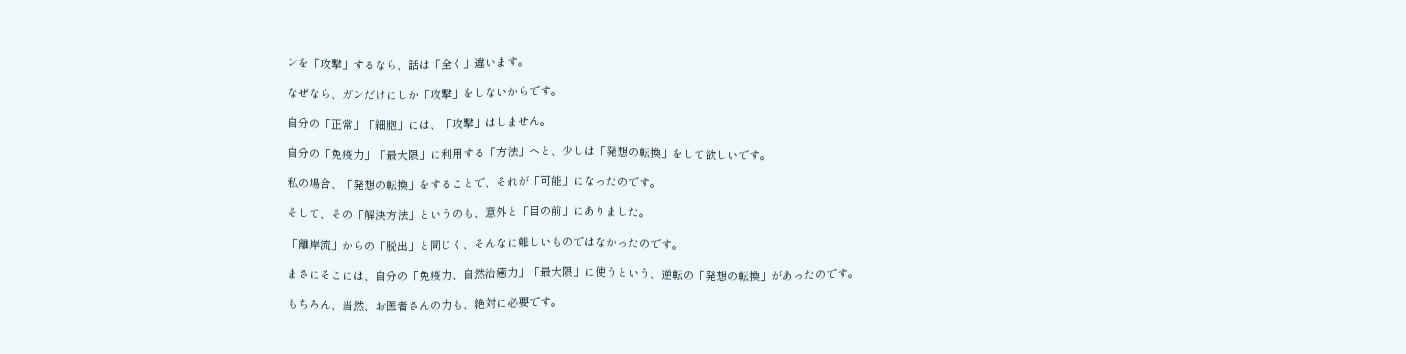ンを「攻撃」するなら、話は「全く」違います。

なぜなら、ガンだけにしか「攻撃」をしないからです。

自分の「正常」「細胞」には、「攻撃」はしません。

自分の「免疫力」「最大限」に利用する「方法」へと、少しは「発想の転換」をして欲しいです。

私の場合、「発想の転換」をすることで、それが「可能」になったのです。

そして、その「解決方法」というのも、意外と「目の前」にありました。

「離岸流」からの「脱出」と同じく、そんなに難しいものではなかったのです。

まさにそこには、自分の「免疫力、自然治癒力」「最大限」に使うという、逆転の「発想の転換」があったのです。

もちろん、当然、お医者さんの力も、絶対に必要です。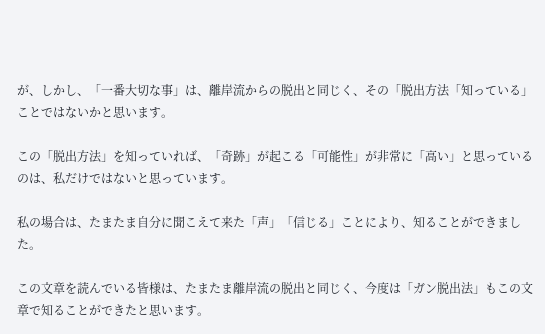が、しかし、「一番大切な事」は、離岸流からの脱出と同じく、その「脱出方法「知っている」ことではないかと思います。

この「脱出方法」を知っていれば、「奇跡」が起こる「可能性」が非常に「高い」と思っているのは、私だけではないと思っています。

私の場合は、たまたま自分に聞こえて来た「声」「信じる」ことにより、知ることができました。

この文章を読んでいる皆様は、たまたま離岸流の脱出と同じく、今度は「ガン脱出法」もこの文章で知ることができたと思います。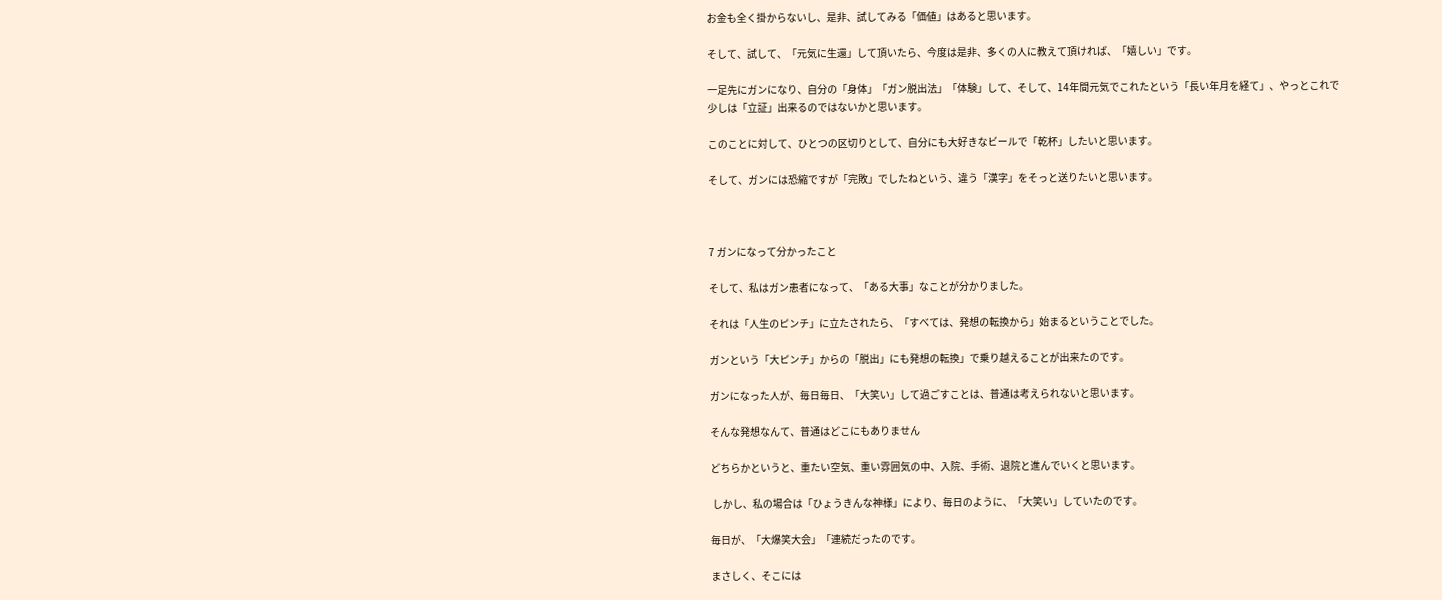お金も全く掛からないし、是非、試してみる「価値」はあると思います。

そして、試して、「元気に生還」して頂いたら、今度は是非、多くの人に教えて頂ければ、「嬉しい」です。

一足先にガンになり、自分の「身体」「ガン脱出法」「体験」して、そして、14年間元気でこれたという「長い年月を経て」、やっとこれで少しは「立証」出来るのではないかと思います。

このことに対して、ひとつの区切りとして、自分にも大好きなビールで「乾杯」したいと思います。

そして、ガンには恐縮ですが「完敗」でしたねという、違う「漢字」をそっと送りたいと思います。



7 ガンになって分かったこと

そして、私はガン患者になって、「ある大事」なことが分かりました。

それは「人生のピンチ」に立たされたら、「すべては、発想の転換から」始まるということでした。

ガンという「大ピンチ」からの「脱出」にも発想の転換」で乗り越えることが出来たのです。

ガンになった人が、毎日毎日、「大笑い」して過ごすことは、普通は考えられないと思います。

そんな発想なんて、普通はどこにもありません

どちらかというと、重たい空気、重い雰囲気の中、入院、手術、退院と進んでいくと思います。

 しかし、私の場合は「ひょうきんな神様」により、毎日のように、「大笑い」していたのです。

毎日が、「大爆笑大会」「連続だったのです。

まさしく、そこには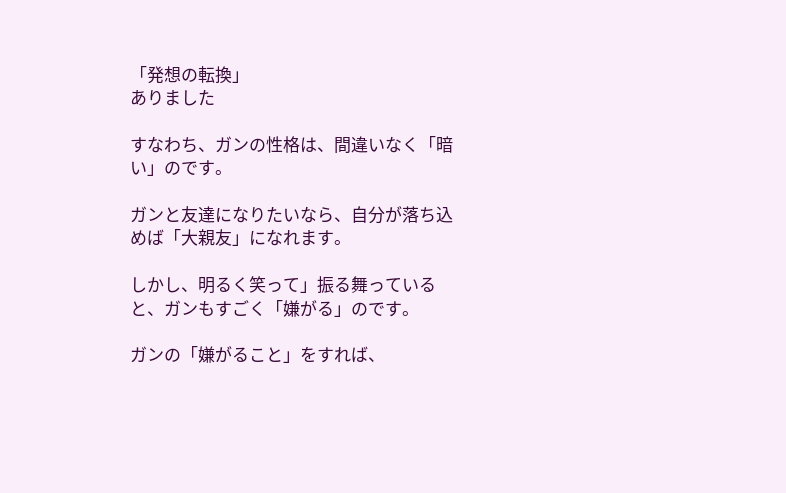「発想の転換」
ありました

すなわち、ガンの性格は、間違いなく「暗い」のです。

ガンと友達になりたいなら、自分が落ち込めば「大親友」になれます。

しかし、明るく笑って」振る舞っていると、ガンもすごく「嫌がる」のです。

ガンの「嫌がること」をすれば、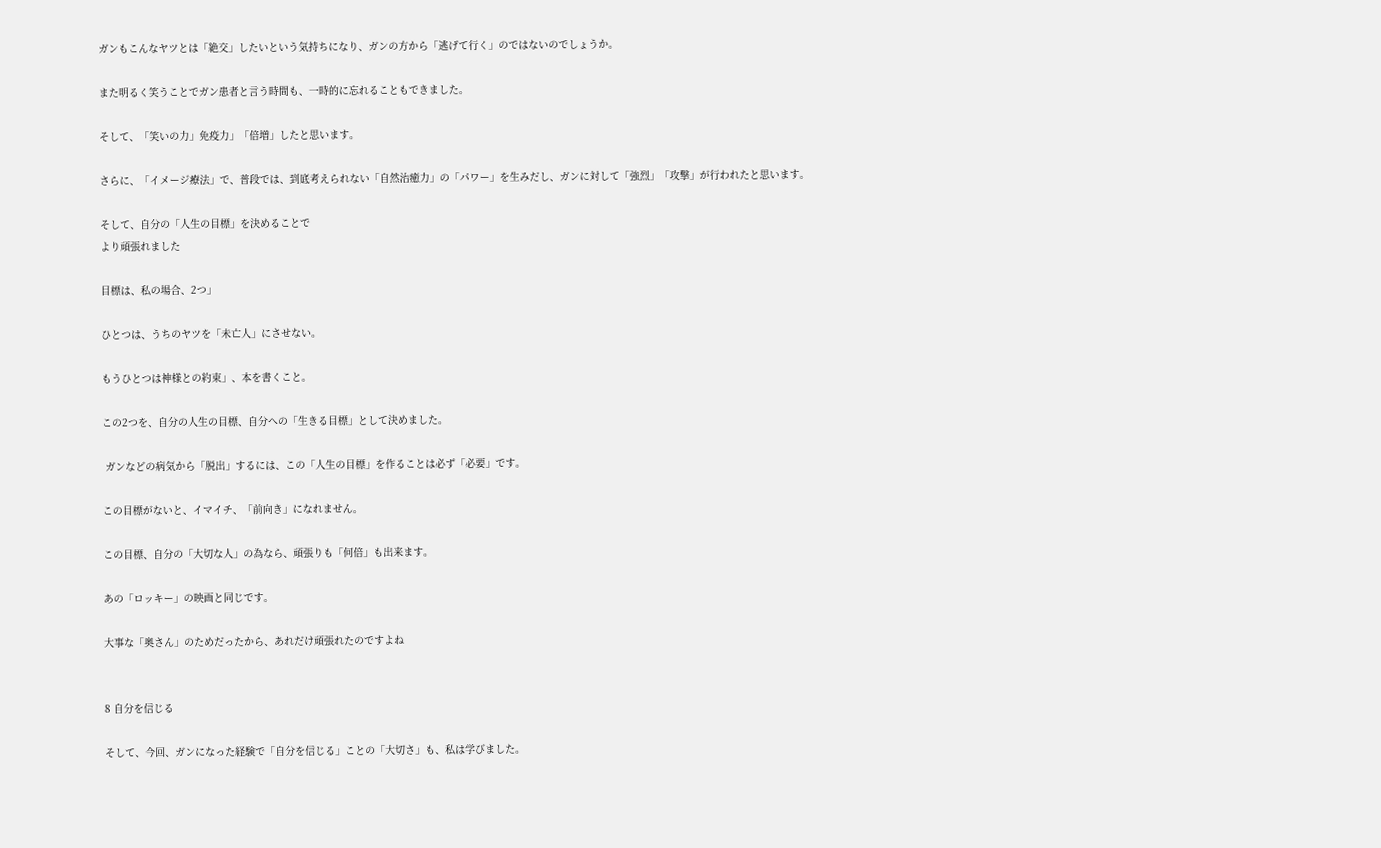ガンもこんなヤツとは「絶交」したいという気持ちになり、ガンの方から「逃げて行く」のではないのでしょうか。

また明るく笑うことでガン患者と言う時間も、一時的に忘れることもできました。

そして、「笑いの力」免疫力」「倍増」したと思います。

さらに、「イメージ療法」で、普段では、到底考えられない「自然治癒力」の「パワー」を生みだし、ガンに対して「強烈」「攻撃」が行われたと思います。

そして、自分の「人生の目標」を決めることで
より頑張れました

目標は、私の場合、2つ」

ひとつは、うちのヤツを「未亡人」にさせない。

もうひとつは神様との約束」、本を書くこと。

この2つを、自分の人生の目標、自分への「生きる目標」として決めました。

 ガンなどの病気から「脱出」するには、この「人生の目標」を作ることは必ず「必要」です。

この目標がないと、イマイチ、「前向き」になれません。

この目標、自分の「大切な人」の為なら、頑張りも「何倍」も出来ます。

あの「ロッキー」の映画と同じです。

大事な「奥さん」のためだったから、あれだけ頑張れたのですよね


8 自分を信じる

そして、今回、ガンになった経験で「自分を信じる」ことの「大切さ」も、私は学びました。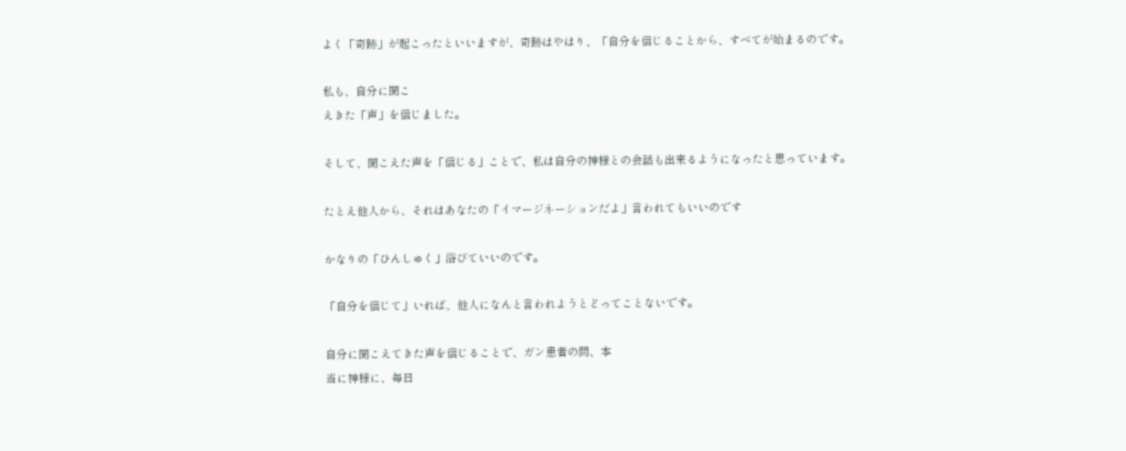よく「奇跡」が起こったといいますが、奇跡はやはり、「自分を信じることから、すべてが始まるのです。

私も、自分に聞こ
えきた「声」を信じました。

そして、聞こえた声を「信じる」ことで、私は自分の神様との会話も出来るようになったと思っています。

たとえ他人から、それはあなたの「イマージネーションだよ」言われてもいいのです

かなりの「ひんしゅく」浴びていいのです。

「自分を信じて」いれば、他人になんと言われようとどってことないです。

自分に聞こえてきた声を信じることで、ガン患者の間、本
当に神様に、毎日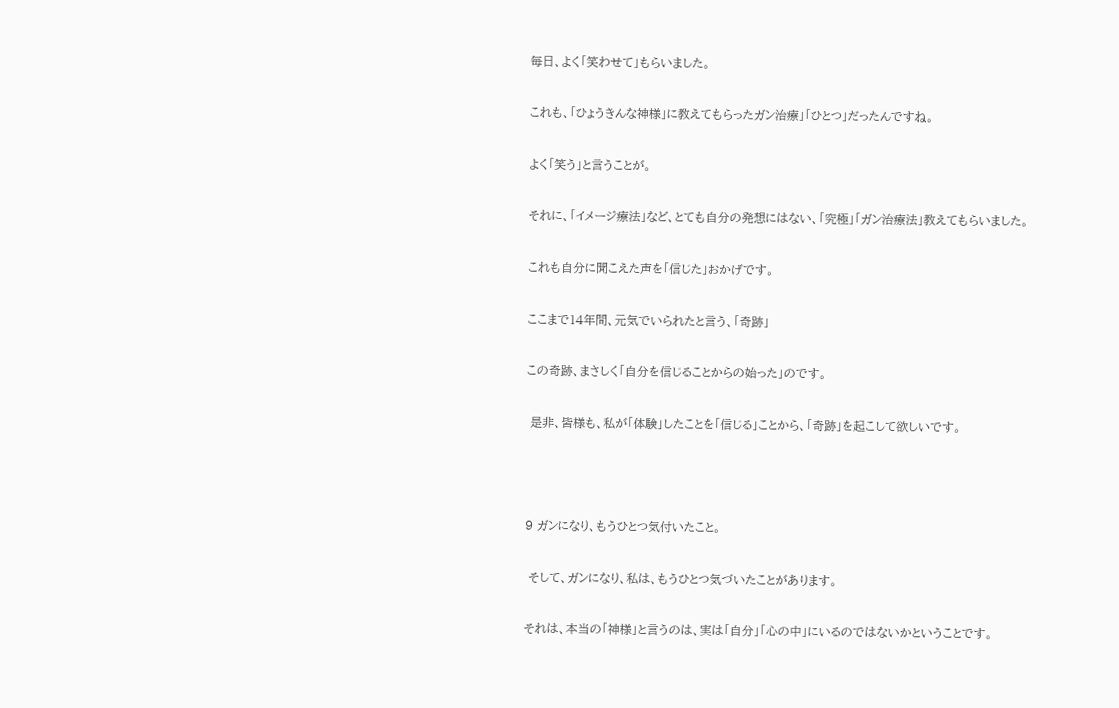毎日、よく「笑わせて」もらいました。

これも、「ひょうきんな神様」に教えてもらったガン治療」「ひとつ」だったんですね。

よく「笑う」と言うことが。

それに、「イメージ療法」など、とても自分の発想にはない、「究極」「ガン治療法」教えてもらいました。

これも自分に聞こえた声を「信じた」おかげです。

ここまで14年間、元気でいられたと言う、「奇跡」

この奇跡、まさしく「自分を信じることからの始った」のです。

 是非、皆様も、私が「体験」したことを「信じる」ことから、「奇跡」を起こして欲しいです。



9 ガンになり、もうひとつ気付いたこと。

 そして、ガンになり、私は、もうひとつ気づいたことがあります。

それは、本当の「神様」と言うのは、実は「自分」「心の中」にいるのではないかということです。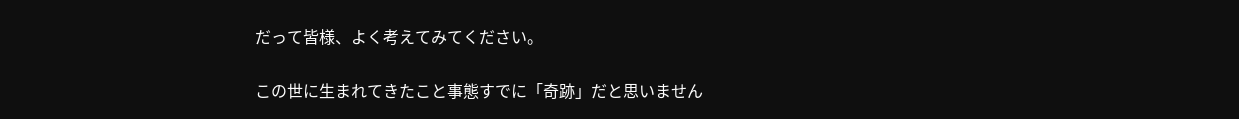だって皆様、よく考えてみてください。

この世に生まれてきたこと事態すでに「奇跡」だと思いません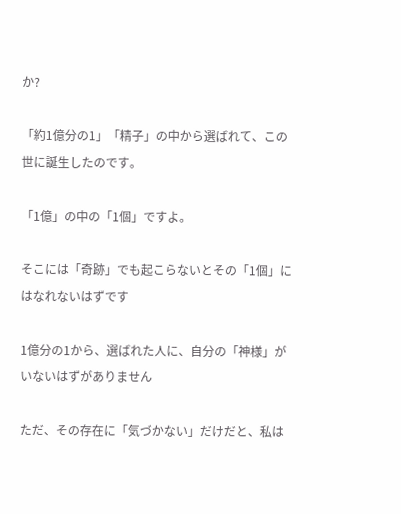か?

「約1億分の1」「精子」の中から選ばれて、この世に誕生したのです。

「1億」の中の「1個」ですよ。

そこには「奇跡」でも起こらないとその「1個」にはなれないはずです

1億分の1から、選ばれた人に、自分の「神様」がいないはずがありません

ただ、その存在に「気づかない」だけだと、私は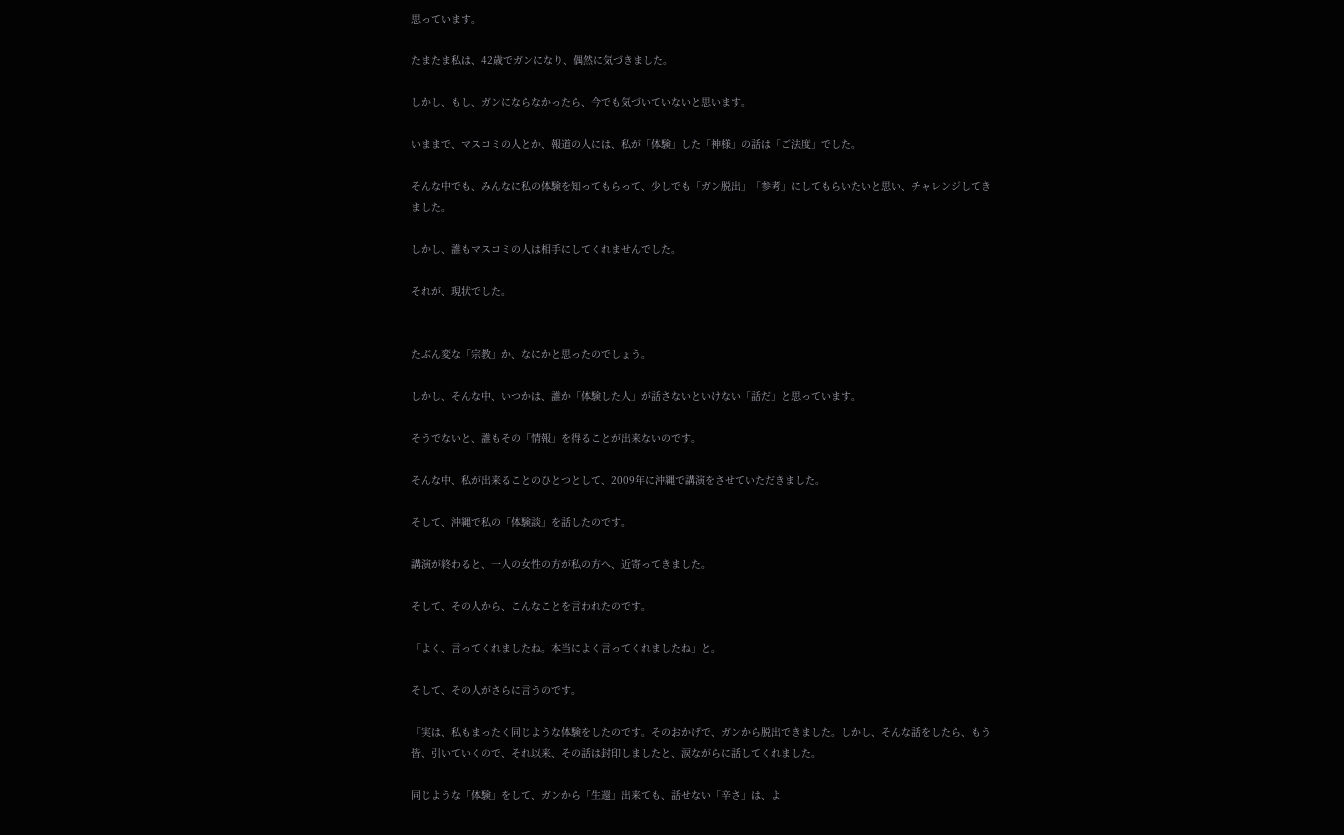思っています。

たまたま私は、42歳でガンになり、偶然に気づきました。

しかし、もし、ガンにならなかったら、今でも気づいていないと思います。

いままで、マスコミの人とか、報道の人には、私が「体験」した「神様」の話は「ご法度」でした。

そんな中でも、みんなに私の体験を知ってもらって、少しでも「ガン脱出」「参考」にしてもらいたいと思い、チャレンジしてきました。

しかし、誰もマスコミの人は相手にしてくれませんでした。

それが、現状でした。


たぶん変な「宗教」か、なにかと思ったのでしょう。

しかし、そんな中、いつかは、誰か「体験した人」が話さないといけない「話だ」と思っています。

そうでないと、誰もその「情報」を得ることが出来ないのです。

そんな中、私が出来ることのひとつとして、2009年に沖縄で講演をさせていただきました。

そして、沖縄で私の「体験談」を話したのです。

講演が終わると、一人の女性の方が私の方へ、近寄ってきました。

そして、その人から、こんなことを言われたのです。

「よく、言ってくれましたね。本当によく言ってくれましたね」と。

そして、その人がさらに言うのです。

「実は、私もまったく同じような体験をしたのです。そのおかげで、ガンから脱出できました。しかし、そんな話をしたら、もう皆、引いていくので、それ以来、その話は封印しましたと、涙ながらに話してくれました。

同じような「体験」をして、ガンから「生還」出来ても、話せない「辛さ」は、よ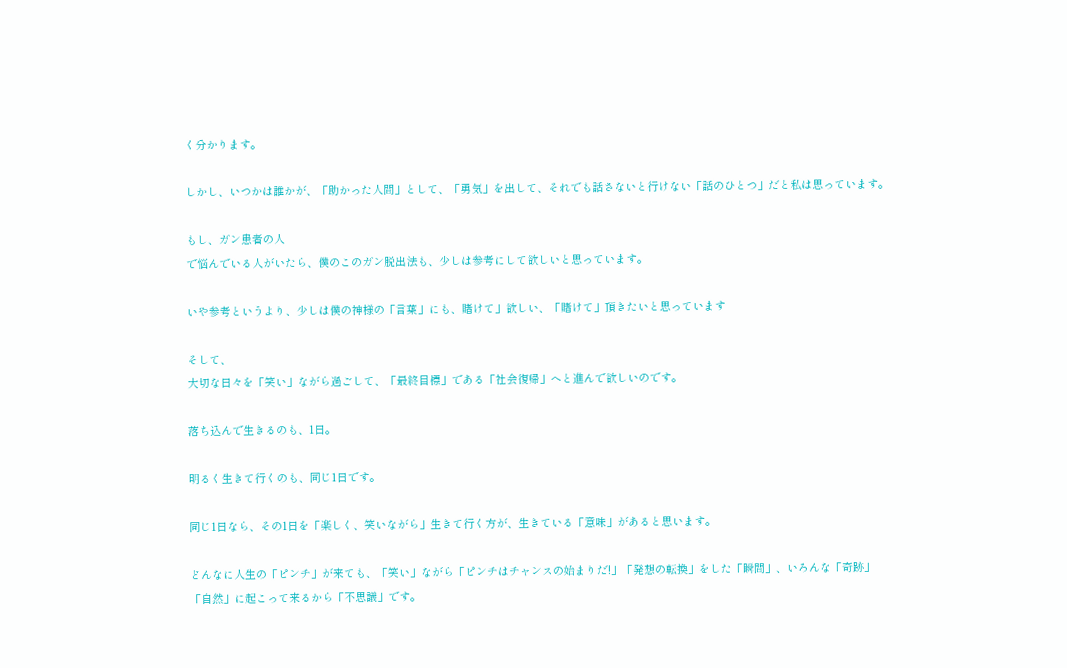く分かります。

しかし、いつかは誰かが、「助かった人間」として、「勇気」を出して、それでも話さないと行けない「話のひとつ」だと私は思っています。

もし、ガン患者の人
で悩んでいる人がいたら、僕のこのガン脱出法も、少しは参考にして欲しいと思っています。

いや参考というより、少しは僕の神様の「言葉」にも、賭けて」欲しい、「賭けて」頂きたいと思っています

そして、
大切な日々を「笑い」ながら過ごして、「最終目標」である「社会復帰」へと進んで欲しいのです。

落ち込んで生きるのも、1日。

明るく生きて行くのも、同じ1日です。

同じ1日なら、その1日を「楽しく、笑いながら」生きて行く方が、生きている「意味」があると思います。

どんなに人生の「ピンチ」が来ても、「笑い」ながら「ピンチはチャンスの始まりだ!」「発想の転換」をした「瞬間」、いろんな「奇跡」「自然」に起こって来るから「不思議」です。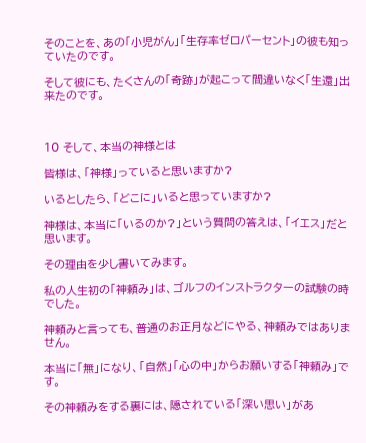そのことを、あの「小児がん」「生存率ゼロパーセント」の彼も知っていたのです。

そして彼にも、たくさんの「奇跡」が起こって間違いなく「生還」出来たのです。



10 そして、本当の神様とは

皆様は、「神様」っていると思いますか?

いるとしたら、「どこに」いると思っていますか?

神様は、本当に「いるのか?」という質問の答えは、「イエス」だと思います。

その理由を少し書いてみます。

私の人生初の「神頼み」は、ゴルフのインストラクターの試験の時でした。

神頼みと言っても、普通のお正月などにやる、神頼みではありません。

本当に「無」になり、「自然」「心の中」からお願いする「神頼み」です。

その神頼みをする裏には、隠されている「深い思い」があ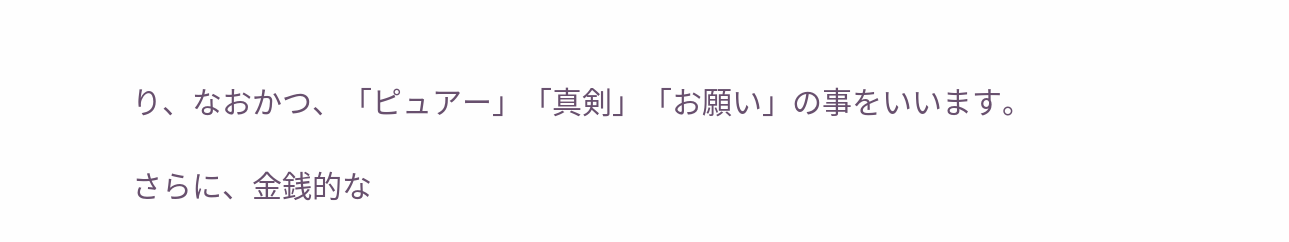り、なおかつ、「ピュアー」「真剣」「お願い」の事をいいます。

さらに、金銭的な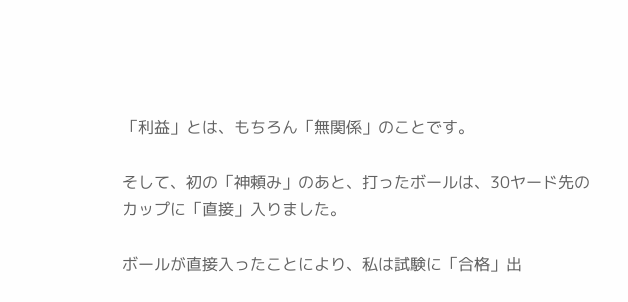「利益」とは、もちろん「無関係」のことです。

そして、初の「神頼み」のあと、打ったボールは、30ヤード先のカップに「直接」入りました。

ボールが直接入ったことにより、私は試験に「合格」出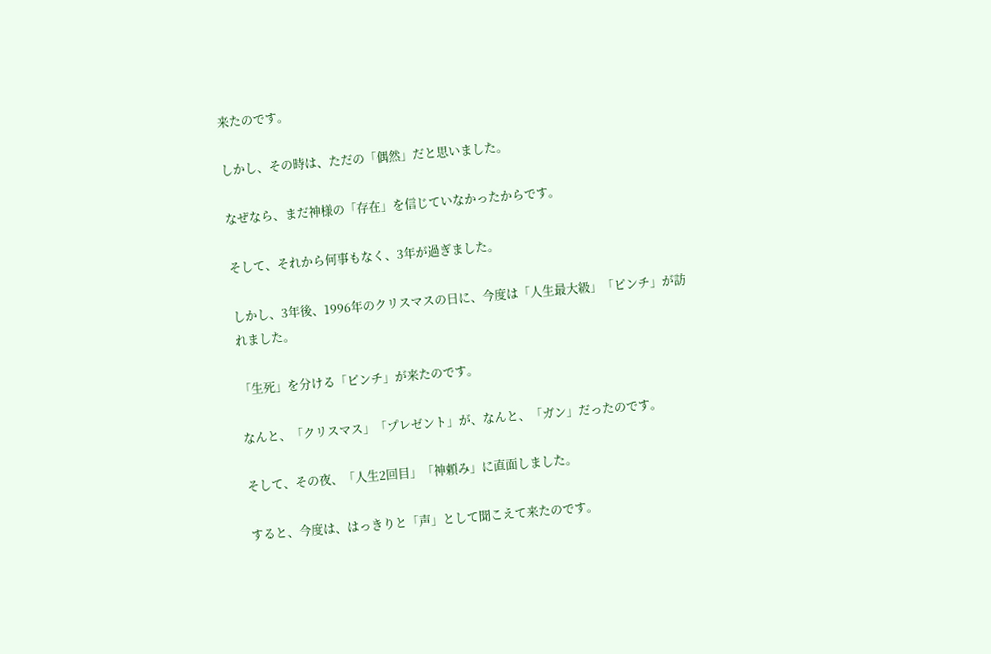来たのです。

しかし、その時は、ただの「偶然」だと思いました。

なぜなら、まだ神様の「存在」を信じていなかったからです。

そして、それから何事もなく、3年が過ぎました。

しかし、3年後、1996年のクリスマスの日に、今度は「人生最大級」「ピンチ」が訪れました。

「生死」を分ける「ピンチ」が来たのです。

なんと、「クリスマス」「プレゼント」が、なんと、「ガン」だったのです。

そして、その夜、「人生2回目」「神頼み」に直面しました。

すると、今度は、はっきりと「声」として聞こえて来たのです。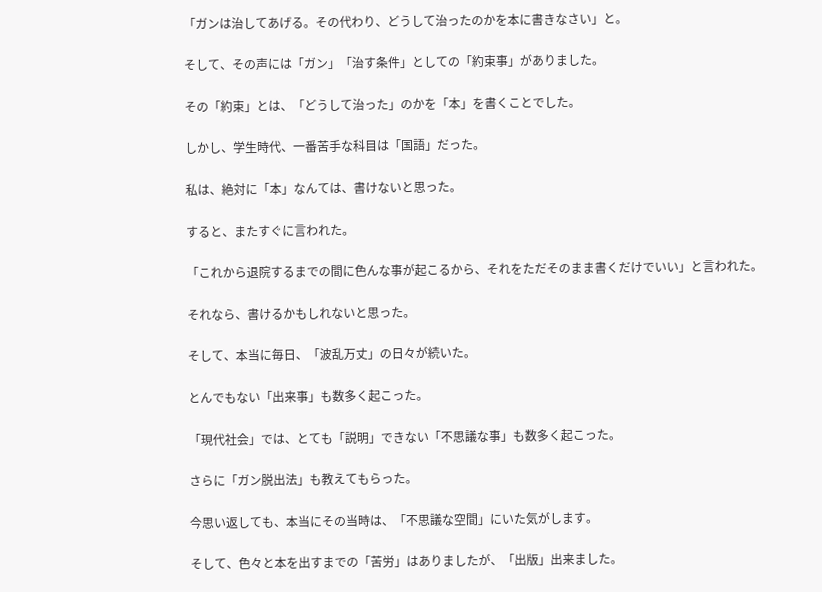「ガンは治してあげる。その代わり、どうして治ったのかを本に書きなさい」と。

そして、その声には「ガン」「治す条件」としての「約束事」がありました。

その「約束」とは、「どうして治った」のかを「本」を書くことでした。

しかし、学生時代、一番苦手な科目は「国語」だった。

私は、絶対に「本」なんては、書けないと思った。

すると、またすぐに言われた。

「これから退院するまでの間に色んな事が起こるから、それをただそのまま書くだけでいい」と言われた。

それなら、書けるかもしれないと思った。

そして、本当に毎日、「波乱万丈」の日々が続いた。

とんでもない「出来事」も数多く起こった。

「現代社会」では、とても「説明」できない「不思議な事」も数多く起こった。

さらに「ガン脱出法」も教えてもらった。

今思い返しても、本当にその当時は、「不思議な空間」にいた気がします。

そして、色々と本を出すまでの「苦労」はありましたが、「出版」出来ました。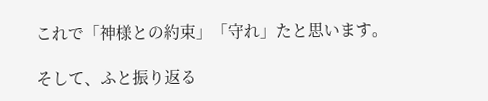これで「神様との約束」「守れ」たと思います。

そして、ふと振り返る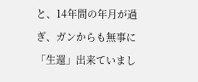と、14年間の年月が過ぎ、ガンからも無事に「生還」出来ていまし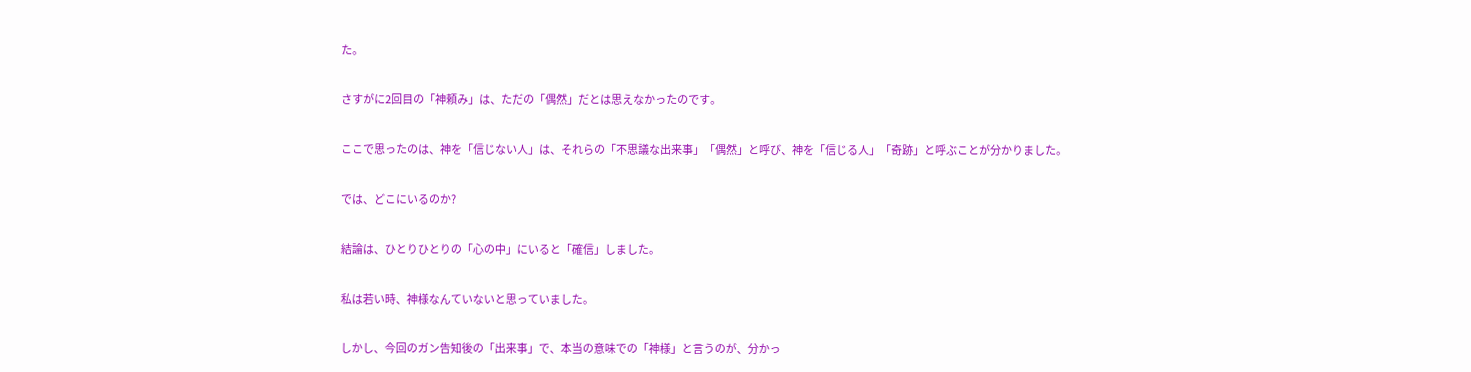た。

さすがに2回目の「神頼み」は、ただの「偶然」だとは思えなかったのです。

ここで思ったのは、神を「信じない人」は、それらの「不思議な出来事」「偶然」と呼び、神を「信じる人」「奇跡」と呼ぶことが分かりました。

では、どこにいるのか?

結論は、ひとりひとりの「心の中」にいると「確信」しました。

私は若い時、神様なんていないと思っていました。

しかし、今回のガン告知後の「出来事」で、本当の意味での「神様」と言うのが、分かっ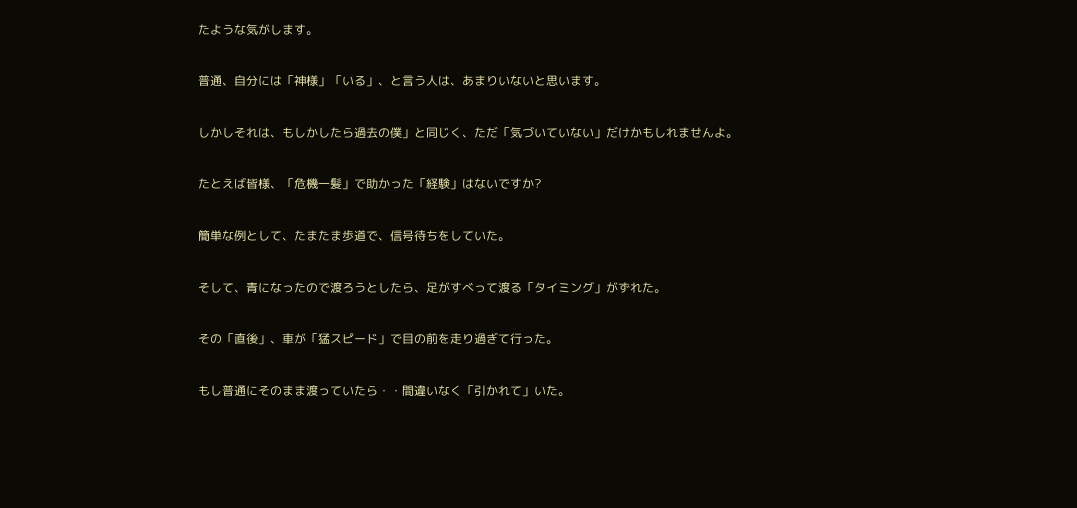たような気がします。

普通、自分には「神様」「いる」、と言う人は、あまりいないと思います。

しかしそれは、もしかしたら過去の僕」と同じく、ただ「気づいていない」だけかもしれませんよ。

たとえば皆様、「危機一髪」で助かった「経験」はないですか?

簡単な例として、たまたま歩道で、信号待ちをしていた。

そして、青になったので渡ろうとしたら、足がすべって渡る「タイミング」がずれた。

その「直後」、車が「猛スピード」で目の前を走り過ぎて行った。

もし普通にそのまま渡っていたら・・間違いなく「引かれて」いた。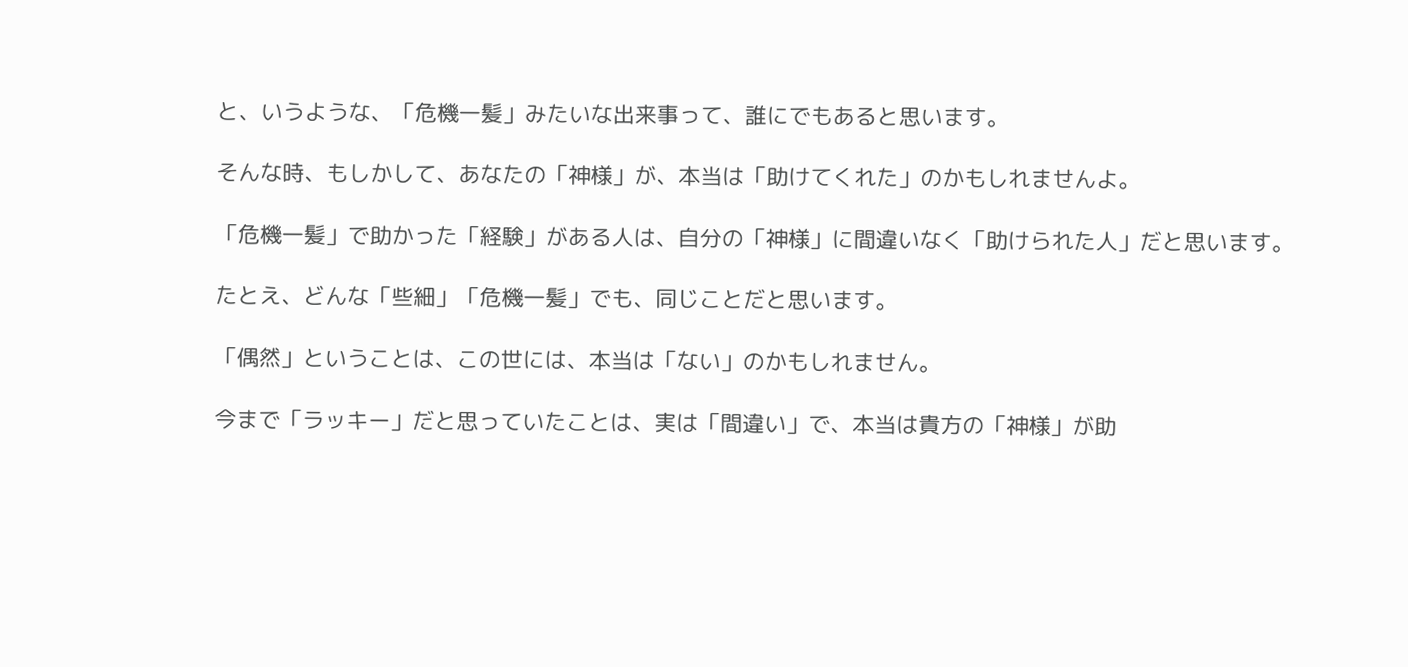と、いうような、「危機一髪」みたいな出来事って、誰にでもあると思います。

そんな時、もしかして、あなたの「神様」が、本当は「助けてくれた」のかもしれませんよ。

「危機一髪」で助かった「経験」がある人は、自分の「神様」に間違いなく「助けられた人」だと思います。

たとえ、どんな「些細」「危機一髪」でも、同じことだと思います。

「偶然」ということは、この世には、本当は「ない」のかもしれません。

今まで「ラッキー」だと思っていたことは、実は「間違い」で、本当は貴方の「神様」が助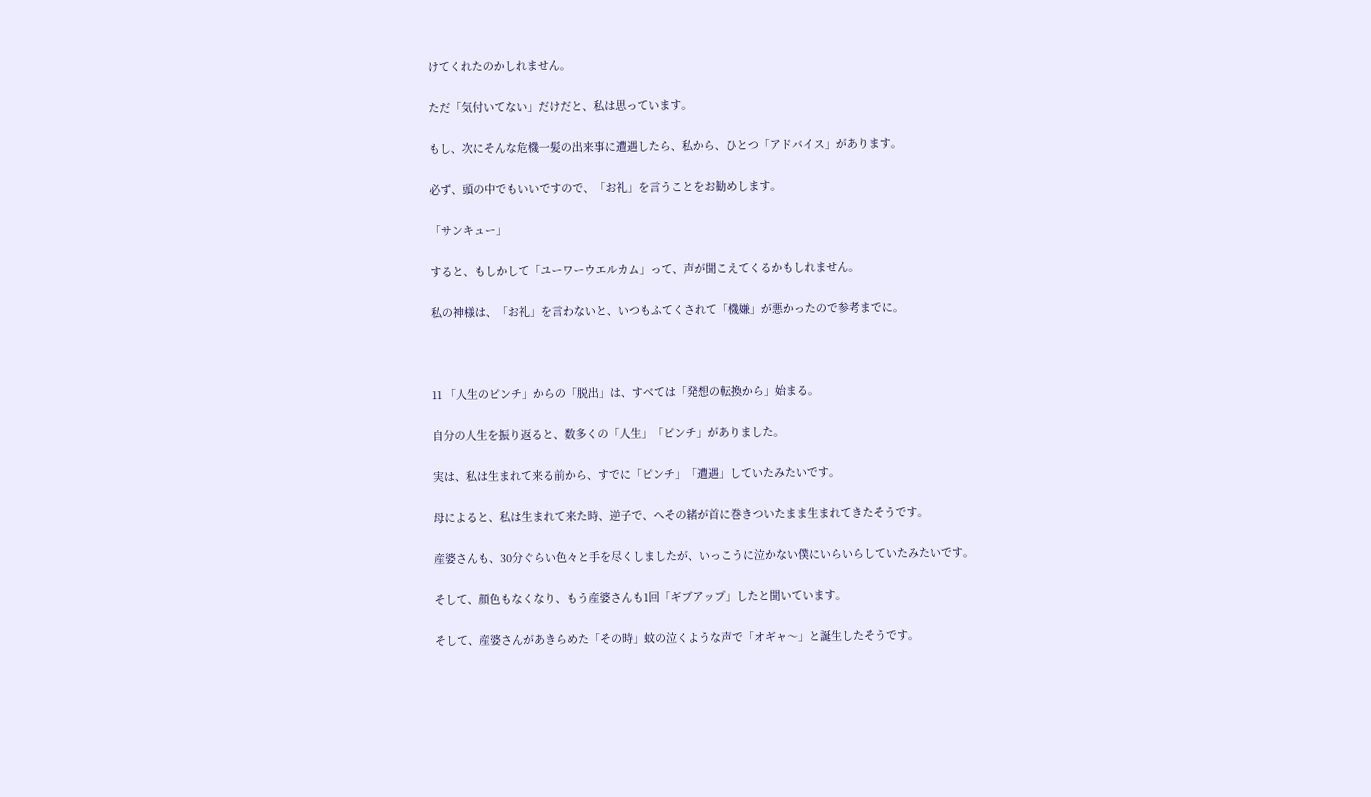けてくれたのかしれません。

ただ「気付いてない」だけだと、私は思っています。

もし、次にそんな危機一髪の出来事に遭遇したら、私から、ひとつ「アドバイス」があります。

必ず、頭の中でもいいですので、「お礼」を言うことをお勧めします。

「サンキュー」

すると、もしかして「ユーワーウエルカム」って、声が聞こえてくるかもしれません。

私の神様は、「お礼」を言わないと、いつもふてくされて「機嫌」が悪かったので参考までに。



11 「人生のピンチ」からの「脱出」は、すべては「発想の転換から」始まる。

自分の人生を振り返ると、数多くの「人生」「ピンチ」がありました。

実は、私は生まれて来る前から、すでに「ピンチ」「遭遇」していたみたいです。

母によると、私は生まれて来た時、逆子で、へその緒が首に巻きついたまま生まれてきたそうです。

産婆さんも、30分ぐらい色々と手を尽くしましたが、いっこうに泣かない僕にいらいらしていたみたいです。

そして、顔色もなくなり、もう産婆さんも1回「ギブアップ」したと聞いています。

そして、産婆さんがあきらめた「その時」蚊の泣くような声で「オギャ〜」と誕生したそうです。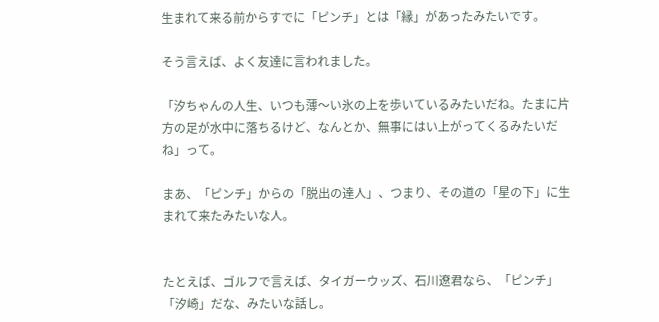生まれて来る前からすでに「ピンチ」とは「縁」があったみたいです。

そう言えば、よく友達に言われました。

「汐ちゃんの人生、いつも薄〜い氷の上を歩いているみたいだね。たまに片方の足が水中に落ちるけど、なんとか、無事にはい上がってくるみたいだね」って。

まあ、「ピンチ」からの「脱出の達人」、つまり、その道の「星の下」に生まれて来たみたいな人。


たとえば、ゴルフで言えば、タイガーウッズ、石川遼君なら、「ピンチ」「汐崎」だな、みたいな話し。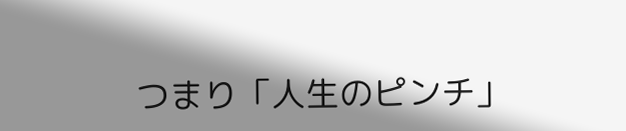つまり「人生のピンチ」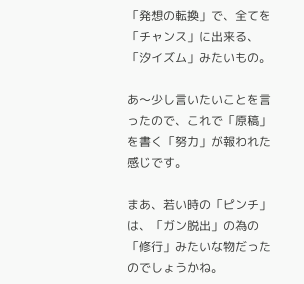「発想の転換」で、全てを「チャンス」に出来る、「汐イズム」みたいもの。

あ〜少し言いたいことを言ったので、これで「原稿」を書く「努力」が報われた感じです。

まあ、若い時の「ピンチ」は、「ガン脱出」の為の「修行」みたいな物だったのでしょうかね。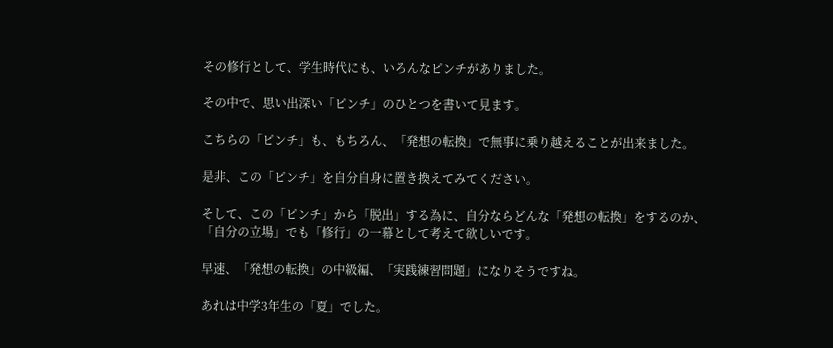その修行として、学生時代にも、いろんなピンチがありました。

その中で、思い出深い「ピンチ」のひとつを書いて見ます。

こちらの「ピンチ」も、もちろん、「発想の転換」で無事に乗り越えることが出来ました。

是非、この「ピンチ」を自分自身に置き換えてみてください。

そして、この「ピンチ」から「脱出」する為に、自分ならどんな「発想の転換」をするのか、「自分の立場」でも「修行」の一幕として考えて欲しいです。

早速、「発想の転換」の中級編、「実践練習問題」になりそうですね。

あれは中学3年生の「夏」でした。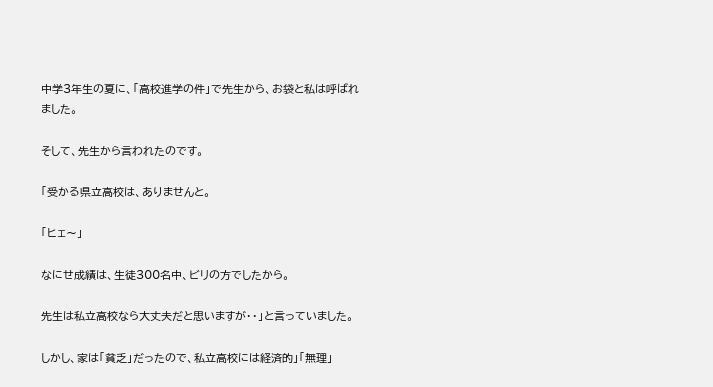中学3年生の夏に、「高校進学の件」で先生から、お袋と私は呼ばれました。

そして、先生から言われたのです。

「受かる県立高校は、ありませんと。

「ヒェ〜」

なにせ成績は、生徒300名中、ビリの方でしたから。

先生は私立高校なら大丈夫だと思いますが・・」と言っていました。

しかし、家は「貧乏」だったので、私立高校には経済的」「無理」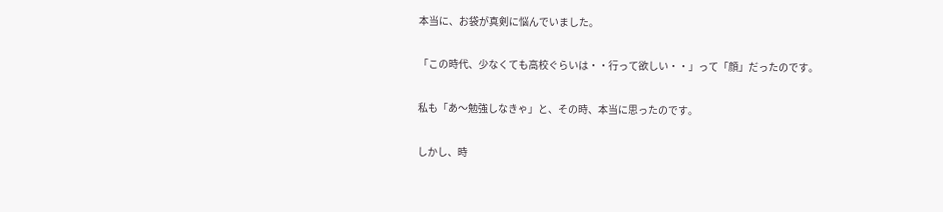本当に、お袋が真剣に悩んでいました。

「この時代、少なくても高校ぐらいは・・行って欲しい・・」って「顔」だったのです。

私も「あ〜勉強しなきゃ」と、その時、本当に思ったのです。

しかし、時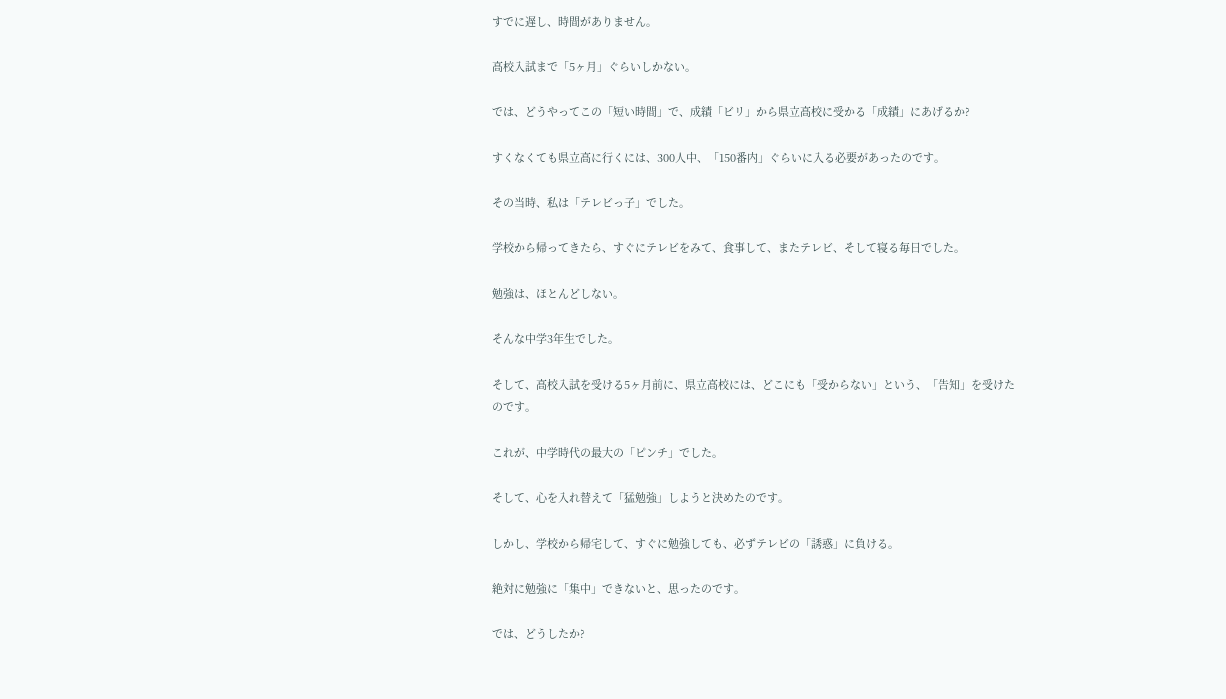すでに遅し、時間がありません。

高校入試まで「5ヶ月」ぐらいしかない。

では、どうやってこの「短い時間」で、成績「ビリ」から県立高校に受かる「成績」にあげるか?

すくなくても県立高に行くには、300人中、「150番内」ぐらいに入る必要があったのです。

その当時、私は「テレビっ子」でした。

学校から帰ってきたら、すぐにテレビをみて、食事して、またテレビ、そして寝る毎日でした。

勉強は、ほとんどしない。

そんな中学3年生でした。

そして、高校入試を受ける5ヶ月前に、県立高校には、どこにも「受からない」という、「告知」を受けたのです。

これが、中学時代の最大の「ピンチ」でした。

そして、心を入れ替えて「猛勉強」しようと決めたのです。

しかし、学校から帰宅して、すぐに勉強しても、必ずテレビの「誘惑」に負ける。

絶対に勉強に「集中」できないと、思ったのです。

では、どうしたか?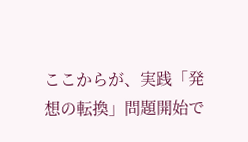ここからが、実践「発想の転換」問題開始で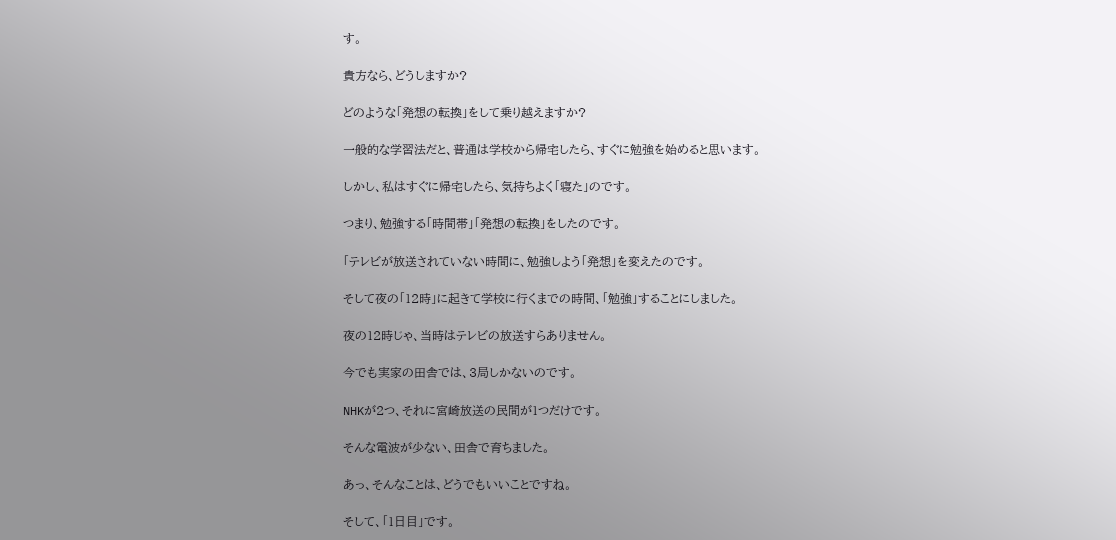す。

貴方なら、どうしますか?

どのような「発想の転換」をして乗り越えますか?

一般的な学習法だと、普通は学校から帰宅したら、すぐに勉強を始めると思います。

しかし、私はすぐに帰宅したら、気持ちよく「寝た」のです。

つまり、勉強する「時間帯」「発想の転換」をしたのです。

「テレビが放送されていない時間に、勉強しよう「発想」を変えたのです。

そして夜の「12時」に起きて学校に行くまでの時間、「勉強」することにしました。

夜の12時じゃ、当時はテレビの放送すらありません。

今でも実家の田舎では、3局しかないのです。

NHKが2つ、それに宮崎放送の民間が1つだけです。

そんな電波が少ない、田舎で育ちました。

あっ、そんなことは、どうでもいいことですね。

そして、「1日目」です。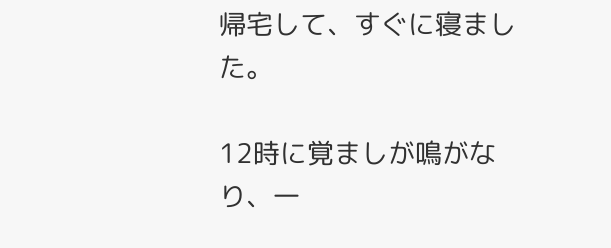帰宅して、すぐに寝ました。

12時に覚ましが鳴がなり、一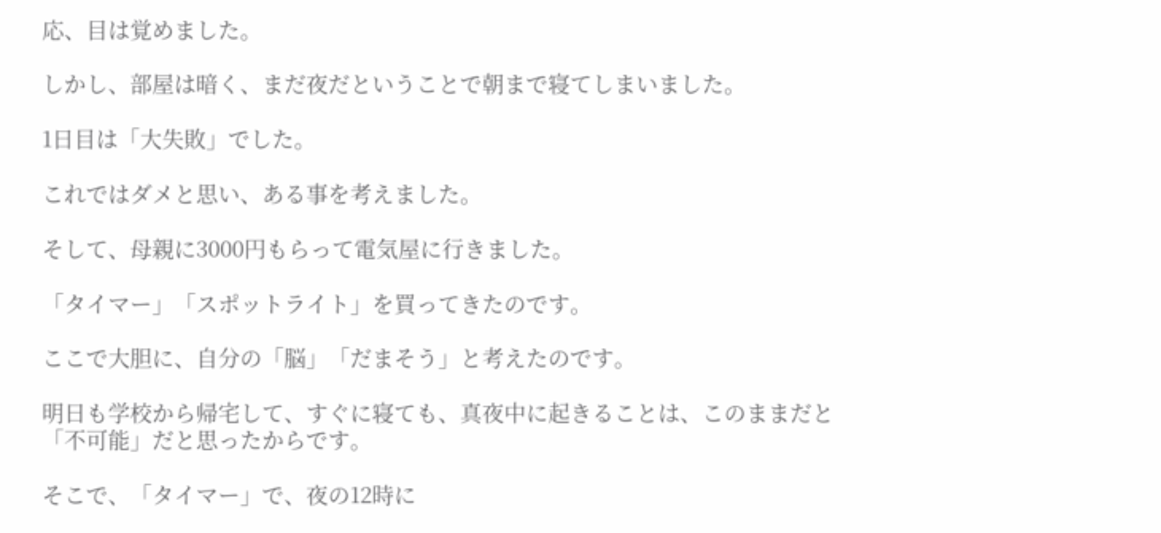応、目は覚めました。

しかし、部屋は暗く、まだ夜だということで朝まで寝てしまいました。

1日目は「大失敗」でした。

これではダメと思い、ある事を考えました。

そして、母親に3000円もらって電気屋に行きました。

「タイマー」「スポットライト」を買ってきたのです。

ここで大胆に、自分の「脳」「だまそう」と考えたのです。

明日も学校から帰宅して、すぐに寝ても、真夜中に起きることは、このままだと「不可能」だと思ったからです。

そこで、「タイマー」で、夜の12時に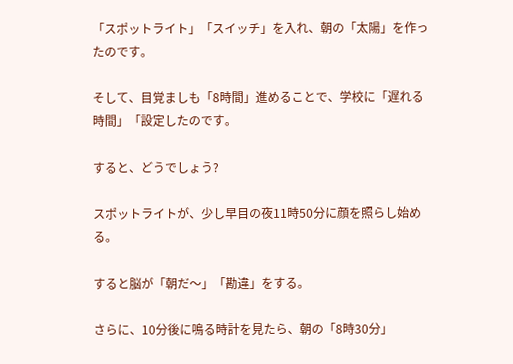「スポットライト」「スイッチ」を入れ、朝の「太陽」を作ったのです。

そして、目覚ましも「8時間」進めることで、学校に「遅れる時間」「設定したのです。

すると、どうでしょう?

スポットライトが、少し早目の夜11時50分に顔を照らし始める。

すると脳が「朝だ〜」「勘違」をする。

さらに、10分後に鳴る時計を見たら、朝の「8時30分」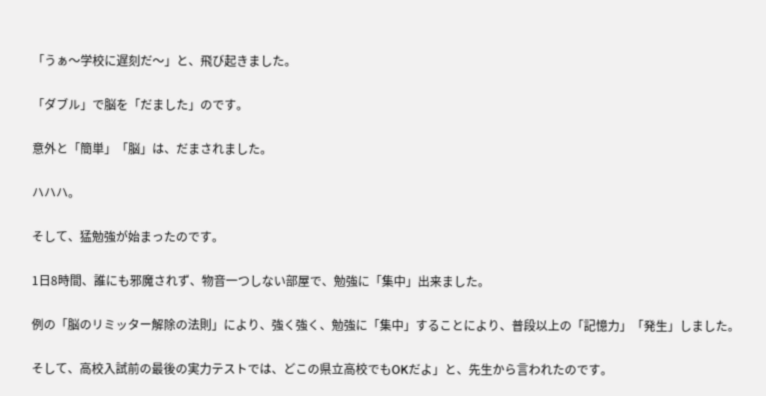「うぁ〜学校に遅刻だ〜」と、飛び起きました。

「ダブル」で脳を「だました」のです。

意外と「簡単」「脳」は、だまされました。

ハハハ。

そして、猛勉強が始まったのです。

1日8時間、誰にも邪魔されず、物音一つしない部屋で、勉強に「集中」出来ました。

例の「脳のリミッター解除の法則」により、強く強く、勉強に「集中」することにより、普段以上の「記憶力」「発生」しました。

そして、高校入試前の最後の実力テストでは、どこの県立高校でもOKだよ」と、先生から言われたのです。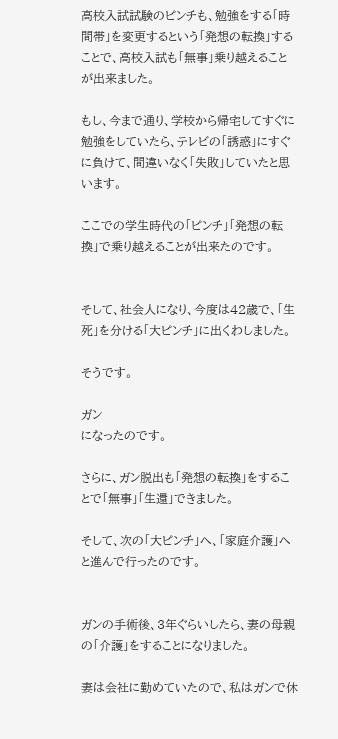高校入試試験のピンチも、勉強をする「時間帯」を変更するという「発想の転換」することで、高校入試も「無事」乗り越えることが出来ました。

もし、今まで通り、学校から帰宅してすぐに勉強をしていたら、テレビの「誘惑」にすぐに負けて、間違いなく「失敗」していたと思います。

ここでの学生時代の「ピンチ」「発想の転換」で乗り越えることが出来たのです。


そして、社会人になり、今度は42歳で、「生死」を分ける「大ピンチ」に出くわしました。

そうです。

ガン
になったのです。

さらに、ガン脱出も「発想の転換」をすることで「無事」「生還」できました。

そして、次の「大ピンチ」へ、「家庭介護」へと進んで行ったのです。


ガンの手術後、3年ぐらいしたら、妻の母親の「介護」をすることになりました。

妻は会社に勤めていたので、私はガンで休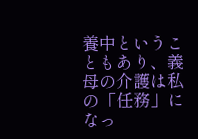養中ということもあり、義母の介護は私の「任務」になっ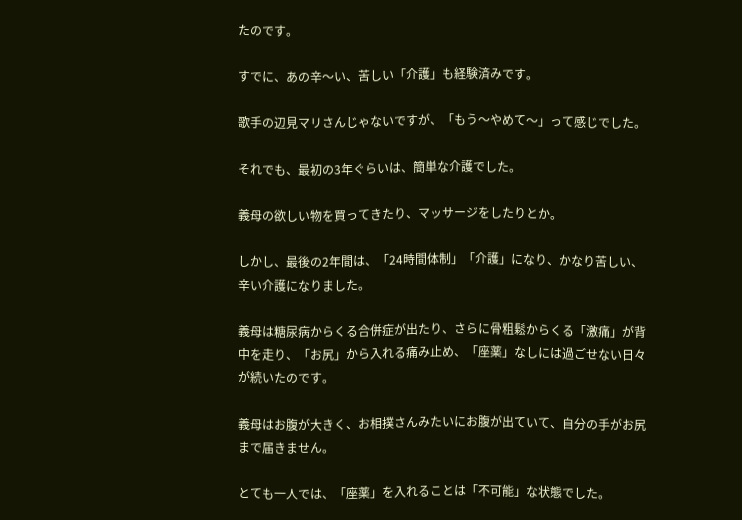たのです。

すでに、あの辛〜い、苦しい「介護」も経験済みです。

歌手の辺見マリさんじゃないですが、「もう〜やめて〜」って感じでした。

それでも、最初の3年ぐらいは、簡単な介護でした。

義母の欲しい物を買ってきたり、マッサージをしたりとか。

しかし、最後の2年間は、「24時間体制」「介護」になり、かなり苦しい、辛い介護になりました。

義母は糖尿病からくる合併症が出たり、さらに骨粗鬆からくる「激痛」が背中を走り、「お尻」から入れる痛み止め、「座薬」なしには過ごせない日々が続いたのです。

義母はお腹が大きく、お相撲さんみたいにお腹が出ていて、自分の手がお尻まで届きません。

とても一人では、「座薬」を入れることは「不可能」な状態でした。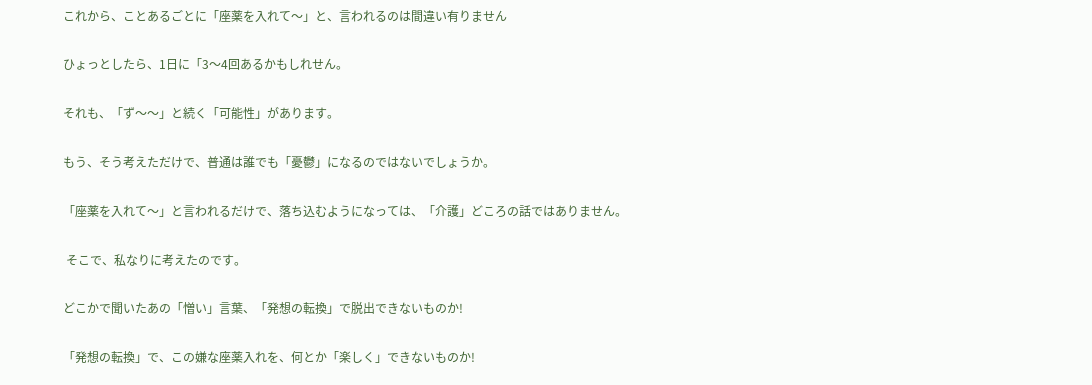これから、ことあるごとに「座薬を入れて〜」と、言われるのは間違い有りません

ひょっとしたら、1日に「3〜4回あるかもしれせん。

それも、「ず〜〜」と続く「可能性」があります。

もう、そう考えただけで、普通は誰でも「憂鬱」になるのではないでしょうか。

「座薬を入れて〜」と言われるだけで、落ち込むようになっては、「介護」どころの話ではありません。

 そこで、私なりに考えたのです。

どこかで聞いたあの「憎い」言葉、「発想の転換」で脱出できないものか!

「発想の転換」で、この嫌な座薬入れを、何とか「楽しく」できないものか!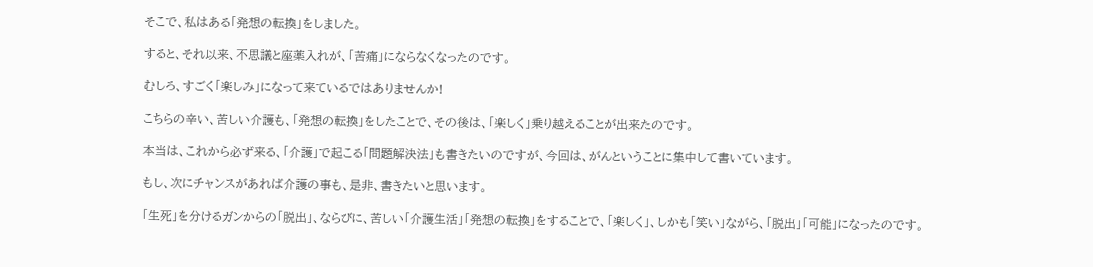そこで、私はある「発想の転換」をしました。

すると、それ以来、不思議と座薬入れが、「苦痛」にならなくなったのです。

むしろ、すごく「楽しみ」になって来ているではありませんか!

こちらの辛い、苦しい介護も、「発想の転換」をしたことで、その後は、「楽しく」乗り越えることが出来たのです。

本当は、これから必ず来る、「介護」で起こる「問題解決法」も書きたいのですが、今回は、がんということに集中して書いています。

もし、次にチャンスがあれば介護の事も、是非、書きたいと思います。

「生死」を分けるガンからの「脱出」、ならびに、苦しい「介護生活」「発想の転換」をすることで、「楽しく」、しかも「笑い」ながら、「脱出」「可能」になったのです。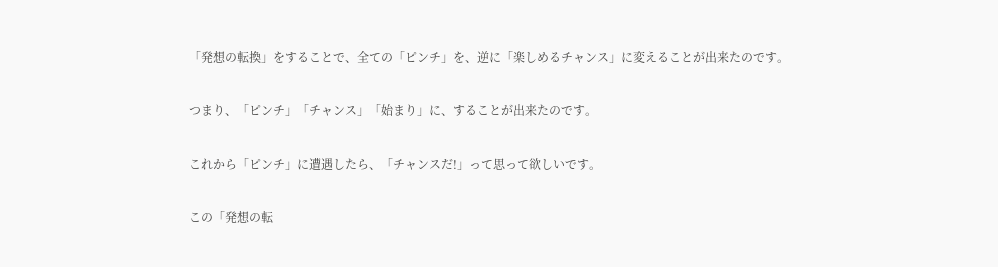「発想の転換」をすることで、全ての「ピンチ」を、逆に「楽しめるチャンス」に変えることが出来たのです。

つまり、「ピンチ」「チャンス」「始まり」に、することが出来たのです。

これから「ピンチ」に遭遇したら、「チャンスだ!」って思って欲しいです。

この「発想の転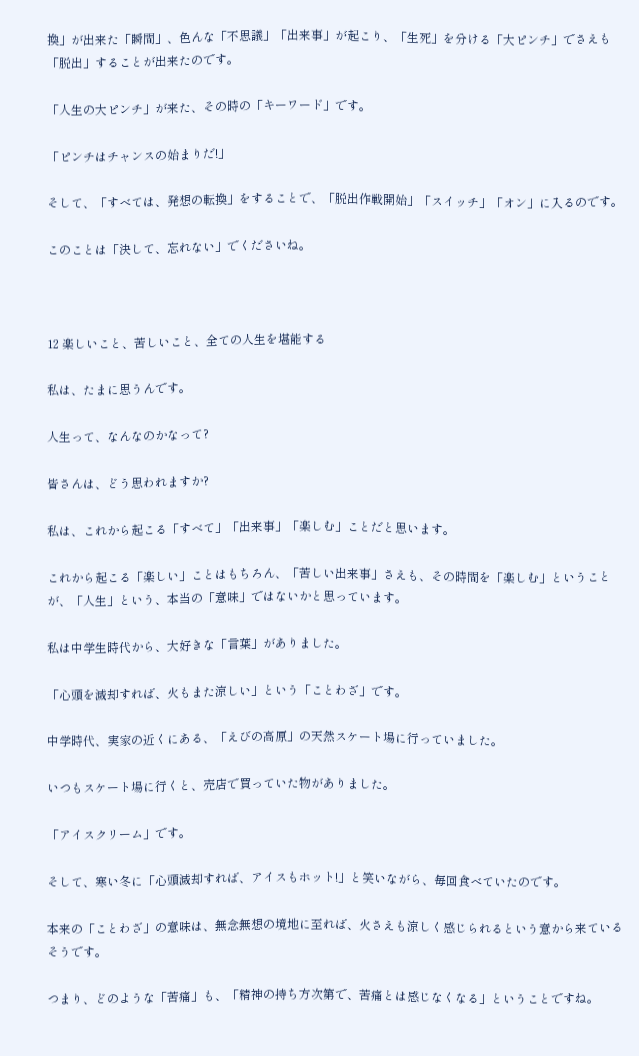換」が出来た「瞬間」、色んな「不思議」「出来事」が起こり、「生死」を分ける「大ピンチ」でさえも「脱出」することが出来たのです。

「人生の大ピンチ」が来た、その時の「キーワード」です。

「ピンチはチャンスの始まりだ!」

そして、「すべては、発想の転換」をすることで、「脱出作戦開始」「スイッチ」「オン」に入るのです。

このことは「決して、忘れない」でくださいね。



12 楽しいこと、苦しいこと、全ての人生を堪能する

私は、たまに思うんです。

人生って、なんなのかなって?

皆さんは、どう思われますか?

私は、これから起こる「すべて」「出来事」「楽しむ」ことだと思います。

これから起こる「楽しい」ことはもちろん、「苦しい出来事」さえも、その時間を「楽しむ」ということが、「人生」という、本当の「意味」ではないかと思っています。

私は中学生時代から、大好きな「言葉」がありました。

「心頭を滅却すれば、火もまた涼しい」という「ことわざ」です。

中学時代、実家の近くにある、「えびの高原」の天然スケート場に行っていました。

いつもスケート場に行くと、売店で買っていた物がありました。

「アイスクリーム」です。

そして、寒い冬に「心頭滅却すれば、アイスもホット!」と笑いながら、毎回食べていたのです。

本来の「ことわざ」の意味は、無念無想の境地に至れば、火さえも涼しく感じられるという意から来ているそうです。

つまり、どのような「苦痛」も、「精神の持ち方次第で、苦痛とは感じなくなる」ということですね。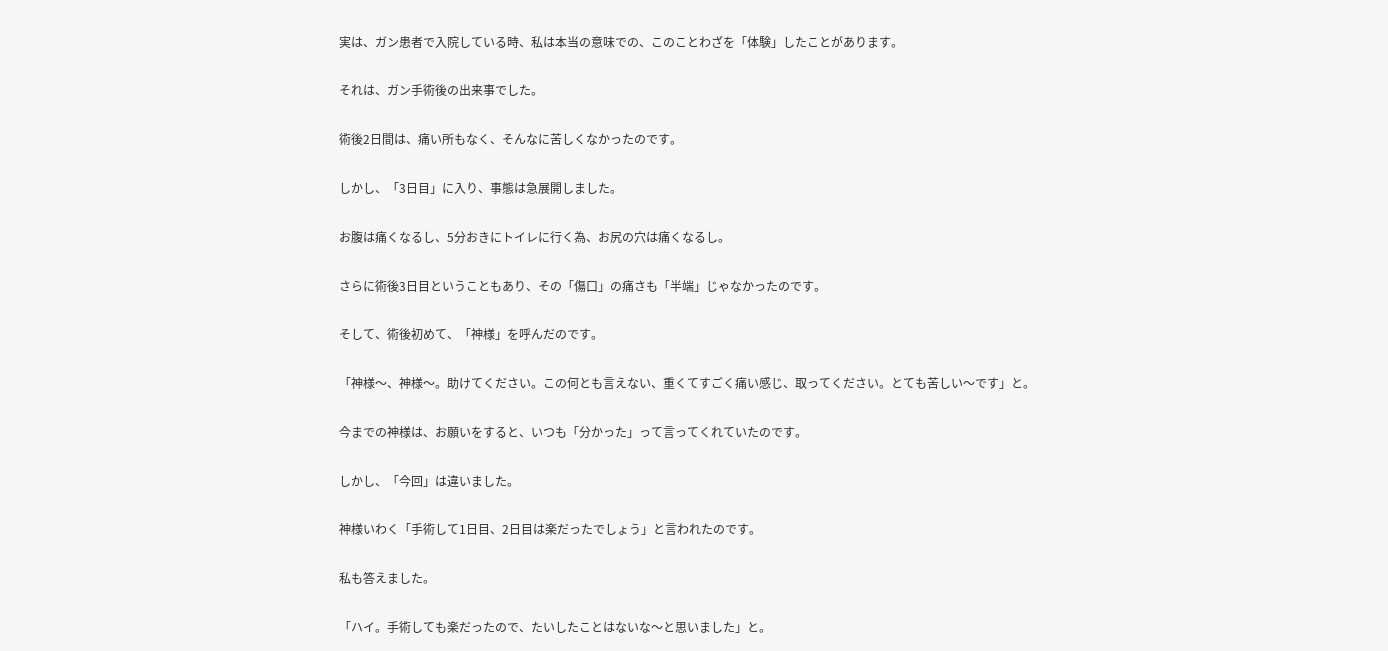実は、ガン患者で入院している時、私は本当の意味での、このことわざを「体験」したことがあります。

それは、ガン手術後の出来事でした。

術後2日間は、痛い所もなく、そんなに苦しくなかったのです。

しかし、「3日目」に入り、事態は急展開しました。

お腹は痛くなるし、5分おきにトイレに行く為、お尻の穴は痛くなるし。

さらに術後3日目ということもあり、その「傷口」の痛さも「半端」じゃなかったのです。

そして、術後初めて、「神様」を呼んだのです。

「神様〜、神様〜。助けてください。この何とも言えない、重くてすごく痛い感じ、取ってください。とても苦しい〜です」と。

今までの神様は、お願いをすると、いつも「分かった」って言ってくれていたのです。

しかし、「今回」は違いました。

神様いわく「手術して1日目、2日目は楽だったでしょう」と言われたのです。

私も答えました。

「ハイ。手術しても楽だったので、たいしたことはないな〜と思いました」と。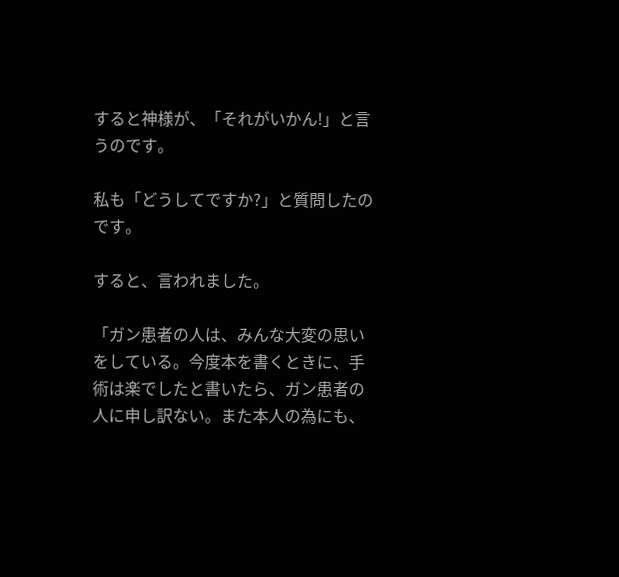すると神様が、「それがいかん!」と言うのです。

私も「どうしてですか?」と質問したのです。

すると、言われました。

「ガン患者の人は、みんな大変の思いをしている。今度本を書くときに、手術は楽でしたと書いたら、ガン患者の人に申し訳ない。また本人の為にも、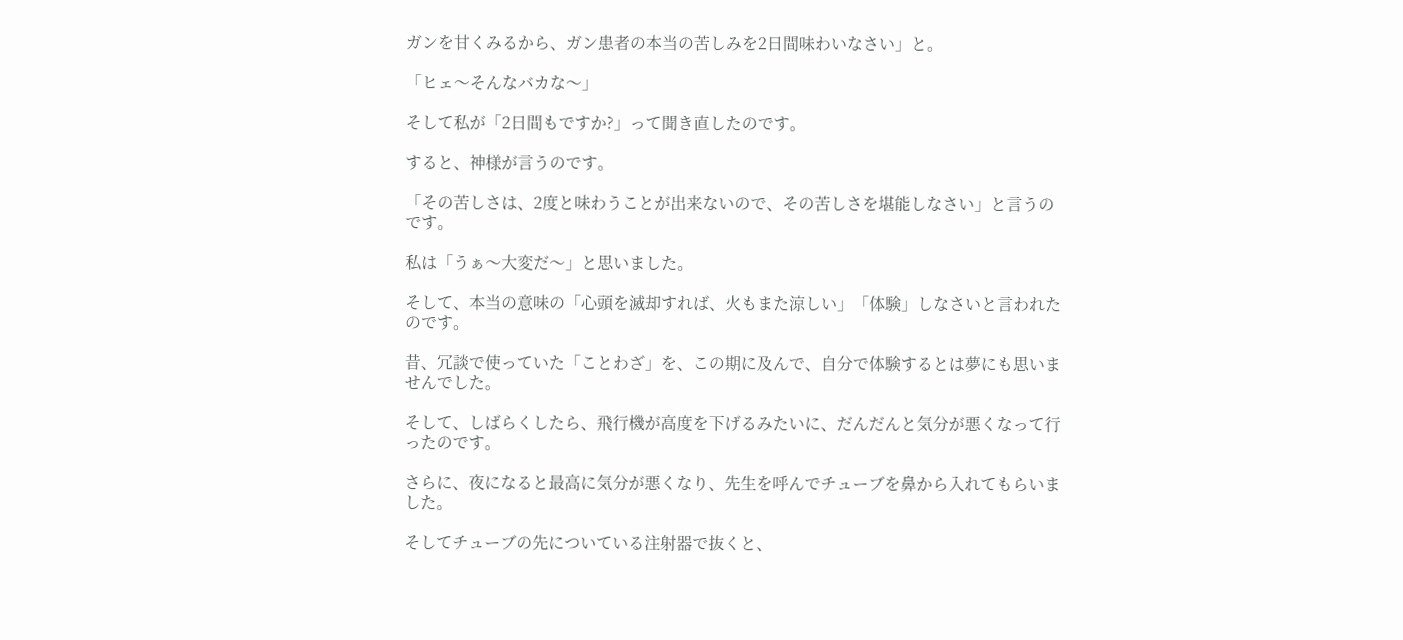ガンを甘くみるから、ガン患者の本当の苦しみを2日間味わいなさい」と。

「ヒェ〜そんなバカな〜」

そして私が「2日間もですか?」って聞き直したのです。

すると、神様が言うのです。

「その苦しさは、2度と味わうことが出来ないので、その苦しさを堪能しなさい」と言うのです。

私は「うぁ〜大変だ〜」と思いました。

そして、本当の意味の「心頭を滅却すれば、火もまた涼しい」「体験」しなさいと言われたのです。

昔、冗談で使っていた「ことわざ」を、この期に及んで、自分で体験するとは夢にも思いませんでした。

そして、しばらくしたら、飛行機が高度を下げるみたいに、だんだんと気分が悪くなって行ったのです。

さらに、夜になると最高に気分が悪くなり、先生を呼んでチューブを鼻から入れてもらいました。

そしてチューブの先についている注射器で抜くと、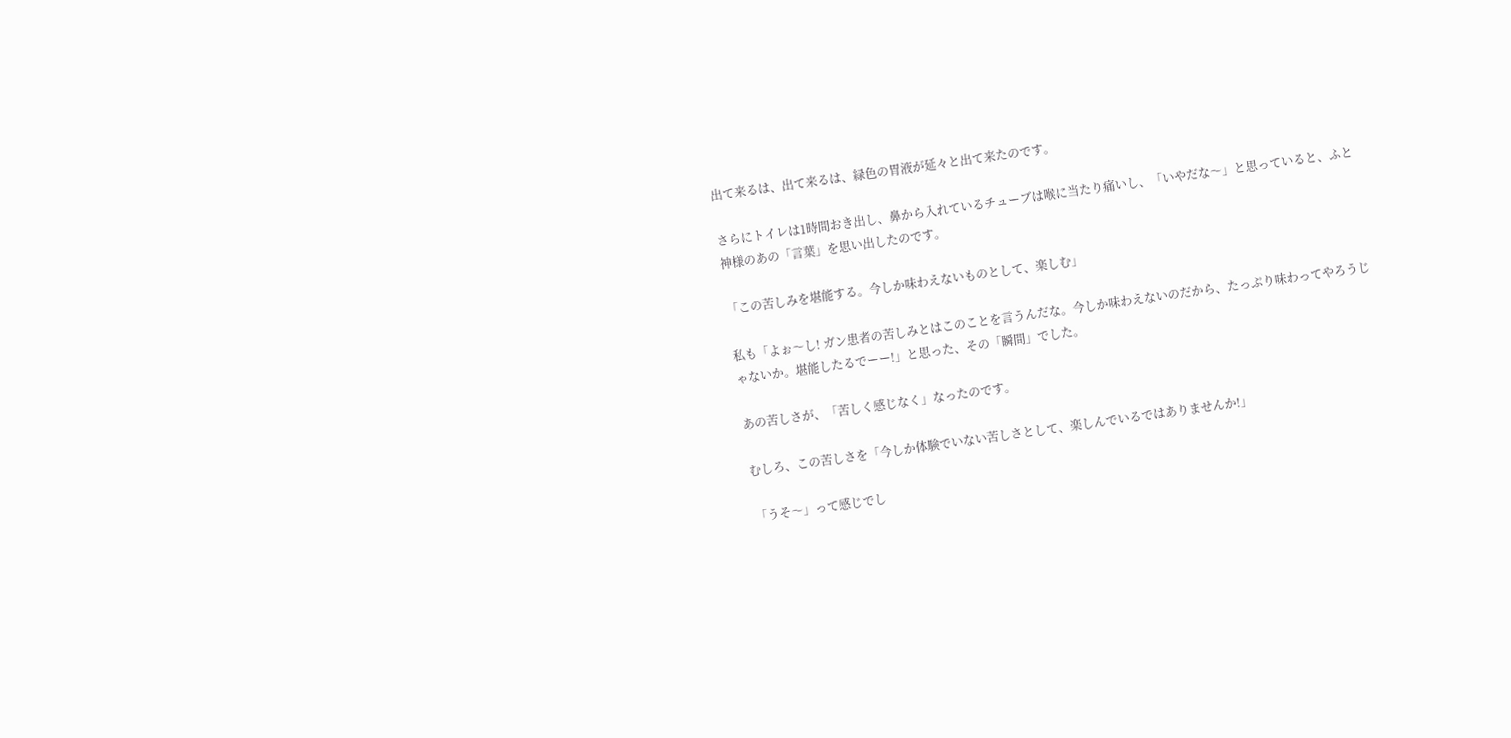出て来るは、出て来るは、緑色の胃液が延々と出て来たのです。

さらにトイレは1時間おき出し、鼻から入れているチューブは喉に当たり痛いし、「いやだな〜」と思っていると、ふと神様のあの「言葉」を思い出したのです。

「この苦しみを堪能する。今しか味わえないものとして、楽しむ」

私も「よぉ〜し! ガン患者の苦しみとはこのことを言うんだな。今しか味わえないのだから、たっぷり味わってやろうじゃないか。堪能したるでーー!」と思った、その「瞬間」でした。

あの苦しさが、「苦しく感じなく」なったのです。

むしろ、この苦しさを「今しか体験でいない苦しさとして、楽しんでいるではありませんか!」

「うそ〜」って感じでし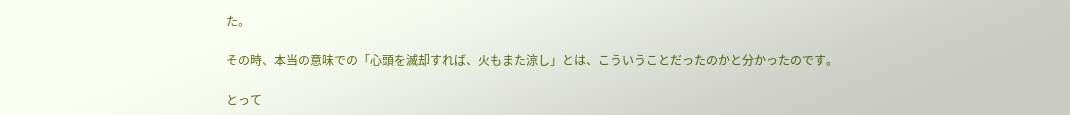た。

その時、本当の意味での「心頭を滅却すれば、火もまた涼し」とは、こういうことだったのかと分かったのです。

とって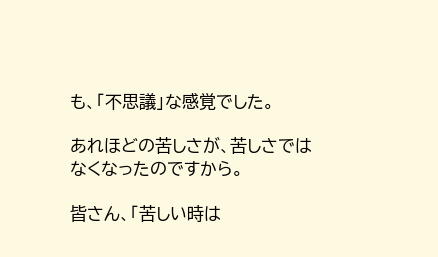も、「不思議」な感覚でした。

あれほどの苦しさが、苦しさではなくなったのですから。

皆さん、「苦しい時は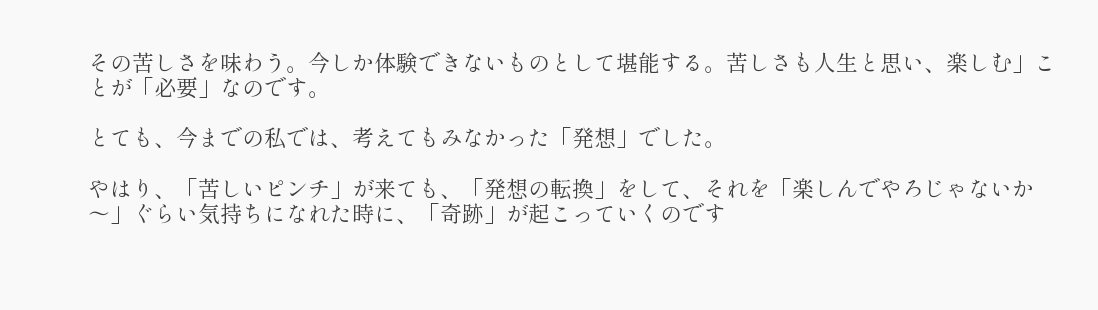その苦しさを味わう。今しか体験できないものとして堪能する。苦しさも人生と思い、楽しむ」ことが「必要」なのです。

とても、今までの私では、考えてもみなかった「発想」でした。

やはり、「苦しいピンチ」が来ても、「発想の転換」をして、それを「楽しんでやろじゃないか〜」ぐらい気持ちになれた時に、「奇跡」が起こっていくのです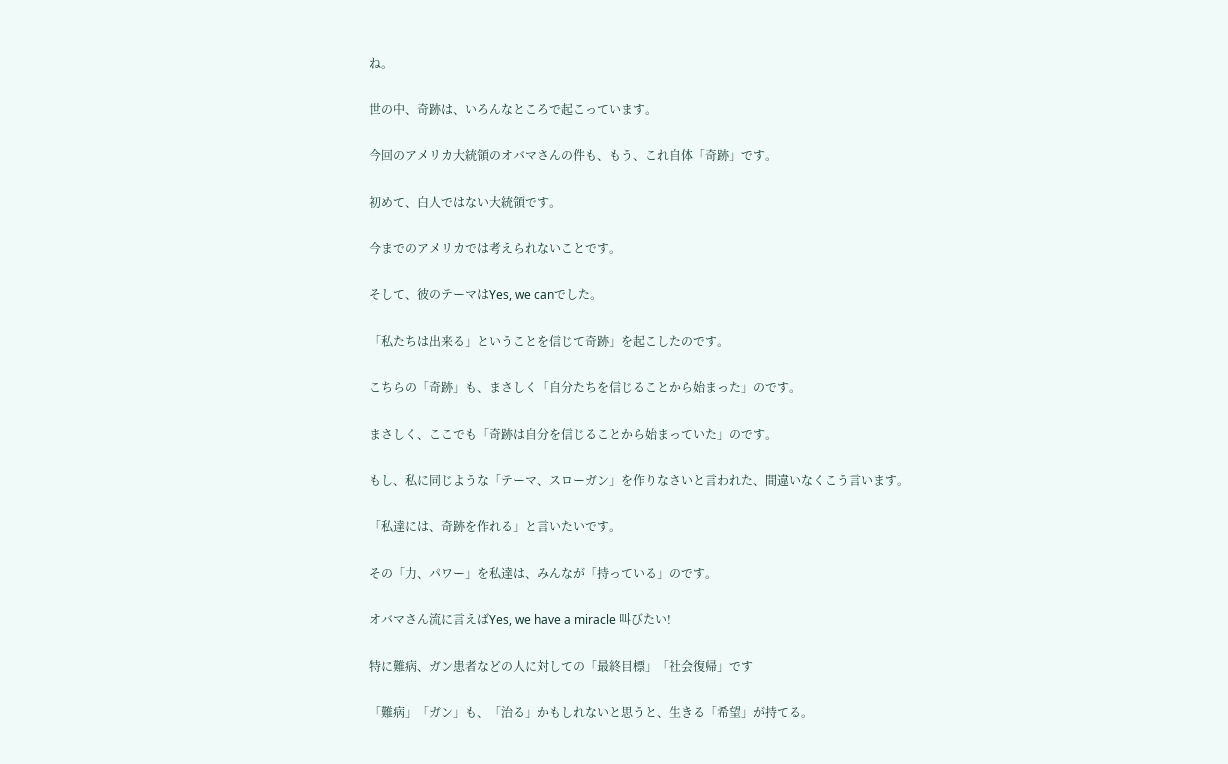ね。

世の中、奇跡は、いろんなところで起こっています。

今回のアメリカ大統領のオバマさんの件も、もう、これ自体「奇跡」です。

初めて、白人ではない大統領です。

今までのアメリカでは考えられないことです。

そして、彼のテーマはYes, we canでした。

「私たちは出来る」ということを信じて奇跡」を起こしたのです。

こちらの「奇跡」も、まさしく「自分たちを信じることから始まった」のです。

まさしく、ここでも「奇跡は自分を信じることから始まっていた」のです。

もし、私に同じような「テーマ、スローガン」を作りなさいと言われた、間違いなくこう言います。

「私達には、奇跡を作れる」と言いたいです。

その「力、パワー」を私達は、みんなが「持っている」のです。

オバマさん流に言えばYes, we have a miracle 叫びたい!

特に難病、ガン患者などの人に対しての「最終目標」「社会復帰」です

「難病」「ガン」も、「治る」かもしれないと思うと、生きる「希望」が持てる。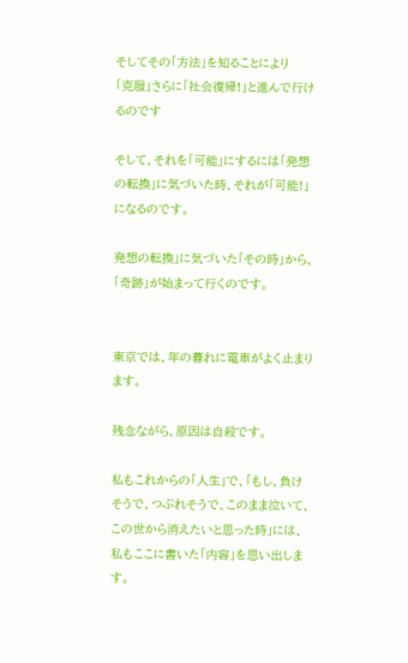そしてその「方法」を知ることにより
「克服」さらに「社会復帰!」と進んで行けるのです

そして、それを「可能」にするには「発想の転換」に気づいた時、それが「可能!」になるのです。

発想の転換」に気づいた「その時」から、「奇跡」が始まって行くのです。


東京では、年の暮れに電車がよく止まります。

残念ながら、原因は自殺です。

私もこれからの「人生」で、「もし、負けそうで、つぶれそうで、このまま泣いて、この世から消えたいと思った時」には、私もここに書いた「内容」を思い出します。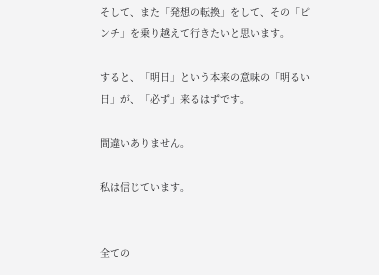そして、また「発想の転換」をして、その「ピンチ」を乗り越えて行きたいと思います。

すると、「明日」という本来の意味の「明るい日」が、「必ず」来るはずです。

間違いありません。

私は信じています。


全ての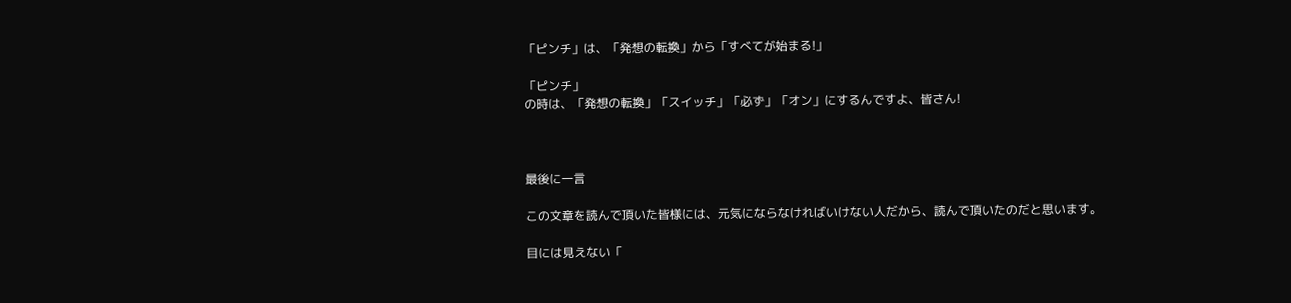「ピンチ」は、「発想の転換」から「すべてが始まる!」

「ピンチ」
の時は、「発想の転換」「スイッチ」「必ず」「オン」にするんですよ、皆さん!



最後に一言

この文章を読んで頂いた皆様には、元気にならなければいけない人だから、読んで頂いたのだと思います。

目には見えない「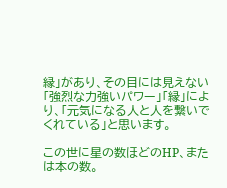縁」があり、その目には見えない「強烈な力強いパワー」「縁」により、「元気になる人と人を繋いでくれている」と思います。

この世に星の数ほどのHP、または本の数。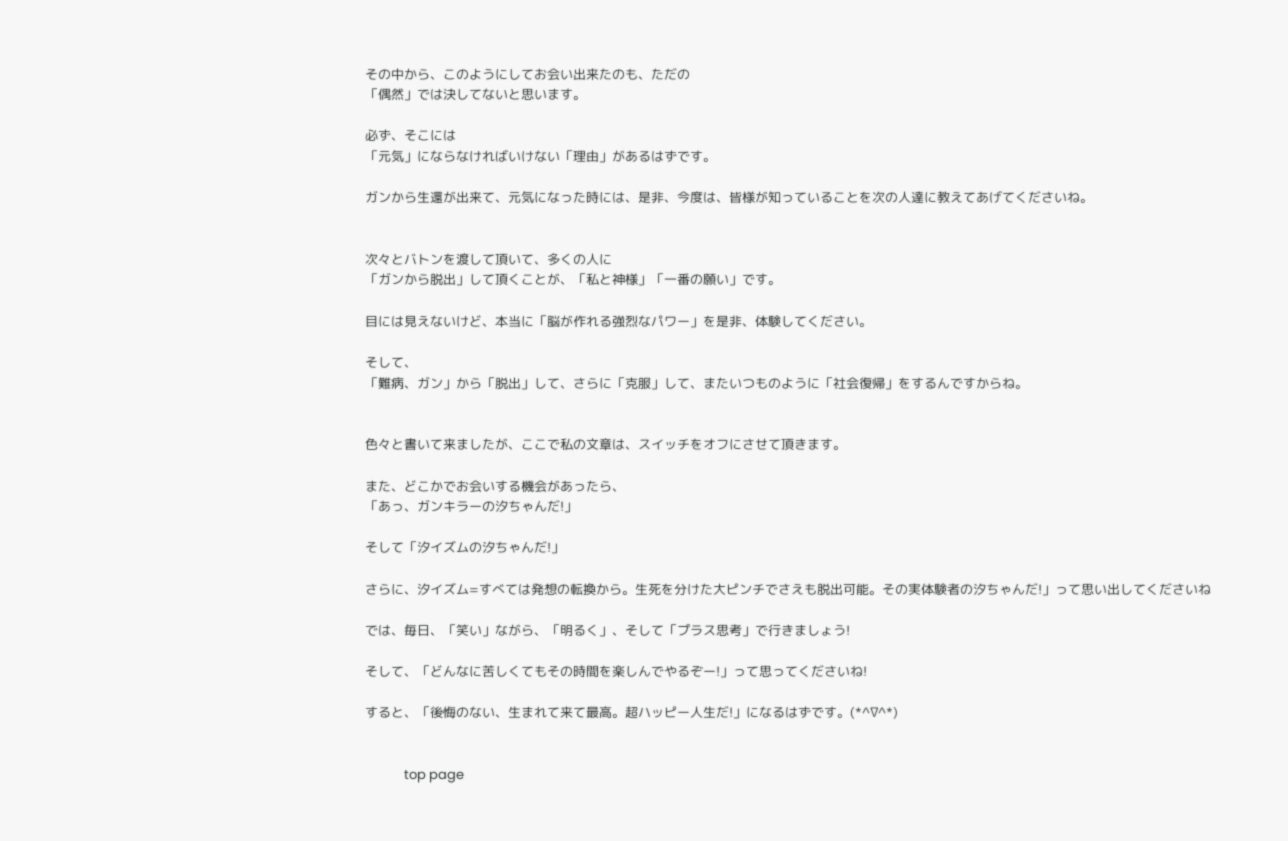その中から、このようにしてお会い出来たのも、ただの
「偶然」では決してないと思います。

必ず、そこには
「元気」にならなければいけない「理由」があるはずです。

ガンから生還が出来て、元気になった時には、是非、今度は、皆様が知っていることを次の人達に教えてあげてくださいね。


次々とバトンを渡して頂いて、多くの人に
「ガンから脱出」して頂くことが、「私と神様」「一番の願い」です。

目には見えないけど、本当に「脳が作れる強烈なパワー」を是非、体験してください。

そして、
「難病、ガン」から「脱出」して、さらに「克服」して、またいつものように「社会復帰」をするんですからね。


色々と書いて来ましたが、ここで私の文章は、スイッチをオフにさせて頂きます。

また、どこかでお会いする機会があったら、
「あっ、ガンキラーの汐ちゃんだ!」

そして「汐イズムの汐ちゃんだ!」

さらに、汐イズム=すべては発想の転換から。生死を分けた大ピンチでさえも脱出可能。その実体験者の汐ちゃんだ!」って思い出してくださいね

では、毎日、「笑い」ながら、「明るく」、そして「プラス思考」で行きましょう!

そして、「どんなに苦しくてもその時間を楽しんでやるぞー!」って思ってくださいね!

すると、「後悔のない、生まれて来て最高。超ハッピー人生だ!」になるはずです。(*^∇^*)


             top page